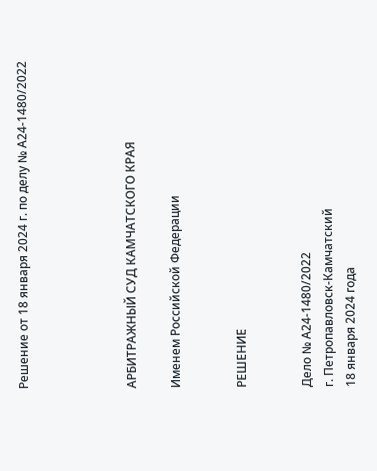Решение от 18 января 2024 г. по делу № А24-1480/2022




АРБИТРАЖНЫЙ СУД КАМЧАТСКОГО КРАЯ

Именем Российской Федерации


РЕШЕНИЕ


Дело № А24-1480/2022
г. Петропавловск-Камчатский
18 января 2024 года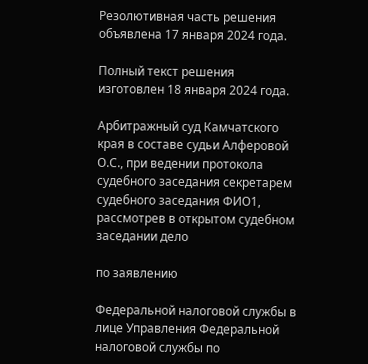Резолютивная часть решения объявлена 17 января 2024 года.

Полный текст решения изготовлен 18 января 2024 года.

Арбитражный суд Камчатского края в составе судьи Алферовой О.С., при ведении протокола судебного заседания секретарем судебного заседания ФИО1, рассмотрев в открытом судебном заседании дело

по заявлению

Федеральной налоговой службы в лице Управления Федеральной налоговой службы по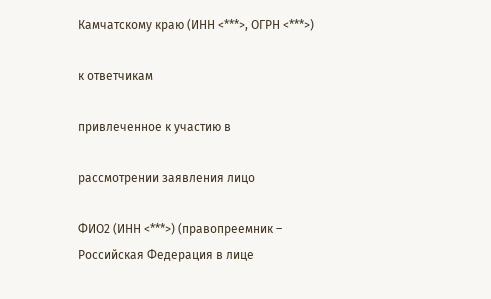Камчатскому краю (ИНН <***>, ОГРН <***>)

к ответчикам

привлеченное к участию в

рассмотрении заявления лицо

ФИО2 (ИНН <***>) (правопреемник – Российская Федерация в лице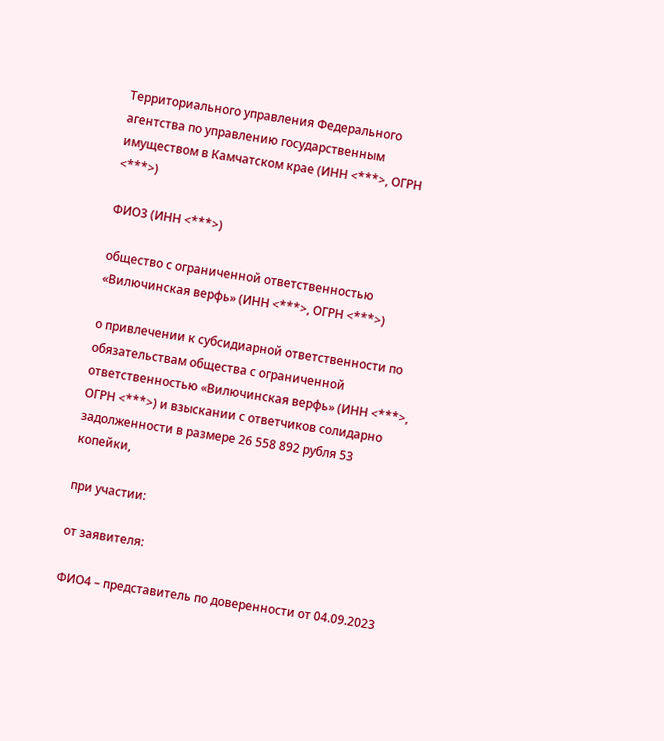Территориального управления Федерального агентства по управлению государственным имуществом в Камчатском крае (ИНН <***>, ОГРН <***>)

ФИО3 (ИНН <***>)

общество с ограниченной ответственностью «Вилючинская верфь» (ИНН <***>, ОГРН <***>)

о привлечении к субсидиарной ответственности по обязательствам общества с ограниченной ответственностью «Вилючинская верфь» (ИНН <***>, ОГРН <***>) и взыскании с ответчиков солидарно задолженности в размере 26 558 892 рубля 53 копейки,

при участии:

от заявителя:

ФИО4 – представитель по доверенности от 04.09.2023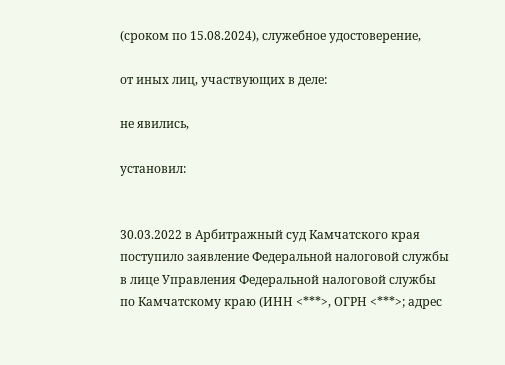(сроком по 15.08.2024), служебное удостоверение,

от иных лиц, участвующих в деле:

не явились,

установил:


30.03.2022 в Арбитражный суд Камчатского края поступило заявление Федеральной налоговой службы в лице Управления Федеральной налоговой службы по Камчатскому краю (ИНН <***>, ОГРН <***>; адрес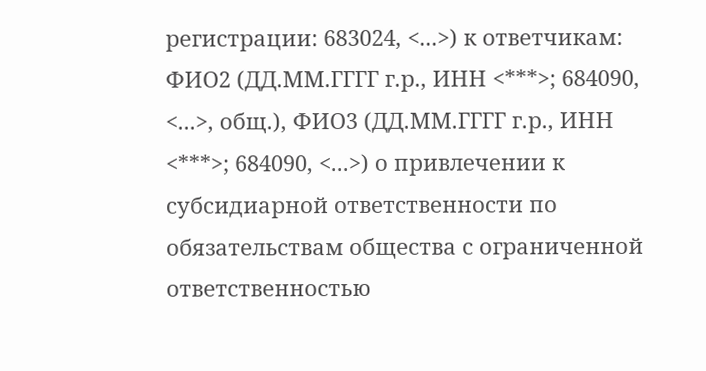регистрации: 683024, <...>) к ответчикам: ФИО2 (ДД.ММ.ГГГГ г.р., ИНН <***>; 684090, <...>, общ.), ФИО3 (ДД.ММ.ГГГГ г.р., ИНН <***>; 684090, <...>) о привлечении к субсидиарной ответственности по обязательствам общества с ограниченной ответственностью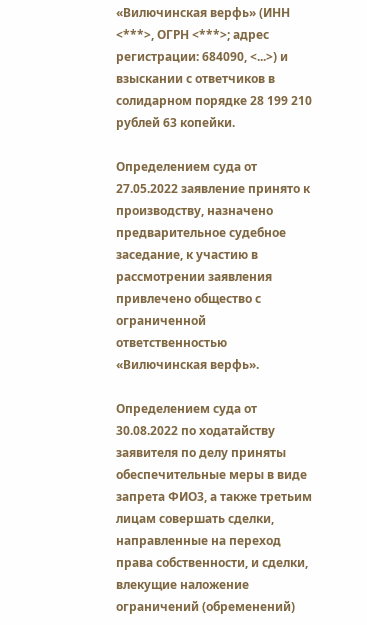«Вилючинская верфь» (ИНН <***>, ОГРН <***>; адрес регистрации: 684090, <...>) и взыскании с ответчиков в солидарном порядке 28 199 210 рублей 63 копейки.

Определением суда от 27.05.2022 заявление принято к производству, назначено предварительное судебное заседание, к участию в рассмотрении заявления привлечено общество с ограниченной ответственностью «Вилючинская верфь».

Определением суда от 30.08.2022 по ходатайству заявителя по делу приняты обеспечительные меры в виде запрета ФИО3, а также третьим лицам совершать сделки, направленные на переход права собственности, и сделки, влекущие наложение ограничений (обременений)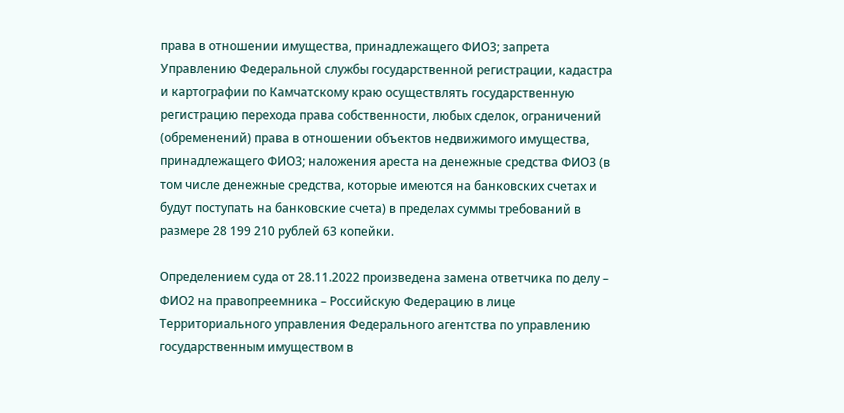права в отношении имущества, принадлежащего ФИО3; запрета Управлению Федеральной службы государственной регистрации, кадастра и картографии по Камчатскому краю осуществлять государственную регистрацию перехода права собственности, любых сделок, ограничений (обременений) права в отношении объектов недвижимого имущества, принадлежащего ФИО3; наложения ареста на денежные средства ФИО3 (в том числе денежные средства, которые имеются на банковских счетах и будут поступать на банковские счета) в пределах суммы требований в размере 28 199 210 рублей 63 копейки.

Определением суда от 28.11.2022 произведена замена ответчика по делу – ФИО2 на правопреемника – Российскую Федерацию в лице Территориального управления Федерального агентства по управлению государственным имуществом в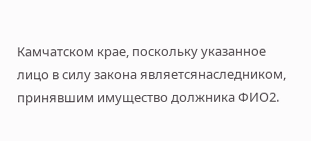Камчатском крае, поскольку указанное лицо в силу закона являетсянаследником, принявшим имущество должника ФИО2.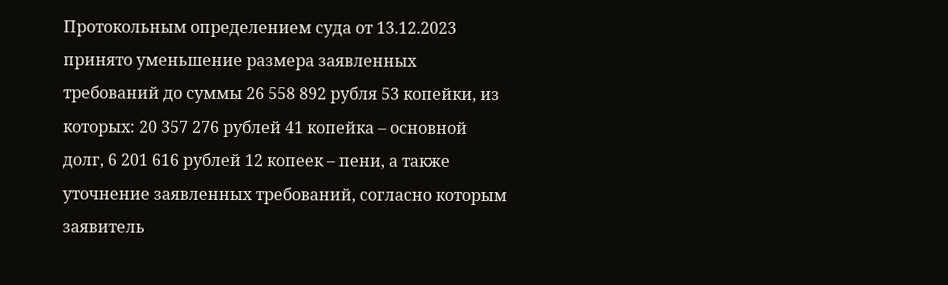Протокольным определением суда от 13.12.2023 принято уменьшение размера заявленных требований до суммы 26 558 892 рубля 53 копейки, из которых: 20 357 276 рублей 41 копейка – основной долг, 6 201 616 рублей 12 копеек – пени, а также уточнение заявленных требований, согласно которым заявитель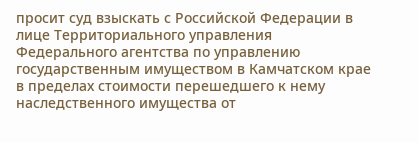просит суд взыскать с Российской Федерации в лице Территориального управления Федерального агентства по управлению государственным имуществом в Камчатском крае в пределах стоимости перешедшего к нему наследственного имущества от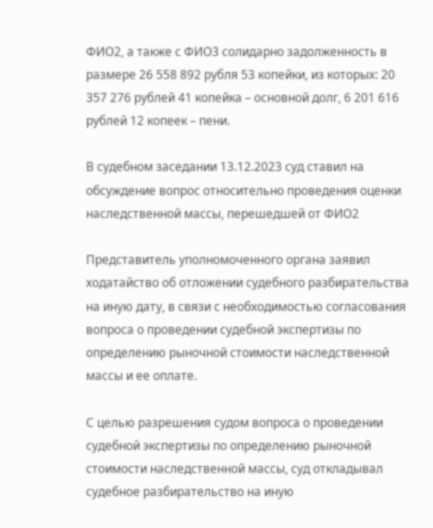ФИО2, а также с ФИО3 солидарно задолженность в размере 26 558 892 рубля 53 копейки, из которых: 20 357 276 рублей 41 копейка – основной долг, 6 201 616 рублей 12 копеек – пени.

В судебном заседании 13.12.2023 суд ставил на обсуждение вопрос относительно проведения оценки наследственной массы, перешедшей от ФИО2

Представитель уполномоченного органа заявил ходатайство об отложении судебного разбирательства на иную дату, в связи с необходимостью согласования вопроса о проведении судебной экспертизы по определению рыночной стоимости наследственной массы и ее оплате.

С целью разрешения судом вопроса о проведении судебной экспертизы по определению рыночной стоимости наследственной массы, суд откладывал судебное разбирательство на иную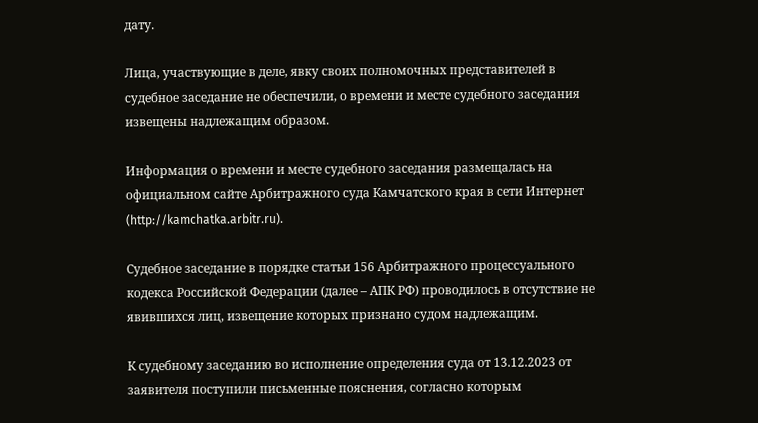дату.

Лица, участвующие в деле, явку своих полномочных представителей в судебное заседание не обеспечили, о времени и месте судебного заседания извещены надлежащим образом.

Информация о времени и месте судебного заседания размещалась на официальном сайте Арбитражного суда Камчатского края в сети Интернет (http://kamchatka.arbitr.ru).

Судебное заседание в порядке статьи 156 Арбитражного процессуального кодекса Российской Федерации (далее – АПК РФ) проводилось в отсутствие не явившихся лиц, извещение которых признано судом надлежащим.

К судебному заседанию во исполнение определения суда от 13.12.2023 от заявителя поступили письменные пояснения, согласно которым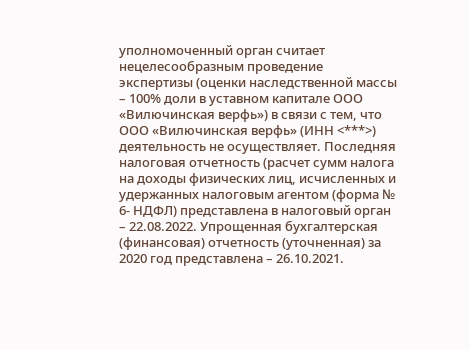уполномоченный орган считает нецелесообразным проведение экспертизы (оценки наследственной массы – 100% доли в уставном капитале ООО «Вилючинская верфь») в связи с тем, что ООО «Вилючинская верфь» (ИНН <***>) деятельность не осуществляет. Последняя налоговая отчетность (расчет сумм налога на доходы физических лиц, исчисленных и удержанных налоговым агентом (форма № 6- НДФЛ) представлена в налоговый орган – 22.08.2022. Упрощенная бухгалтерская (финансовая) отчетность (уточненная) за 2020 год представлена – 26.10.2021.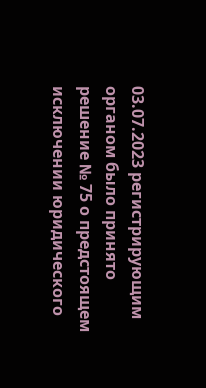03.07.2023 регистрирующим органом было принято решение № 75 о предстоящем исключении юридического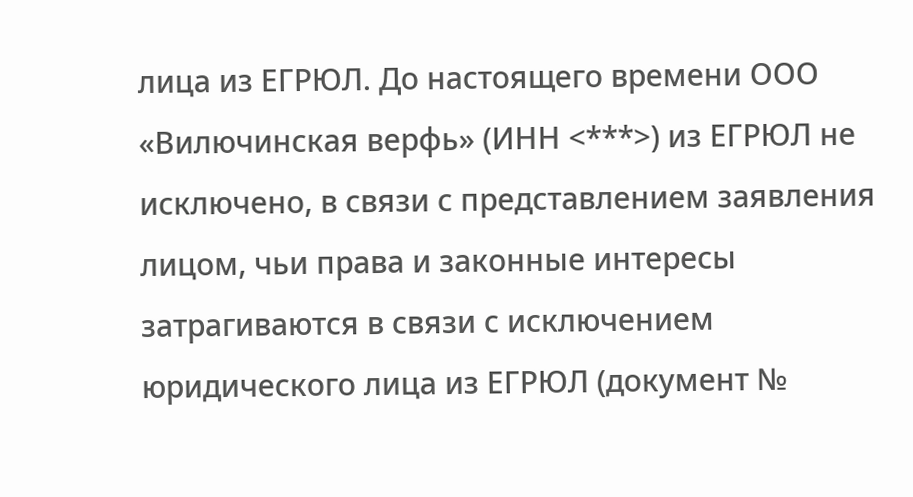лица из ЕГРЮЛ. До настоящего времени ООО «Вилючинская верфь» (ИНН <***>) из ЕГРЮЛ не исключено, в связи с представлением заявления лицом, чьи права и законные интересы затрагиваются в связи с исключением юридического лица из ЕГРЮЛ (документ №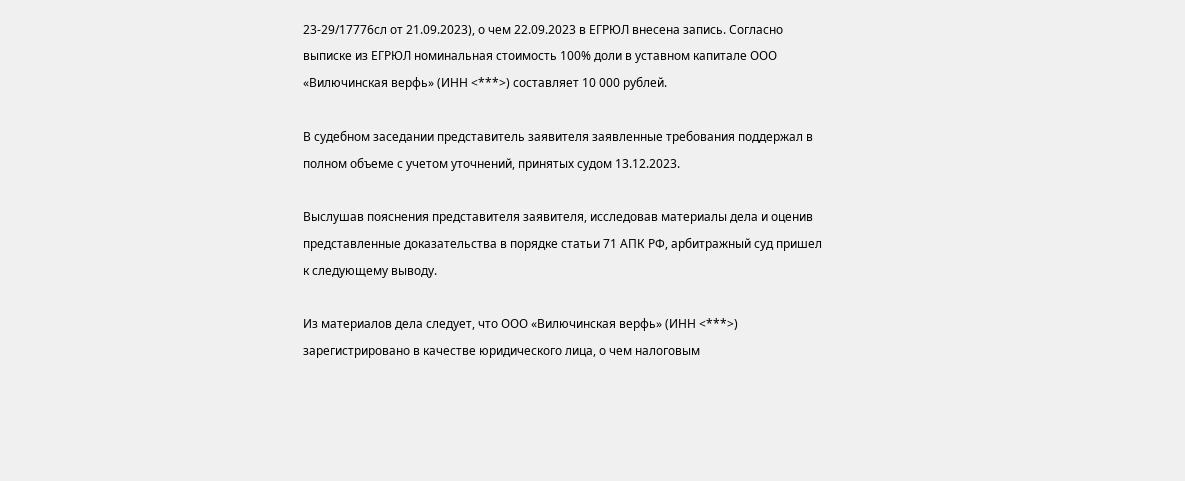23-29/17776сл от 21.09.2023), о чем 22.09.2023 в ЕГРЮЛ внесена запись. Согласно выписке из ЕГРЮЛ номинальная стоимость 100% доли в уставном капитале ООО «Вилючинская верфь» (ИНН <***>) составляет 10 000 рублей.

В судебном заседании представитель заявителя заявленные требования поддержал в полном объеме с учетом уточнений, принятых судом 13.12.2023.

Выслушав пояснения представителя заявителя, исследовав материалы дела и оценив представленные доказательства в порядке статьи 71 АПК РФ, арбитражный суд пришел к следующему выводу.

Из материалов дела следует, что ООО «Вилючинская верфь» (ИНН <***>) зарегистрировано в качестве юридического лица, о чем налоговым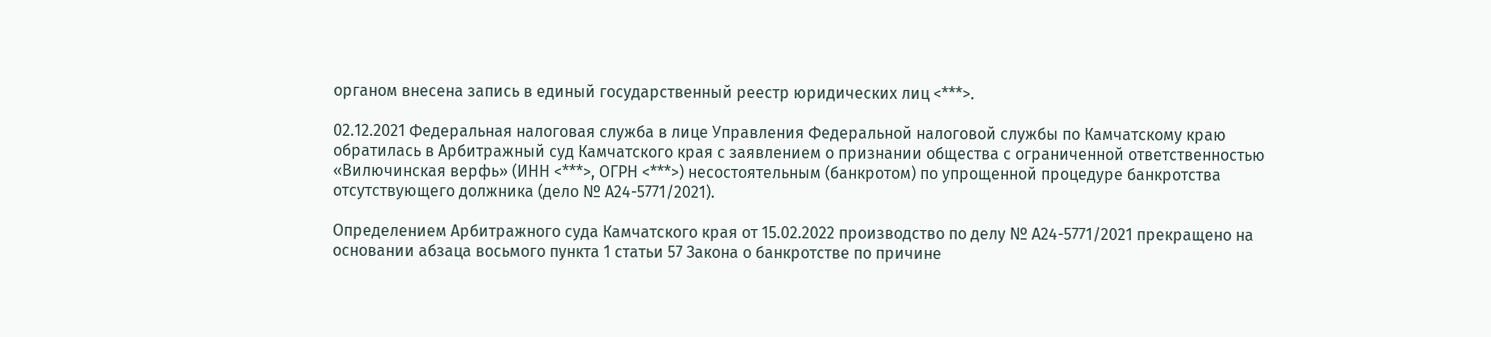органом внесена запись в единый государственный реестр юридических лиц <***>.

02.12.2021 Федеральная налоговая служба в лице Управления Федеральной налоговой службы по Камчатскому краю обратилась в Арбитражный суд Камчатского края с заявлением о признании общества с ограниченной ответственностью «Вилючинская верфь» (ИНН <***>, ОГРН <***>) несостоятельным (банкротом) по упрощенной процедуре банкротства отсутствующего должника (дело № А24-5771/2021).

Определением Арбитражного суда Камчатского края от 15.02.2022 производство по делу № А24-5771/2021 прекращено на основании абзаца восьмого пункта 1 статьи 57 Закона о банкротстве по причине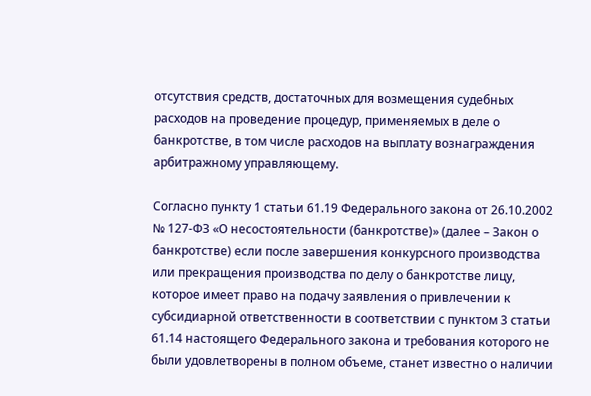отсутствия средств, достаточных для возмещения судебных расходов на проведение процедур, применяемых в деле о банкротстве, в том числе расходов на выплату вознаграждения арбитражному управляющему.

Согласно пункту 1 статьи 61.19 Федерального закона от 26.10.2002 № 127-ФЗ «О несостоятельности (банкротстве)» (далее – Закон о банкротстве) если после завершения конкурсного производства или прекращения производства по делу о банкротстве лицу, которое имеет право на подачу заявления о привлечении к субсидиарной ответственности в соответствии с пунктом 3 статьи 61.14 настоящего Федерального закона и требования которого не были удовлетворены в полном объеме, станет известно о наличии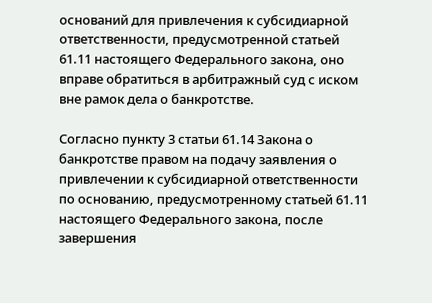оснований для привлечения к субсидиарной ответственности, предусмотренной статьей 61.11 настоящего Федерального закона, оно вправе обратиться в арбитражный суд с иском вне рамок дела о банкротстве.

Согласно пункту 3 статьи 61.14 Закона о банкротстве правом на подачу заявления о привлечении к субсидиарной ответственности по основанию, предусмотренному статьей 61.11 настоящего Федерального закона, после завершения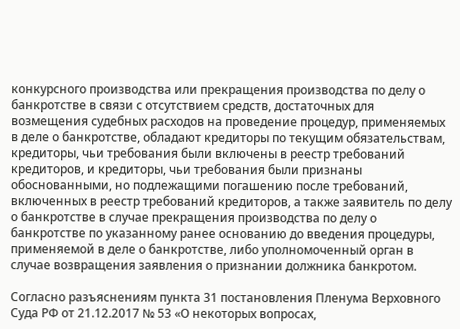конкурсного производства или прекращения производства по делу о банкротстве в связи с отсутствием средств, достаточных для возмещения судебных расходов на проведение процедур, применяемых в деле о банкротстве, обладают кредиторы по текущим обязательствам, кредиторы, чьи требования были включены в реестр требований кредиторов, и кредиторы, чьи требования были признаны обоснованными, но подлежащими погашению после требований, включенных в реестр требований кредиторов, а также заявитель по делу о банкротстве в случае прекращения производства по делу о банкротстве по указанному ранее основанию до введения процедуры, применяемой в деле о банкротстве, либо уполномоченный орган в случае возвращения заявления о признании должника банкротом.

Согласно разъяснениям пункта 31 постановления Пленума Верховного Суда РФ от 21.12.2017 № 53 «О некоторых вопросах,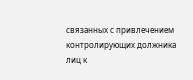связанных с привлечением контролирующих должника лиц к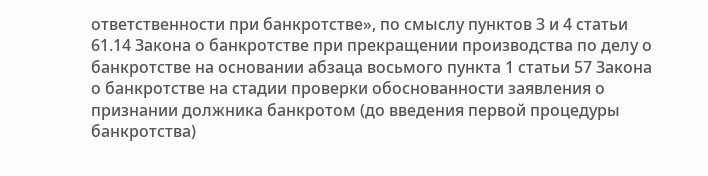ответственности при банкротстве», по смыслу пунктов 3 и 4 статьи 61.14 Закона о банкротстве при прекращении производства по делу о банкротстве на основании абзаца восьмого пункта 1 статьи 57 Закона о банкротстве на стадии проверки обоснованности заявления о признании должника банкротом (до введения первой процедуры банкротства)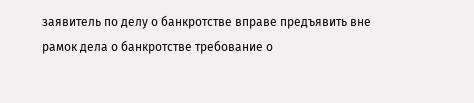заявитель по делу о банкротстве вправе предъявить вне рамок дела о банкротстве требование о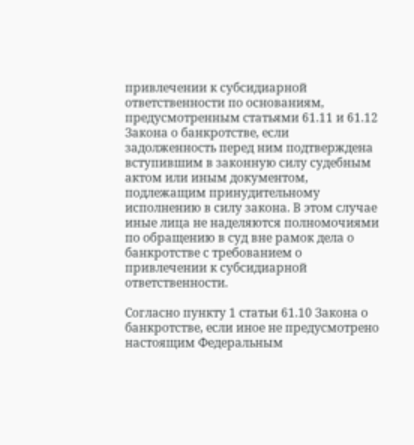привлечении к субсидиарной ответственности по основаниям, предусмотренным статьями 61.11 и 61.12 Закона о банкротстве, если задолженность перед ним подтверждена вступившим в законную силу судебным актом или иным документом, подлежащим принудительному исполнению в силу закона. В этом случае иные лица не наделяются полномочиями по обращению в суд вне рамок дела о банкротстве с требованием о привлечении к субсидиарной ответственности.

Согласно пункту 1 статьи 61.10 Закона о банкротстве, если иное не предусмотрено настоящим Федеральным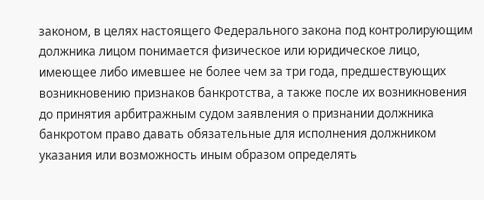законом, в целях настоящего Федерального закона под контролирующим должника лицом понимается физическое или юридическое лицо, имеющее либо имевшее не более чем за три года, предшествующих возникновению признаков банкротства, а также после их возникновения до принятия арбитражным судом заявления о признании должника банкротом право давать обязательные для исполнения должником указания или возможность иным образом определять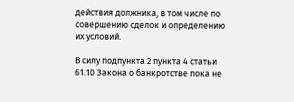действия должника, в том числе по совершению сделок и определению их условий.

В силу подпункта 2 пункта 4 статьи 61.10 Закона о банкротстве пока не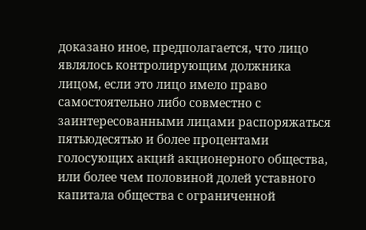доказано иное, предполагается, что лицо являлось контролирующим должника лицом, если это лицо имело право самостоятельно либо совместно с заинтересованными лицами распоряжаться пятьюдесятью и более процентами голосующих акций акционерного общества, или более чем половиной долей уставного капитала общества с ограниченной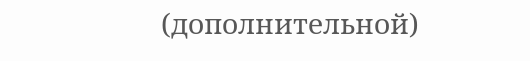(дополнительной)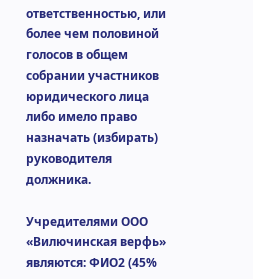ответственностью, или более чем половиной голосов в общем собрании участников юридического лица либо имело право назначать (избирать) руководителя должника.

Учредителями ООО «Вилючинская верфь» являются: ФИО2 (45%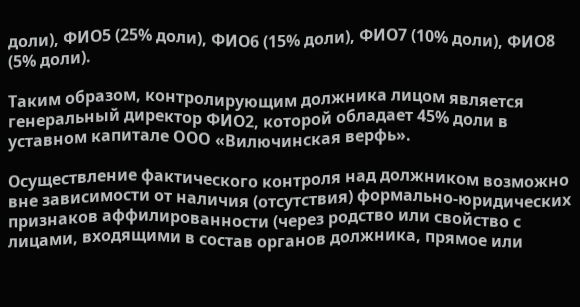доли), ФИО5 (25% доли), ФИО6 (15% доли), ФИО7 (10% доли), ФИО8 (5% доли).

Таким образом, контролирующим должника лицом является генеральный директор ФИО2, которой обладает 45% доли в уставном капитале OОO «Вилючинская верфь».

Осуществление фактического контроля над должником возможно вне зависимости от наличия (отсутствия) формально-юридических признаков аффилированности (через родство или свойство с лицами, входящими в состав органов должника, прямое или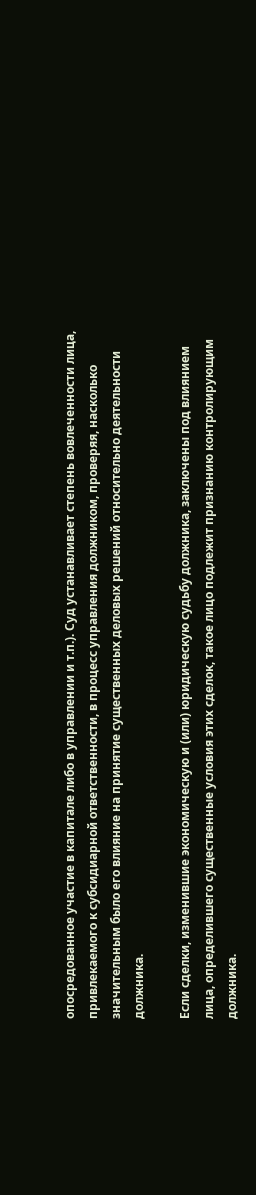опосредованное участие в капитале либо в управлении и т.п.). Суд устанавливает степень вовлеченности лица, привлекаемого к субсидиарной ответственности, в процесс управления должником, проверяя, насколько значительным было его влияние на принятие существенных деловых решений относительно деятельности должника.

Если сделки, изменившие экономическую и (или) юридическую судьбу должника, заключены под влиянием лица, определившего существенные условия этих сделок, такое лицо подлежит признанию контролирующим должника.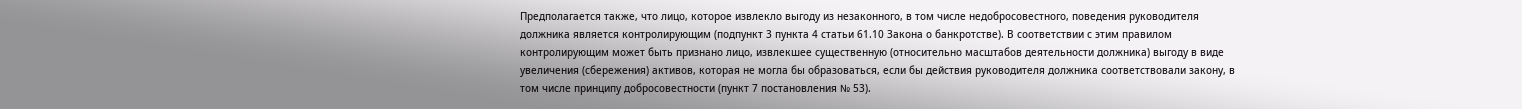Предполагается также, что лицо, которое извлекло выгоду из незаконного, в том числе недобросовестного, поведения руководителя должника является контролирующим (подпункт 3 пункта 4 статьи 61.10 Закона о банкротстве). В соответствии с этим правилом контролирующим может быть признано лицо, извлекшее существенную (относительно масштабов деятельности должника) выгоду в виде увеличения (сбережения) активов, которая не могла бы образоваться, если бы действия руководителя должника соответствовали закону, в том числе принципу добросовестности (пункт 7 постановления № 53).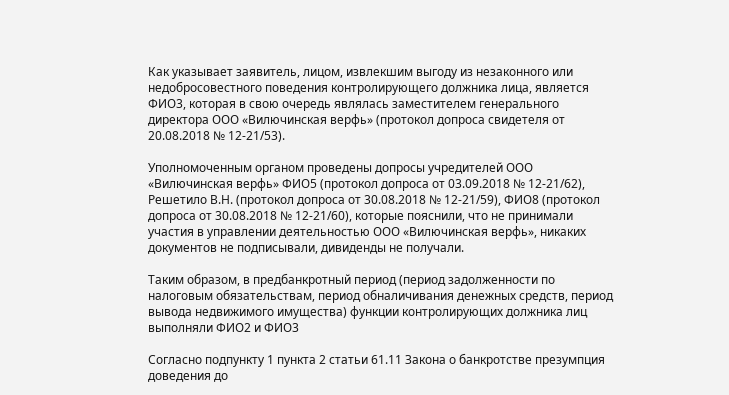Как указывает заявитель, лицом, извлекшим выгоду из незаконного или недобросовестного поведения контролирующего должника лица, является ФИО3, которая в свою очередь являлась заместителем генерального директора ООО «Вилючинская верфь» (протокол допроса свидетеля от 20.08.2018 № 12-21/53).

Уполномоченным органом проведены допросы учредителей ООО «Вилючинская верфь» ФИО5 (протокол допроса от 03.09.2018 № 12-21/62), Решетило В.Н. (протокол допроса от 30.08.2018 № 12-21/59), ФИО8 (протокол допроса от 30.08.2018 № 12-21/60), которые пояснили, что не принимали участия в управлении деятельностью ООО «Вилючинская верфь», никаких документов не подписывали, дивиденды не получали.

Таким образом, в предбанкротный период (период задолженности по налоговым обязательствам, период обналичивания денежных средств, период вывода недвижимого имущества) функции контролирующих должника лиц выполняли ФИО2 и ФИО3

Согласно подпункту 1 пункта 2 статьи 61.11 Закона о банкротстве презумпция доведения до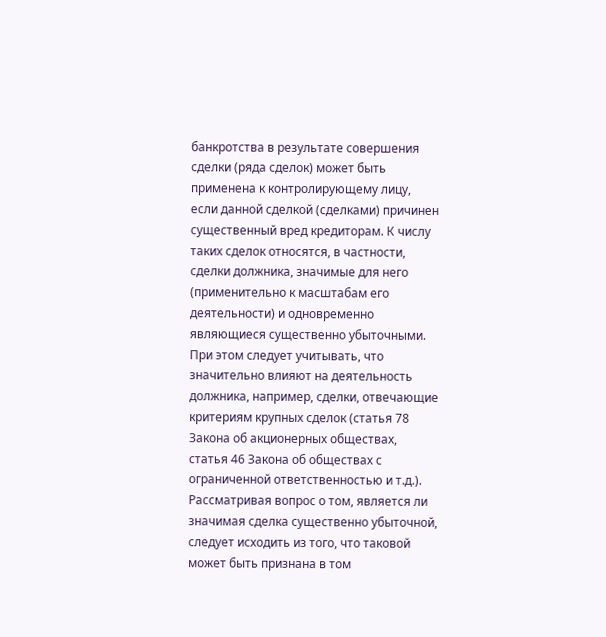банкротства в результате совершения сделки (ряда сделок) может быть применена к контролирующему лицу, если данной сделкой (сделками) причинен существенный вред кредиторам. К числу таких сделок относятся, в частности, сделки должника, значимые для него (применительно к масштабам его деятельности) и одновременно являющиеся существенно убыточными. При этом следует учитывать, что значительно влияют на деятельность должника, например, сделки, отвечающие критериям крупных сделок (статья 78 Закона об акционерных обществах, статья 46 Закона об обществах с ограниченной ответственностью и т.д.). Рассматривая вопрос о том, является ли значимая сделка существенно убыточной, следует исходить из того, что таковой может быть признана в том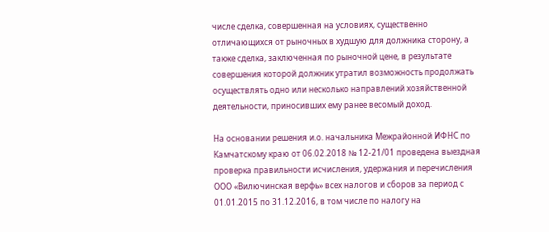числе сделка, совершенная на условиях, существенно отличающихся от рыночных в худшую для должника сторону, а также сделка, заключенная по рыночной цене, в результате совершения которой должник утратил возможность продолжать осуществлять одно или несколько направлений хозяйственной деятельности, приносивших ему ранее весомый доход.

На основании решения и.о. начальника Межрайонной ИФНС по Камчатскому краю от 06.02.2018 № 12-21/01 проведена выездная проверка правильности исчисления, удержания и перечисления ООО «Вилючинская верфь» всех налогов и сборов за период с 01.01.2015 по 31.12.2016, в том числе по налогу на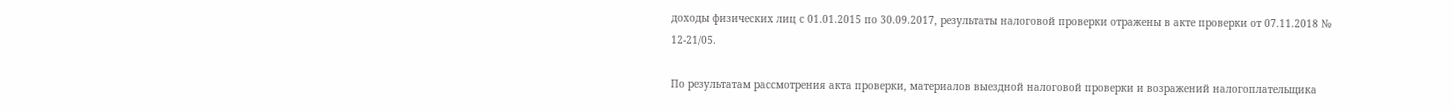доходы физических лиц с 01.01.2015 по 30.09.2017, результаты налоговой проверки отражены в акте проверки от 07.11.2018 № 12-21/05.

По результатам рассмотрения акта проверки, материалов выездной налоговой проверки и возражений налогоплательщика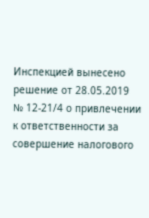Инспекцией вынесено решение от 28.05.2019 № 12-21/4 о привлечении к ответственности за совершение налогового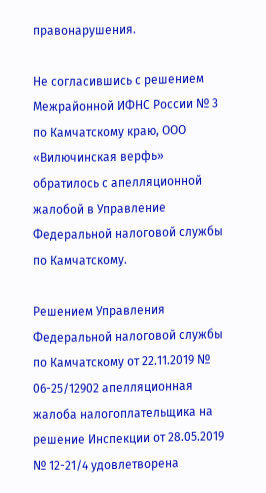правонарушения.

Не согласившись с решением Межрайонной ИФНС России № 3 по Камчатскому краю, ООО «Вилючинская верфь» обратилось с апелляционной жалобой в Управление Федеральной налоговой службы по Камчатскому.

Решением Управления Федеральной налоговой службы по Камчатскому от 22.11.2019 № 06-25/12902 апелляционная жалоба налогоплательщика на решение Инспекции от 28.05.2019 № 12-21/4 удовлетворена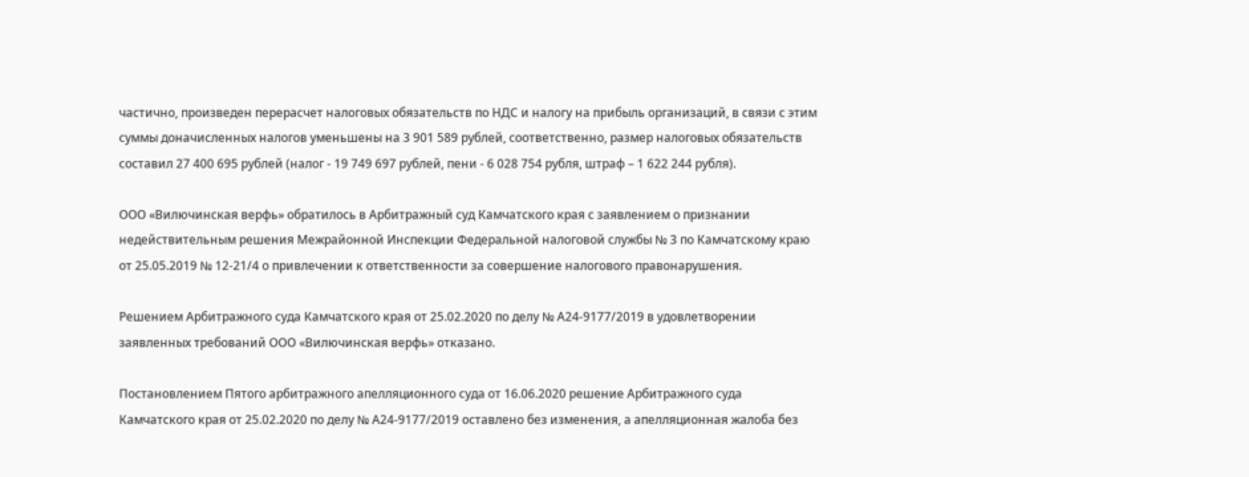частично, произведен перерасчет налоговых обязательств по НДС и налогу на прибыль организаций, в связи с этим суммы доначисленных налогов уменьшены на 3 901 589 рублей, соответственно, размер налоговых обязательств составил 27 400 695 рублей (налог - 19 749 697 рублей, пени - 6 028 754 рубля, штраф – 1 622 244 рубля).

ООО «Вилючинская верфь» обратилось в Арбитражный суд Камчатского края с заявлением о признании недействительным решения Межрайонной Инспекции Федеральной налоговой службы № 3 по Камчатскому краю от 25.05.2019 № 12-21/4 о привлечении к ответственности за совершение налогового правонарушения.

Решением Арбитражного суда Камчатского края от 25.02.2020 по делу № А24-9177/2019 в удовлетворении заявленных требований ООО «Вилючинская верфь» отказано.

Постановлением Пятого арбитражного апелляционного суда от 16.06.2020 решение Арбитражного суда Камчатского края от 25.02.2020 по делу № А24-9177/2019 оставлено без изменения, а апелляционная жалоба без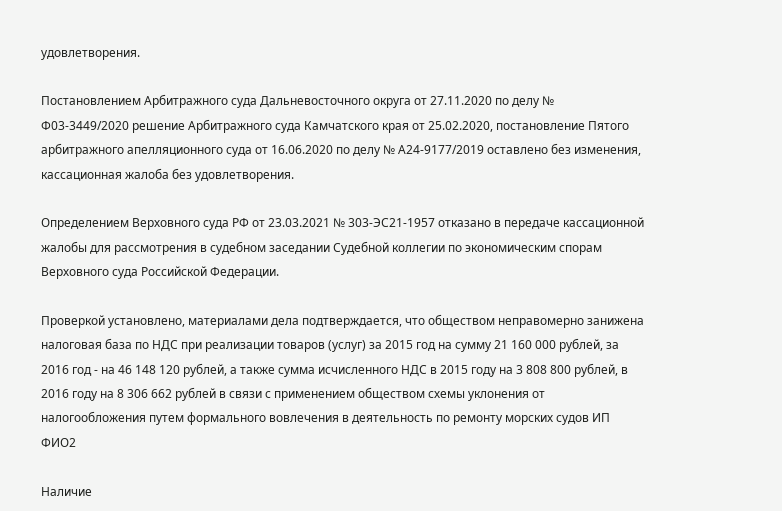удовлетворения.

Постановлением Арбитражного суда Дальневосточного округа от 27.11.2020 по делу № Ф03-3449/2020 решение Арбитражного суда Камчатского края от 25.02.2020, постановление Пятого арбитражного апелляционного суда от 16.06.2020 по делу № А24-9177/2019 оставлено без изменения, кассационная жалоба без удовлетворения.

Определением Верховного суда РФ от 23.03.2021 № 303-ЭС21-1957 отказано в передаче кассационной жалобы для рассмотрения в судебном заседании Судебной коллегии по экономическим спорам Верховного суда Российской Федерации.

Проверкой установлено, материалами дела подтверждается, что обществом неправомерно занижена налоговая база по НДС при реализации товаров (услуг) за 2015 год на сумму 21 160 000 рублей, за 2016 год - на 46 148 120 рублей, а также сумма исчисленного НДС в 2015 году на 3 808 800 рублей, в 2016 году на 8 306 662 рублей в связи с применением обществом схемы уклонения от налогообложения путем формального вовлечения в деятельность по ремонту морских судов ИП ФИО2

Наличие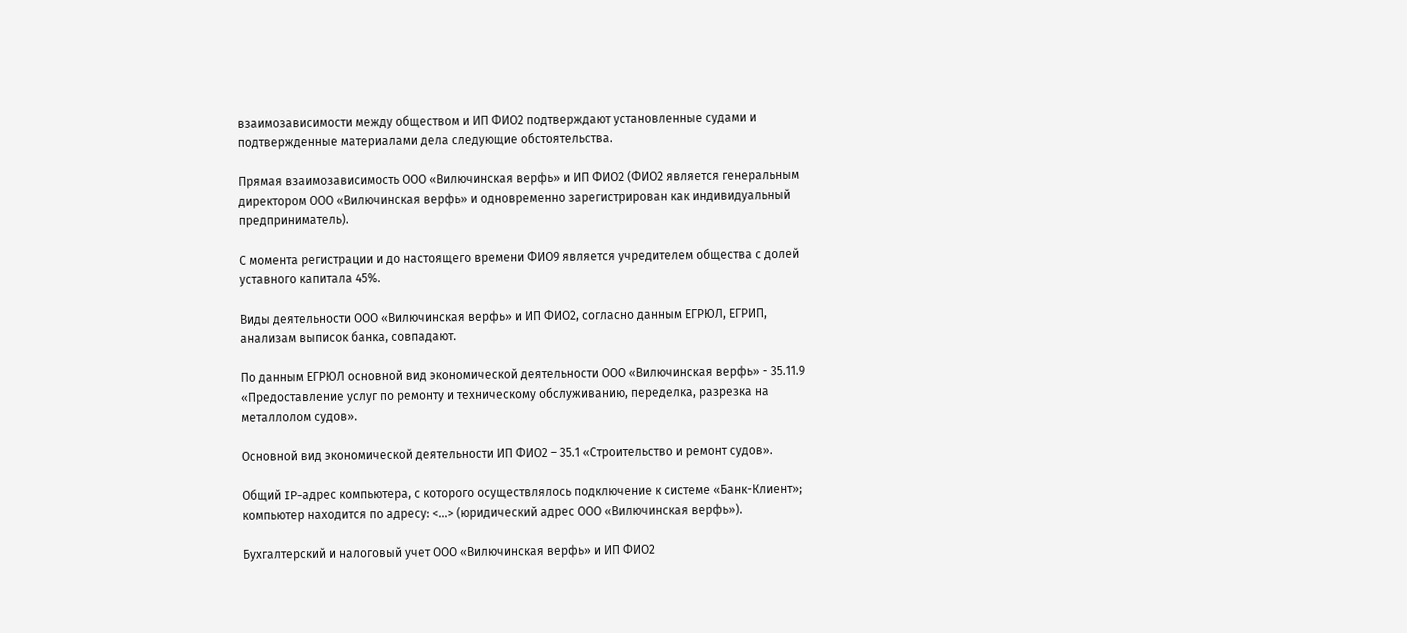взаимозависимости между обществом и ИП ФИО2 подтверждают установленные судами и подтвержденные материалами дела следующие обстоятельства.

Прямая взаимозависимость ООО «Вилючинская верфь» и ИП ФИО2 (ФИО2 является генеральным директором ООО «Вилючинская верфь» и одновременно зарегистрирован как индивидуальный предприниматель).

С момента регистрации и до настоящего времени ФИО9 является учредителем общества с долей уставного капитала 45%.

Виды деятельности ООО «Вилючинская верфь» и ИП ФИО2, согласно данным ЕГРЮЛ, ЕГРИП, анализам выписок банка, совпадают.

По данным ЕГРЮЛ основной вид экономической деятельности ООО «Вилючинская верфь» - 35.11.9 «Предоставление услуг по ремонту и техническому обслуживанию, переделка, разрезка на металлолом судов».

Основной вид экономической деятельности ИП ФИО2 – 35.1 «Строительство и ремонт судов».

Общий IP-адрес компьютера, с которого осуществлялось подключение к системе «Банк-Клиент»; компьютер находится по адресу: <...> (юридический адрес ООО «Вилючинская верфь»).

Бухгалтерский и налоговый учет ООО «Вилючинская верфь» и ИП ФИО2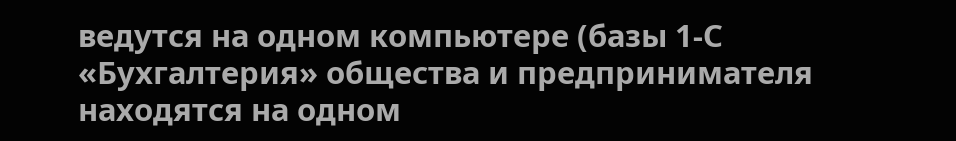ведутся на одном компьютере (базы 1-С «Бухгалтерия» общества и предпринимателя находятся на одном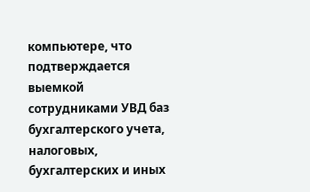компьютере, что подтверждается выемкой сотрудниками УВД баз бухгалтерского учета, налоговых, бухгалтерских и иных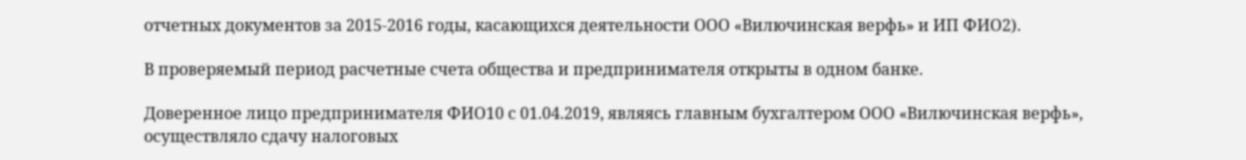отчетных документов за 2015-2016 годы, касающихся деятельности ООО «Вилючинская верфь» и ИП ФИО2).

В проверяемый период расчетные счета общества и предпринимателя открыты в одном банке.

Доверенное лицо предпринимателя ФИО10 с 01.04.2019, являясь главным бухгалтером ООО «Вилючинская верфь», осуществляло сдачу налоговых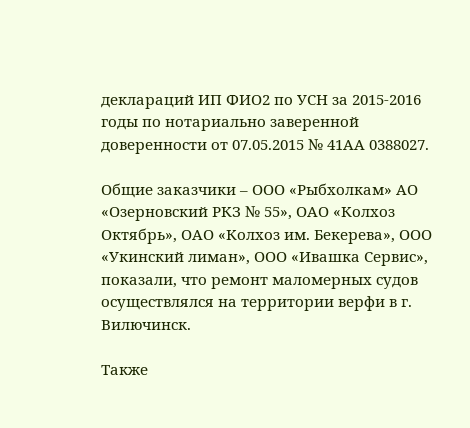деклараций ИП ФИО2 по УСН за 2015-2016 годы по нотариально заверенной доверенности от 07.05.2015 № 41АА 0388027.

Общие заказчики – ООО «Рыбхолкам» АО «Озерновский РКЗ № 55», ОАО «Колхоз Октябрь», ОАО «Колхоз им. Бекерева», ООО «Укинский лиман», ООО «Ивашка Сервис», показали, что ремонт маломерных судов осуществлялся на территории верфи в г. Вилючинск.

Также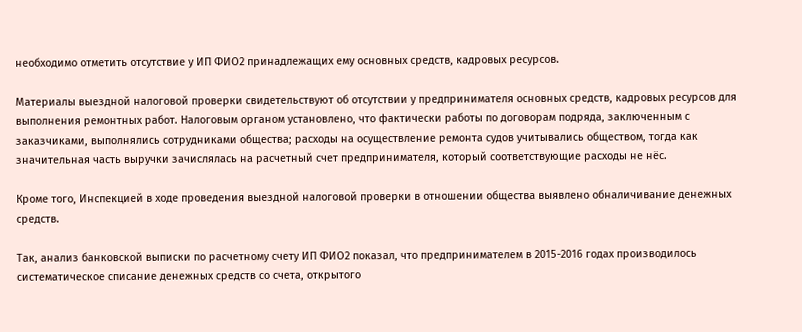необходимо отметить отсутствие у ИП ФИО2 принадлежащих ему основных средств, кадровых ресурсов.

Материалы выездной налоговой проверки свидетельствуют об отсутствии у предпринимателя основных средств, кадровых ресурсов для выполнения ремонтных работ. Налоговым органом установлено, что фактически работы по договорам подряда, заключенным с заказчиками, выполнялись сотрудниками общества; расходы на осуществление ремонта судов учитывались обществом, тогда как значительная часть выручки зачислялась на расчетный счет предпринимателя, который соответствующие расходы не нёс.

Кроме того, Инспекцией в ходе проведения выездной налоговой проверки в отношении общества выявлено обналичивание денежных средств.

Так, анализ банковской выписки по расчетному счету ИП ФИО2 показал, что предпринимателем в 2015-2016 годах производилось систематическое списание денежных средств со счета, открытого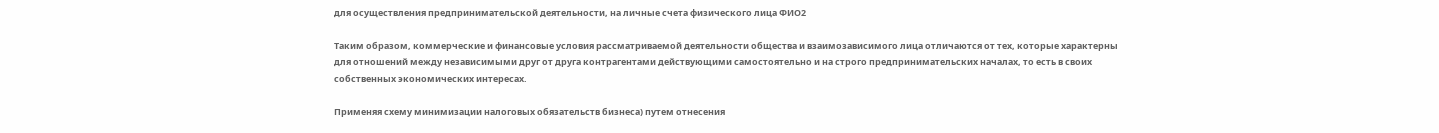для осуществления предпринимательской деятельности, на личные счета физического лица ФИО2

Таким образом, коммерческие и финансовые условия рассматриваемой деятельности общества и взаимозависимого лица отличаются от тех, которые характерны для отношений между независимыми друг от друга контрагентами действующими самостоятельно и на строго предпринимательских началах, то есть в своих собственных экономических интересах.

Применяя схему минимизации налоговых обязательств бизнеса) путем отнесения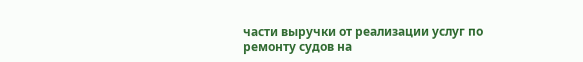части выручки от реализации услуг по ремонту судов на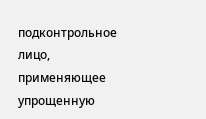подконтрольное лицо, применяющее упрощенную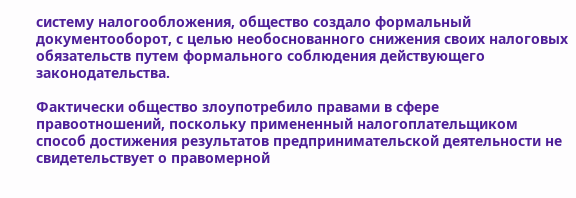систему налогообложения, общество создало формальный документооборот, с целью необоснованного снижения своих налоговых обязательств путем формального соблюдения действующего законодательства.

Фактически общество злоупотребило правами в сфере правоотношений, поскольку примененный налогоплательщиком способ достижения результатов предпринимательской деятельности не свидетельствует о правомерной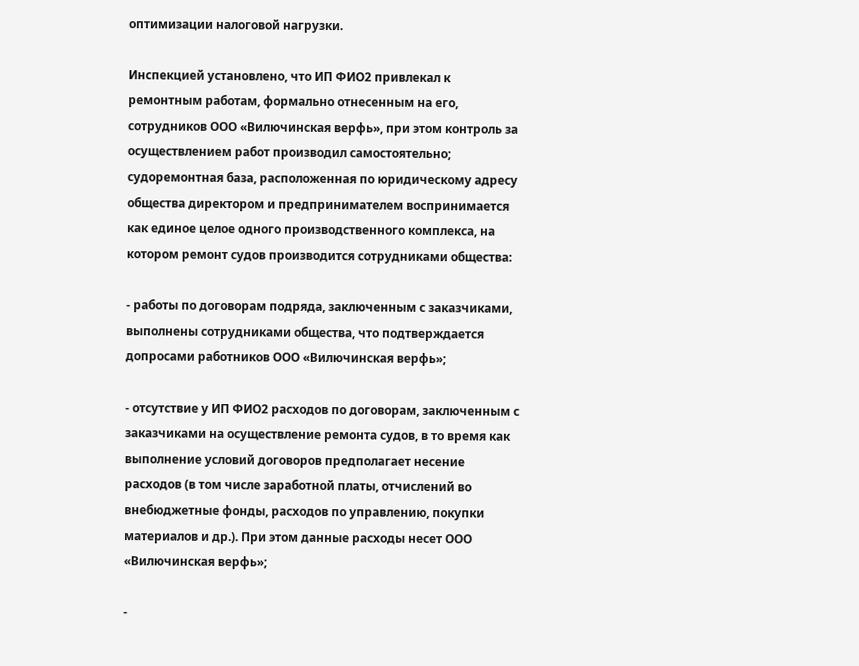оптимизации налоговой нагрузки.

Инспекцией установлено, что ИП ФИО2 привлекал к ремонтным работам, формально отнесенным на его, сотрудников ООО «Вилючинская верфь», при этом контроль за осуществлением работ производил самостоятельно; судоремонтная база, расположенная по юридическому адресу общества директором и предпринимателем воспринимается как единое целое одного производственного комплекса, на котором ремонт судов производится сотрудниками общества:

- работы по договорам подряда, заключенным с заказчиками, выполнены сотрудниками общества, что подтверждается допросами работников ООО «Вилючинская верфь»;

- отсутствие у ИП ФИО2 расходов по договорам, заключенным с заказчиками на осуществление ремонта судов, в то время как выполнение условий договоров предполагает несение расходов (в том числе заработной платы, отчислений во внебюджетные фонды, расходов по управлению, покупки материалов и др.). При этом данные расходы несет ООО «Вилючинская верфь»;

-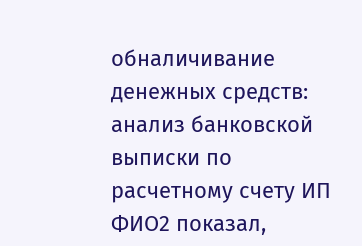обналичивание денежных средств: анализ банковской выписки по расчетному счету ИП ФИО2 показал,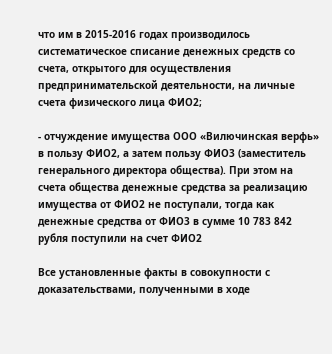что им в 2015-2016 годах производилось систематическое списание денежных средств со счета, открытого для осуществления предпринимательской деятельности, на личные счета физического лица ФИО2;

- отчуждение имущества ООО «Вилючинская верфь» в пользу ФИО2, а затем пользу ФИО3 (заместитель генерального директора общества). При этом на счета общества денежные средства за реализацию имущества от ФИО2 не поступали, тогда как денежные средства от ФИО3 в сумме 10 783 842 рубля поступили на счет ФИО2

Все установленные факты в совокупности с доказательствами, полученными в ходе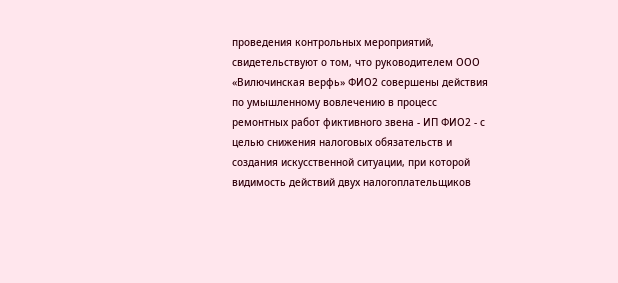проведения контрольных мероприятий, свидетельствуют о том, что руководителем ООО «Вилючинская верфь» ФИО2 совершены действия по умышленному вовлечению в процесс ремонтных работ фиктивного звена - ИП ФИО2 - с целью снижения налоговых обязательств и создания искусственной ситуации, при которой видимость действий двух налогоплательщиков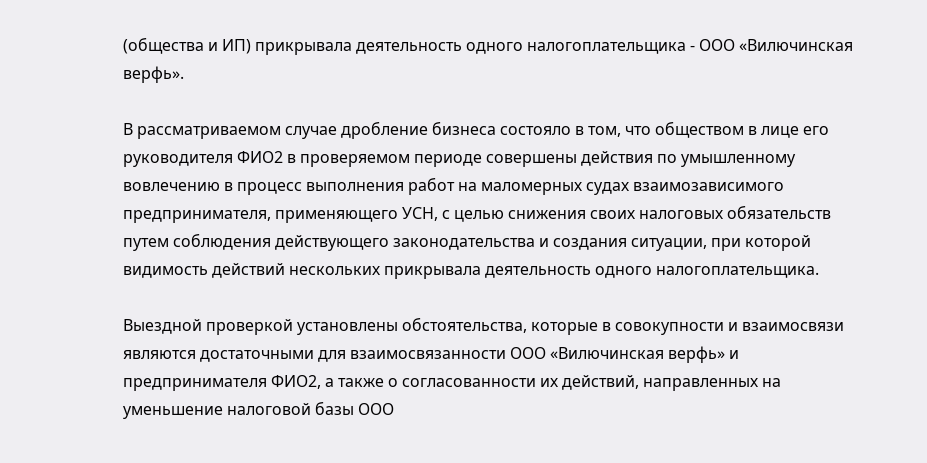(общества и ИП) прикрывала деятельность одного налогоплательщика - ООО «Вилючинская верфь».

В рассматриваемом случае дробление бизнеса состояло в том, что обществом в лице его руководителя ФИО2 в проверяемом периоде совершены действия по умышленному вовлечению в процесс выполнения работ на маломерных судах взаимозависимого предпринимателя, применяющего УСН, с целью снижения своих налоговых обязательств путем соблюдения действующего законодательства и создания ситуации, при которой видимость действий нескольких прикрывала деятельность одного налогоплательщика.

Выездной проверкой установлены обстоятельства, которые в совокупности и взаимосвязи являются достаточными для взаимосвязанности ООО «Вилючинская верфь» и предпринимателя ФИО2, а также о согласованности их действий, направленных на уменьшение налоговой базы ООО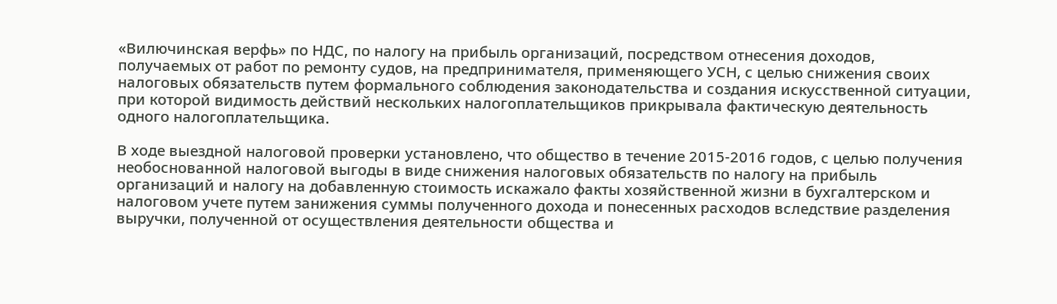«Вилючинская верфь» по НДС, по налогу на прибыль организаций, посредством отнесения доходов, получаемых от работ по ремонту судов, на предпринимателя, применяющего УСН, с целью снижения своих налоговых обязательств путем формального соблюдения законодательства и создания искусственной ситуации, при которой видимость действий нескольких налогоплательщиков прикрывала фактическую деятельность одного налогоплательщика.

В ходе выездной налоговой проверки установлено, что общество в течение 2015-2016 годов, с целью получения необоснованной налоговой выгоды в виде снижения налоговых обязательств по налогу на прибыль организаций и налогу на добавленную стоимость искажало факты хозяйственной жизни в бухгалтерском и налоговом учете путем занижения суммы полученного дохода и понесенных расходов вследствие разделения выручки, полученной от осуществления деятельности общества и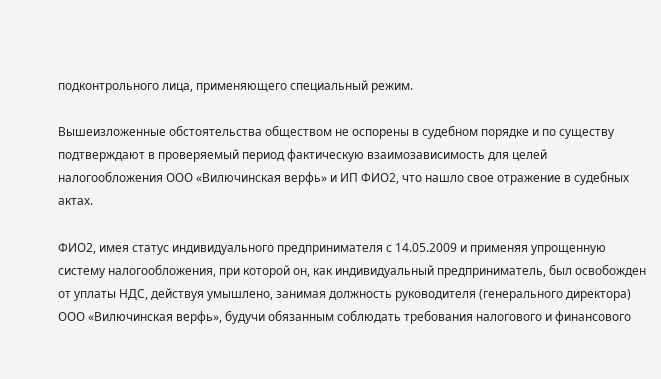подконтрольного лица, применяющего специальный режим.

Вышеизложенные обстоятельства обществом не оспорены в судебном порядке и по существу подтверждают в проверяемый период фактическую взаимозависимость для целей налогообложения ООО «Вилючинская верфь» и ИП ФИО2, что нашло свое отражение в судебных актах.

ФИО2, имея статус индивидуального предпринимателя с 14.05.2009 и применяя упрощенную систему налогообложения, при которой он, как индивидуальный предприниматель, был освобожден от уплаты НДС, действуя умышлено, занимая должность руководителя (генерального директора) ООО «Вилючинская верфь», будучи обязанным соблюдать требования налогового и финансового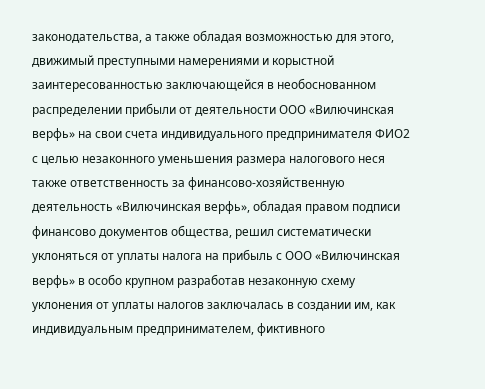законодательства, а также обладая возможностью для этого, движимый преступными намерениями и корыстной заинтересованностью заключающейся в необоснованном распределении прибыли от деятельности ООО «Вилючинская верфь» на свои счета индивидуального предпринимателя ФИО2 с целью незаконного уменьшения размера налогового неся также ответственность за финансово-хозяйственную деятельность «Вилючинская верфь», обладая правом подписи финансово документов общества, решил систематически уклоняться от уплаты налога на прибыль с ООО «Вилючинская верфь» в особо крупном разработав незаконную схему уклонения от уплаты налогов заключалась в создании им, как индивидуальным предпринимателем, фиктивного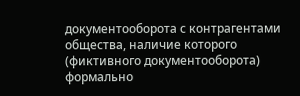документооборота с контрагентами общества, наличие которого (фиктивного документооборота) формально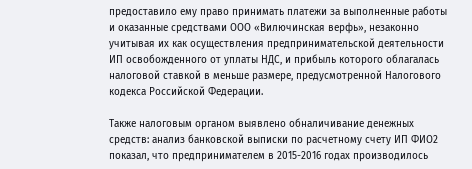предоставило ему право принимать платежи за выполненные работы и оказанные средствами ООО «Вилючинская верфь», незаконно учитывая их как осуществления предпринимательской деятельности ИП освобожденного от уплаты НДС, и прибыль которого облагалась налоговой ставкой в меньше размере, предусмотренной Налогового кодекса Российской Федерации.

Также налоговым органом выявлено обналичивание денежных средств: анализ банковской выписки по расчетному счету ИП ФИО2 показал, что предпринимателем в 2015-2016 годах производилось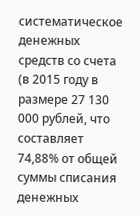систематическое денежных средств со счета (в 2015 году в размере 27 130 000 рублей, что составляет 74,88% от общей суммы списания денежных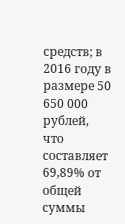средств; в 2016 году в размере 50 650 000 рублей, что составляет 69,89% от общей суммы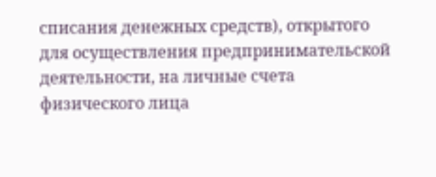списания денежных средств), открытого для осуществления предпринимательской деятельности, на личные счета физического лица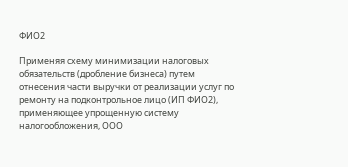ФИО2

Применяя схему минимизации налоговых обязательств (дробление бизнеса) путем отнесения части выручки от реализации услуг по ремонту на подконтрольное лицо (ИП ФИО2), применяющее упрощенную систему налогообложения, ООО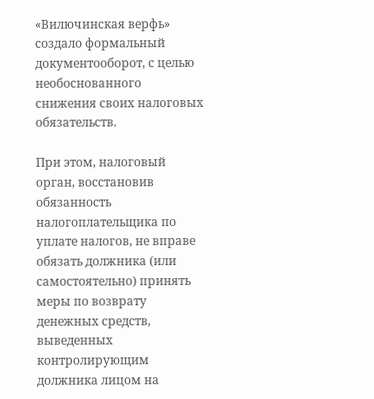«Вилючинская верфь» создало формальный документооборот, с целью необоснованного снижения своих налоговых обязательств.

При этом, налоговый орган, восстановив обязанность налогоплательщика по уплате налогов, не вправе обязать должника (или самостоятельно) принять меры по возврату денежных средств, выведенных контролирующим должника лицом на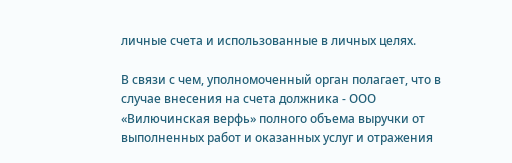личные счета и использованные в личных целях.

В связи с чем, уполномоченный орган полагает, что в случае внесения на счета должника - ООО «Вилючинская верфь» полного объема выручки от выполненных работ и оказанных услуг и отражения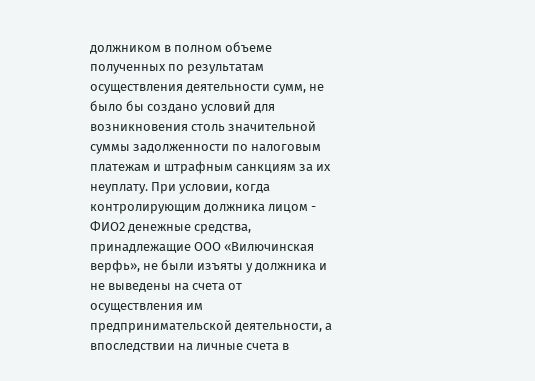должником в полном объеме полученных по результатам осуществления деятельности сумм, не было бы создано условий для возникновения столь значительной суммы задолженности по налоговым платежам и штрафным санкциям за их неуплату. При условии, когда контролирующим должника лицом - ФИО2 денежные средства, принадлежащие ООО «Вилючинская верфь», не были изъяты у должника и не выведены на счета от осуществления им предпринимательской деятельности, а впоследствии на личные счета в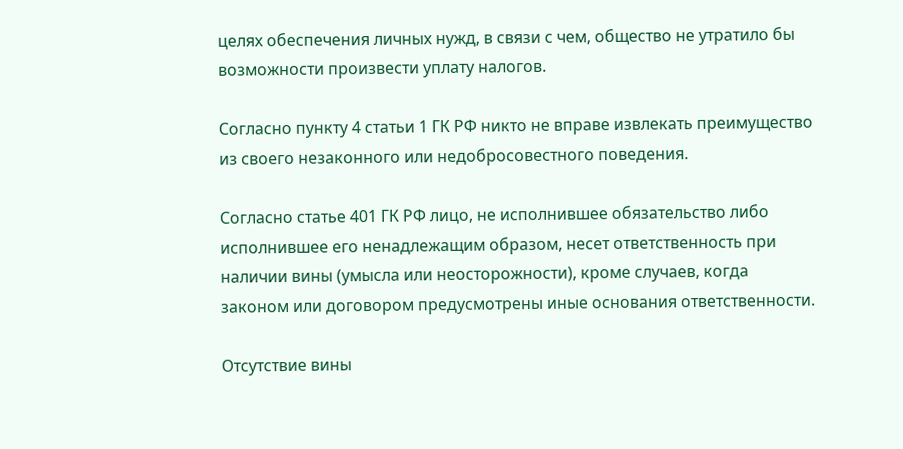целях обеспечения личных нужд, в связи с чем, общество не утратило бы возможности произвести уплату налогов.

Согласно пункту 4 статьи 1 ГК РФ никто не вправе извлекать преимущество из своего незаконного или недобросовестного поведения.

Согласно статье 401 ГК РФ лицо, не исполнившее обязательство либо исполнившее его ненадлежащим образом, несет ответственность при наличии вины (умысла или неосторожности), кроме случаев, когда законом или договором предусмотрены иные основания ответственности.

Отсутствие вины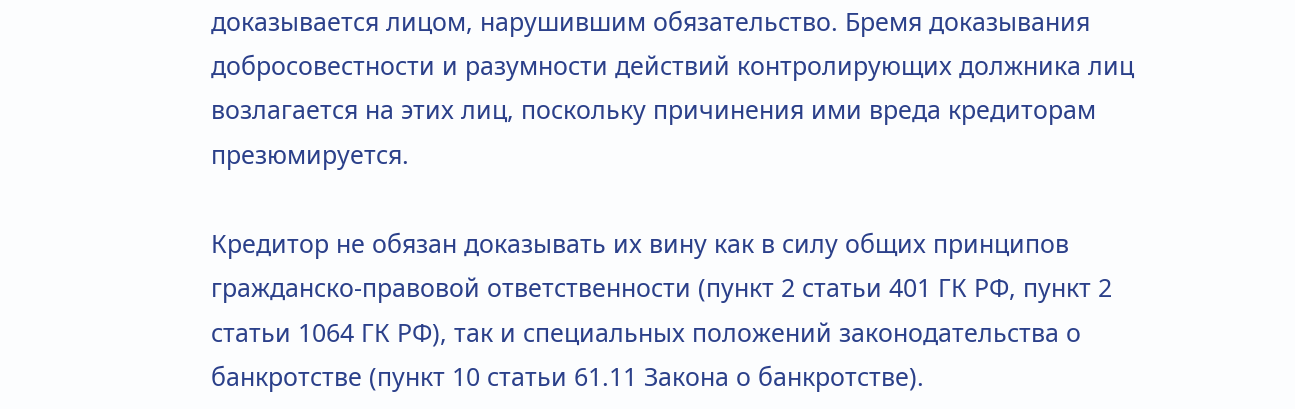доказывается лицом, нарушившим обязательство. Бремя доказывания добросовестности и разумности действий контролирующих должника лиц возлагается на этих лиц, поскольку причинения ими вреда кредиторам презюмируется.

Кредитор не обязан доказывать их вину как в силу общих принципов гражданско-правовой ответственности (пункт 2 статьи 401 ГК РФ, пункт 2 статьи 1064 ГК РФ), так и специальных положений законодательства о банкротстве (пункт 10 статьи 61.11 Закона о банкротстве).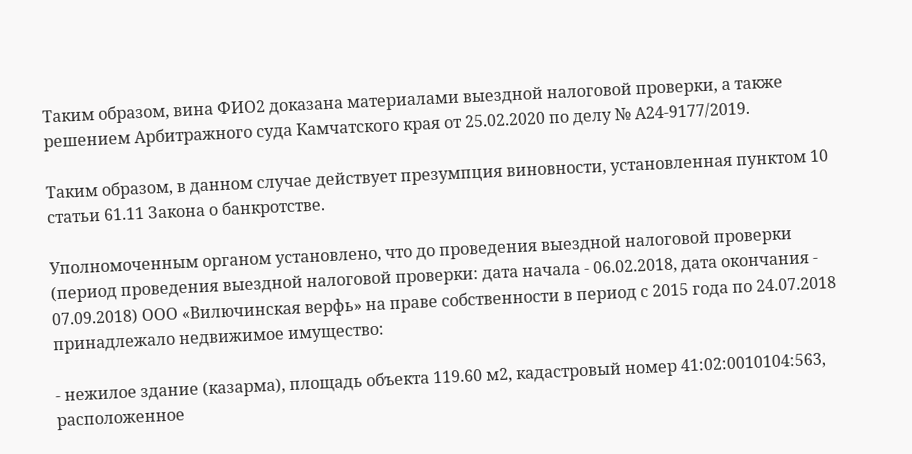Таким образом, вина ФИО2 доказана материалами выездной налоговой проверки, а также решением Арбитражного суда Камчатского края от 25.02.2020 по делу № А24-9177/2019.

Таким образом, в данном случае действует презумпция виновности, установленная пунктом 10 статьи 61.11 Закона о банкротстве.

Уполномоченным органом установлено, что до проведения выездной налоговой проверки (период проведения выездной налоговой проверки: дата начала - 06.02.2018, дата окончания - 07.09.2018) ООО «Вилючинская верфь» на праве собственности в период с 2015 года по 24.07.2018 принадлежало недвижимое имущество:

- нежилое здание (казарма), площадь объекта 119.60 м2, кадастровый номер 41:02:0010104:563, расположенное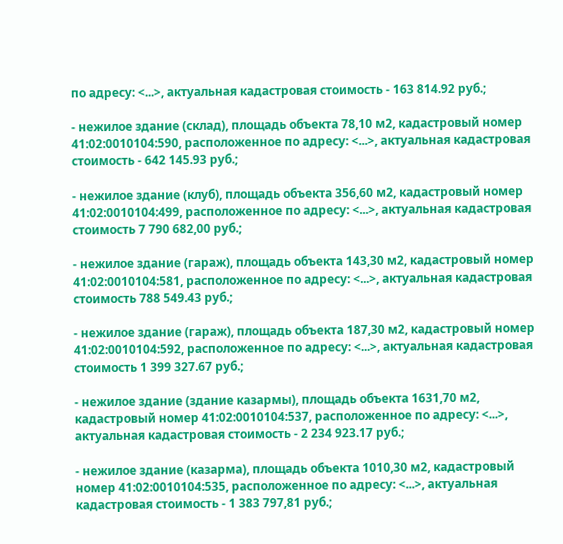по адресу: <...>, актуальная кадастровая стоимость - 163 814.92 руб.;

- нежилое здание (склад), площадь объекта 78,10 м2, кадастровый номер 41:02:0010104:590, расположенное по адресу: <...>, актуальная кадастровая стоимость - 642 145.93 руб.;

- нежилое здание (клуб), площадь объекта 356,60 м2, кадастровый номер 41:02:0010104:499, расположенное по адресу: <...>, актуальная кадастровая стоимость 7 790 682,00 руб.;

- нежилое здание (гараж), площадь объекта 143,30 м2, кадастровый номер 41:02:0010104:581, расположенное по адресу: <...>, актуальная кадастровая стоимость 788 549.43 руб.;

- нежилое здание (гараж), площадь объекта 187,30 м2, кадастровый номер 41:02:0010104:592, расположенное по адресу: <...>, актуальная кадастровая стоимость 1 399 327.67 руб.;

- нежилое здание (здание казармы), площадь объекта 1631,70 м2, кадастровый номер 41:02:0010104:537, расположенное по адресу: <...>, актуальная кадастровая стоимость - 2 234 923.17 руб.;

- нежилое здание (казарма), площадь объекта 1010,30 м2, кадастровый номер 41:02:0010104:535, расположенное по адресу: <...>, актуальная кадастровая стоимость - 1 383 797,81 руб.;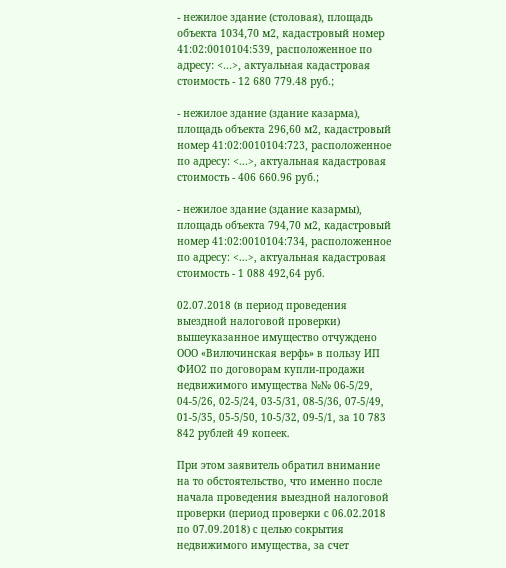- нежилое здание (столовая), площадь объекта 1034,70 м2, кадастровый номер 41:02:0010104:539, расположенное по адресу: <...>, актуальная кадастровая стоимость - 12 680 779.48 руб.;

- нежилое здание (здание казарма), площадь объекта 296,60 м2, кадастровый номер 41:02:0010104:723, расположенное по адресу: <...>, актуальная кадастровая стоимость - 406 660.96 руб.;

- нежилое здание (здание казармы), площадь объекта 794,70 м2, кадастровый номер 41:02:0010104:734, расположенное по адресу: <...>, актуальная кадастровая стоимость - 1 088 492,64 руб.

02.07.2018 (в период проведения выездной налоговой проверки) вышеуказанное имущество отчуждено ООО «Вилючинская верфь» в пользу ИП ФИО2 по договорам купли-продажи недвижимого имущества №№ 06-5/29, 04-5/26, 02-5/24, 03-5/31, 08-5/36, 07-5/49, 01-5/35, 05-5/50, 10-5/32, 09-5/1, за 10 783 842 рублей 49 копеек.

При этом заявитель обратил внимание на то обстоятельство, что именно после начала проведения выездной налоговой проверки (период проверки с 06.02.2018 по 07.09.2018) с целью сокрытия недвижимого имущества, за счет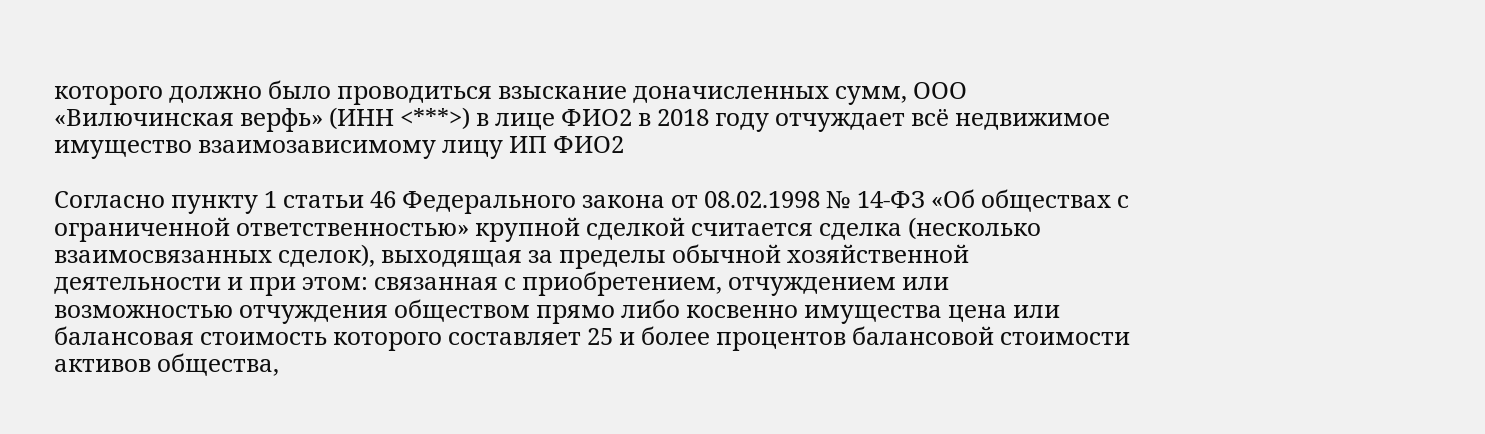которого должно было проводиться взыскание доначисленных сумм, ООО «Вилючинская верфь» (ИНН <***>) в лице ФИО2 в 2018 году отчуждает всё недвижимое имущество взаимозависимому лицу ИП ФИО2

Согласно пункту 1 статьи 46 Федерального закона от 08.02.1998 № 14-ФЗ «Об обществах с ограниченной ответственностью» крупной сделкой считается сделка (несколько взаимосвязанных сделок), выходящая за пределы обычной хозяйственной деятельности и при этом: связанная с приобретением, отчуждением или возможностью отчуждения обществом прямо либо косвенно имущества цена или балансовая стоимость которого составляет 25 и более процентов балансовой стоимости активов общества,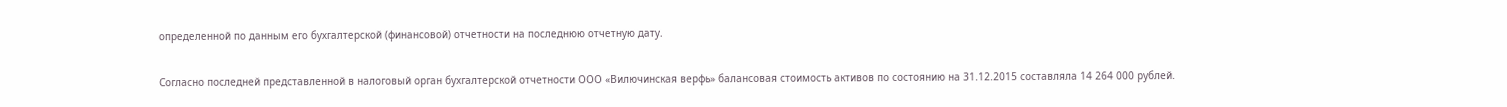определенной по данным его бухгалтерской (финансовой) отчетности на последнюю отчетную дату.

Согласно последней представленной в налоговый орган бухгалтерской отчетности ООО «Вилючинская верфь» балансовая стоимость активов по состоянию на 31.12.2015 составляла 14 264 000 рублей.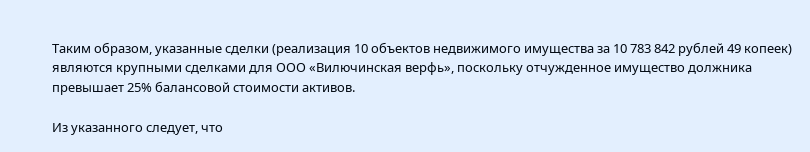Таким образом, указанные сделки (реализация 10 объектов недвижимого имущества за 10 783 842 рублей 49 копеек) являются крупными сделками для ООО «Вилючинская верфь», поскольку отчужденное имущество должника превышает 25% балансовой стоимости активов.

Из указанного следует, что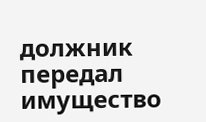должник передал имущество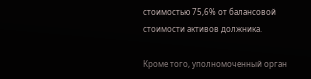стоимостью 75,6% от балансовой стоимости активов должника.

Кроме того, уполномоченный орган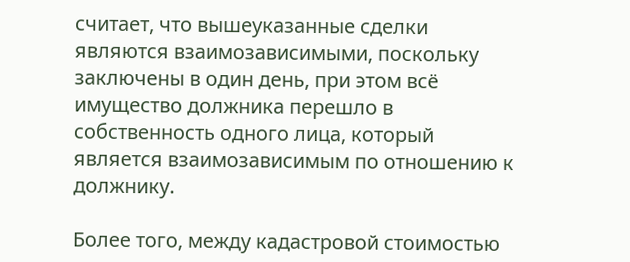считает, что вышеуказанные сделки являются взаимозависимыми, поскольку заключены в один день, при этом всё имущество должника перешло в собственность одного лица, который является взаимозависимым по отношению к должнику.

Более того, между кадастровой стоимостью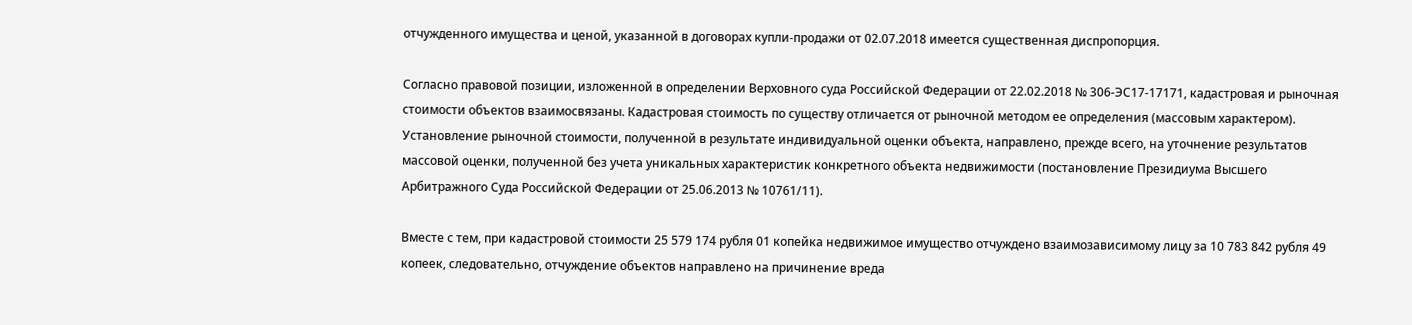отчужденного имущества и ценой, указанной в договорах купли-продажи от 02.07.2018 имеется существенная диспропорция.

Согласно правовой позиции, изложенной в определении Верховного суда Российской Федерации от 22.02.2018 № 306-ЭС17-17171, кадастровая и рыночная стоимости объектов взаимосвязаны. Кадастровая стоимость по существу отличается от рыночной методом ее определения (массовым характером). Установление рыночной стоимости, полученной в результате индивидуальной оценки объекта, направлено, прежде всего, на уточнение результатов массовой оценки, полученной без учета уникальных характеристик конкретного объекта недвижимости (постановление Президиума Высшего Арбитражного Суда Российской Федерации от 25.06.2013 № 10761/11).

Вместе с тем, при кадастровой стоимости 25 579 174 рубля 01 копейка недвижимое имущество отчуждено взаимозависимому лицу за 10 783 842 рубля 49 копеек, следовательно, отчуждение объектов направлено на причинение вреда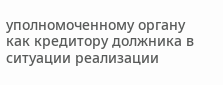уполномоченному органу как кредитору должника в ситуации реализации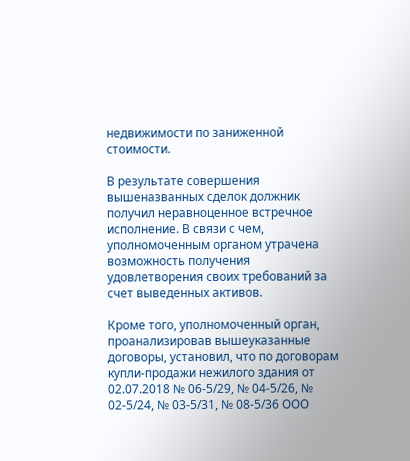недвижимости по заниженной стоимости.

В результате совершения вышеназванных сделок должник получил неравноценное встречное исполнение. В связи с чем, уполномоченным органом утрачена возможность получения удовлетворения своих требований за счет выведенных активов.

Кроме того, уполномоченный орган, проанализировав вышеуказанные договоры, установил, что по договорам купли-продажи нежилого здания от 02.07.2018 № 06-5/29, № 04-5/26, № 02-5/24, № 03-5/31, № 08-5/36 ООО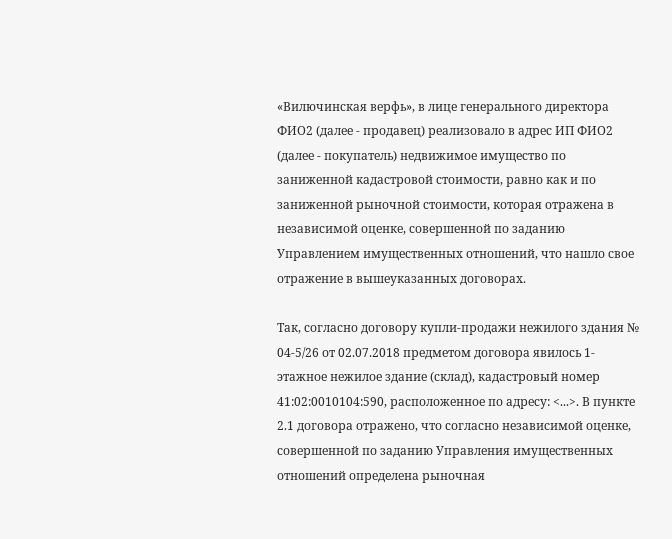«Вилючинская верфь», в лице генерального директора ФИО2 (далее - продавец) реализовало в адрес ИП ФИО2 (далее - покупатель) недвижимое имущество по заниженной кадастровой стоимости, равно как и по заниженной рыночной стоимости, которая отражена в независимой оценке, совершенной по заданию Управлением имущественных отношений, что нашло свое отражение в вышеуказанных договорах.

Так, согласно договору купли-продажи нежилого здания № 04-5/26 от 02.07.2018 предметом договора явилось 1-этажное нежилое здание (склад), кадастровый номер 41:02:0010104:590, расположенное по адресу: <...>. В пункте 2.1 договора отражено, что согласно независимой оценке, совершенной по заданию Управления имущественных отношений определена рыночная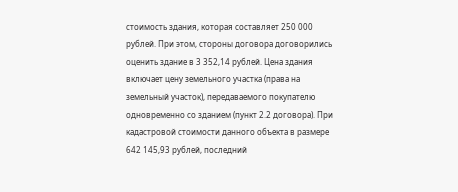стоимость здания, которая составляет 250 000 рублей. При этом, стороны договора договорились оценить здание в 3 352,14 рублей. Цена здания включает цену земельного участка (права на земельный участок), передаваемого покупателю одновременно со зданием (пункт 2.2 договора). При кадастровой стоимости данного объекта в размере 642 145,93 рублей, последний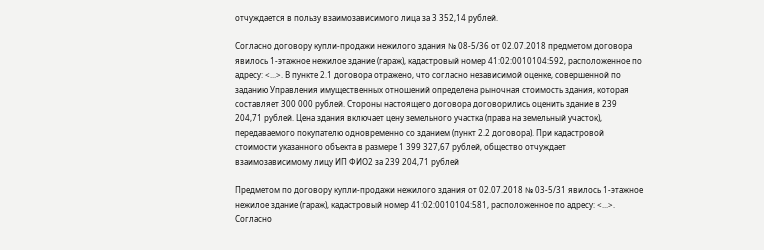отчуждается в пользу взаимозависимого лица за 3 352,14 рублей.

Согласно договору купли-продажи нежилого здания № 08-5/36 от 02.07.2018 предметом договора явилось 1-этажное нежилое здание (гараж), кадастровый номер 41:02:0010104:592, расположенное по адресу: <...>. В пункте 2.1 договора отражено, что согласно независимой оценке, совершенной по заданию Управления имущественных отношений определена рыночная стоимость здания, которая составляет 300 000 рублей. Стороны настоящего договора договорились оценить здание в 239 204,71 рублей. Цена здания включает цену земельного участка (права на земельный участок), передаваемого покупателю одновременно со зданием (пункт 2.2 договора). При кадастровой стоимости указанного объекта в размере 1 399 327,67 рублей, общество отчуждает взаимозависимому лицу ИП ФИО2 за 239 204,71 рублей

Предметом по договору купли-продажи нежилого здания от 02.07.2018 № 03-5/31 явилось 1-этажное нежилое здание (гараж), кадастровый номер 41:02:0010104:581, расположенное по адресу: <...>. Согласно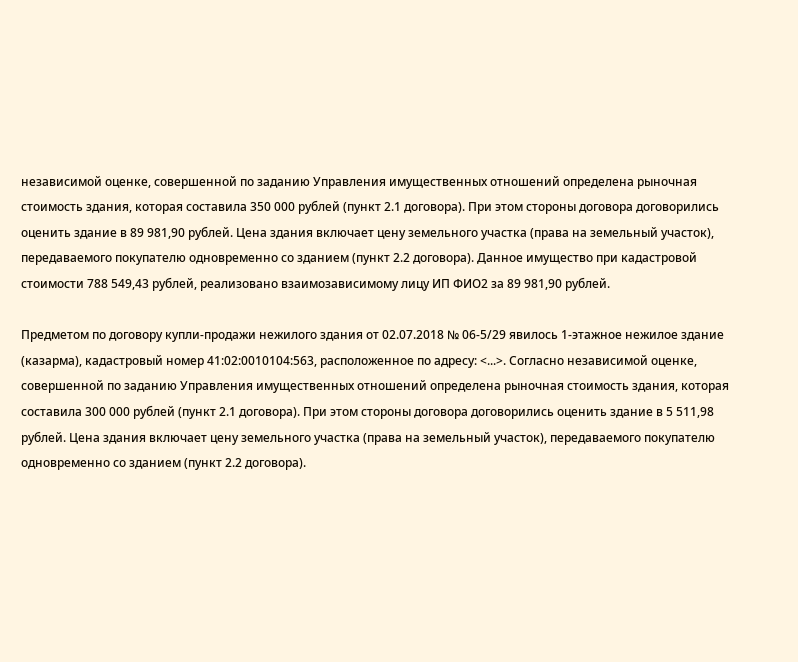независимой оценке, совершенной по заданию Управления имущественных отношений определена рыночная стоимость здания, которая составила 350 000 рублей (пункт 2.1 договора). При этом стороны договора договорились оценить здание в 89 981,90 рублей. Цена здания включает цену земельного участка (права на земельный участок), передаваемого покупателю одновременно со зданием (пункт 2.2 договора). Данное имущество при кадастровой стоимости 788 549,43 рублей, реализовано взаимозависимому лицу ИП ФИО2 за 89 981,90 рублей.

Предметом по договору купли-продажи нежилого здания от 02.07.2018 № 06-5/29 явилось 1-этажное нежилое здание (казарма), кадастровый номер 41:02:0010104:563, расположенное по адресу: <...>. Согласно независимой оценке, совершенной по заданию Управления имущественных отношений определена рыночная стоимость здания, которая составила 300 000 рублей (пункт 2.1 договора). При этом стороны договора договорились оценить здание в 5 511,98 рублей. Цена здания включает цену земельного участка (права на земельный участок), передаваемого покупателю одновременно со зданием (пункт 2.2 договора).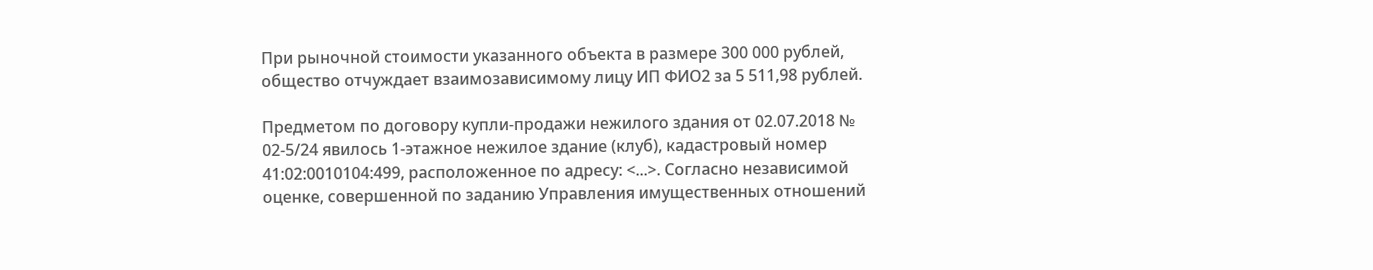При рыночной стоимости указанного объекта в размере 300 000 рублей, общество отчуждает взаимозависимому лицу ИП ФИО2 за 5 511,98 рублей.

Предметом по договору купли-продажи нежилого здания от 02.07.2018 № 02-5/24 явилось 1-этажное нежилое здание (клуб), кадастровый номер 41:02:0010104:499, расположенное по адресу: <...>. Согласно независимой оценке, совершенной по заданию Управления имущественных отношений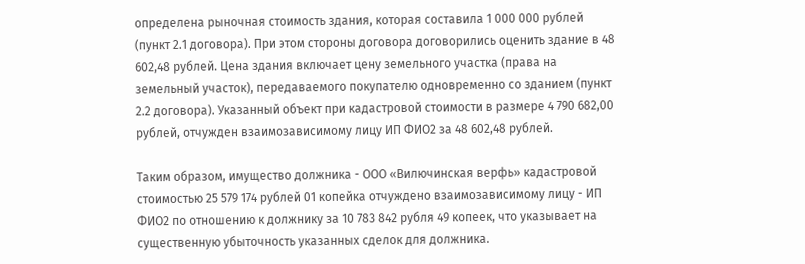определена рыночная стоимость здания, которая составила 1 000 000 рублей (пункт 2.1 договора). При этом стороны договора договорились оценить здание в 48 602,48 рублей. Цена здания включает цену земельного участка (права на земельный участок), передаваемого покупателю одновременно со зданием (пункт 2.2 договора). Указанный объект при кадастровой стоимости в размере 4 790 682,00 рублей, отчужден взаимозависимому лицу ИП ФИО2 за 48 602,48 рублей.

Таким образом, имущество должника - ООО «Вилючинская верфь» кадастровой стоимостью 25 579 174 рублей 01 копейка отчуждено взаимозависимому лицу - ИП ФИО2 по отношению к должнику за 10 783 842 рубля 49 копеек, что указывает на существенную убыточность указанных сделок для должника.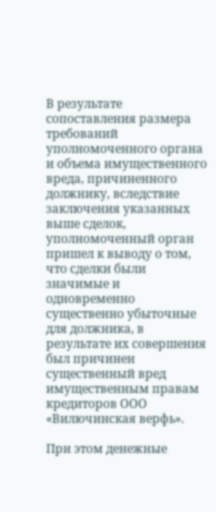В результате сопоставления размера требований уполномоченного органа и объема имущественного вреда, причиненного должнику, вследствие заключения указанных выше сделок, уполномоченный орган пришел к выводу о том, что сделки были значимые и одновременно существенно убыточные для должника, в результате их совершения был причинен существенный вред имущественным правам кредиторов ООО «Вилючинская верфь».

При этом денежные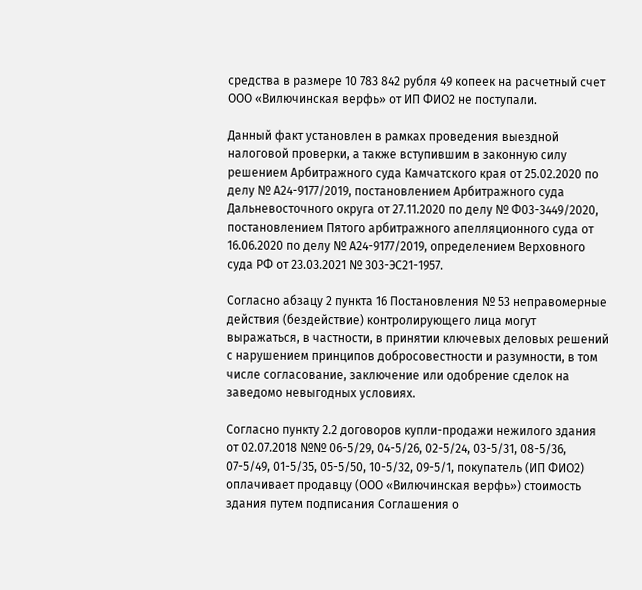средства в размере 10 783 842 рубля 49 копеек на расчетный счет ООО «Вилючинская верфь» от ИП ФИО2 не поступали.

Данный факт установлен в рамках проведения выездной налоговой проверки, а также вступившим в законную силу решением Арбитражного суда Камчатского края от 25.02.2020 по делу № А24-9177/2019, постановлением Арбитражного суда Дальневосточного округа от 27.11.2020 по делу № Ф03-3449/2020, постановлением Пятого арбитражного апелляционного суда от 16.06.2020 по делу № А24-9177/2019, определением Верховного суда РФ от 23.03.2021 № 303-ЭС21-1957.

Согласно абзацу 2 пункта 16 Постановления № 53 неправомерные действия (бездействие) контролирующего лица могут выражаться, в частности, в принятии ключевых деловых решений с нарушением принципов добросовестности и разумности, в том числе согласование, заключение или одобрение сделок на заведомо невыгодных условиях.

Согласно пункту 2.2 договоров купли-продажи нежилого здания от 02.07.2018 №№ 06-5/29, 04-5/26, 02-5/24, 03-5/31, 08-5/36, 07-5/49, 01-5/35, 05-5/50, 10-5/32, 09-5/1, покупатель (ИП ФИО2) оплачивает продавцу (ООО «Вилючинская верфь») стоимость здания путем подписания Соглашения о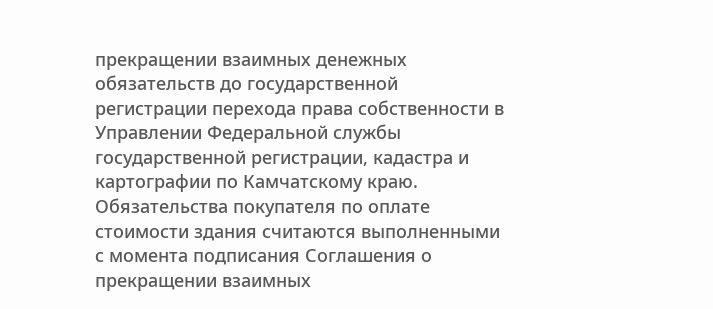прекращении взаимных денежных обязательств до государственной регистрации перехода права собственности в Управлении Федеральной службы государственной регистрации, кадастра и картографии по Камчатскому краю. Обязательства покупателя по оплате стоимости здания считаются выполненными с момента подписания Соглашения о прекращении взаимных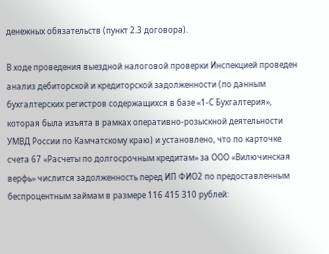денежных обязательств (пункт 2.3 договора).

В ходе проведения выездной налоговой проверки Инспекцией проведен анализ дебиторской и кредиторской задолженности (по данным бухгалтерских регистров содержащихся в базе «1-С Бухгалтерия», которая была изъята в рамках оперативно-розыскной деятельности УМВД России по Камчатскому краю) и установлено, что по карточке счета 67 «Расчеты по долгосрочным кредитам» за ООО «Вилючинская верфь» числится задолженность перед ИП ФИО2 по предоставленным беспроцентным займам в размере 116 415 310 рублей: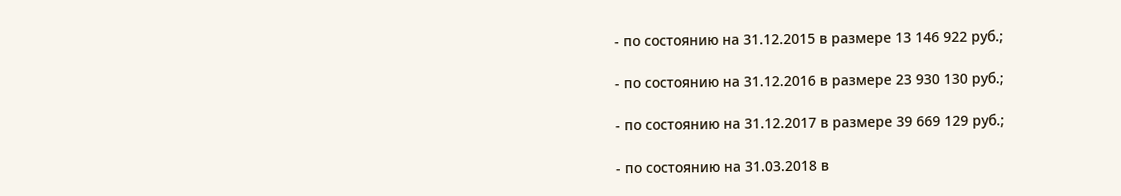- по состоянию на 31.12.2015 в размере 13 146 922 руб.;

- по состоянию на 31.12.2016 в размере 23 930 130 руб.;

- по состоянию на 31.12.2017 в размере 39 669 129 руб.;

- по состоянию на 31.03.2018 в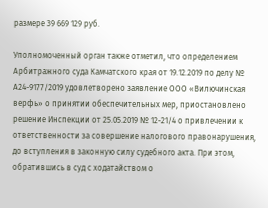размере 39 669 129 руб.

Уполномоченный орган также отметил, что определением Арбитражного суда Камчатского края от 19.12.2019 по делу № А24-9177/2019 удовлетворено заявление ООО «Вилючинская верфь» о принятии обеспечительных мер, приостановлено решение Инспекции от 25.05.2019 № 12-21/4 о привлечении к ответственности за совершение налогового правонарушения, до вступления в законную силу судебного акта. При этом, обратившись в суд с ходатайством о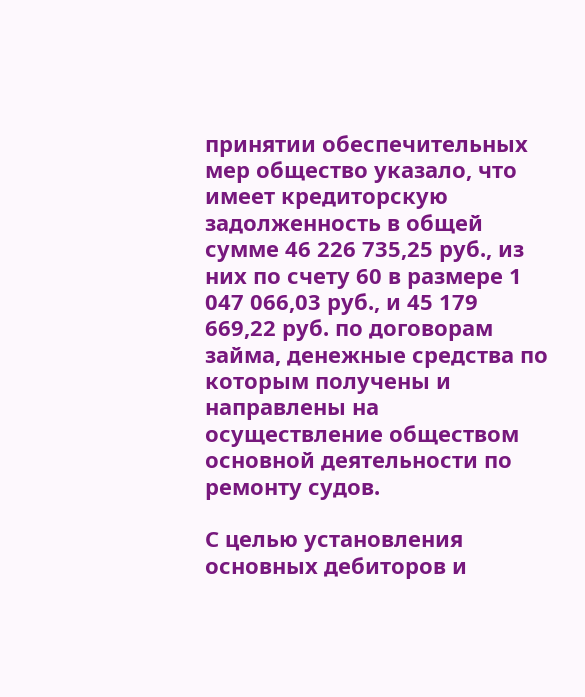принятии обеспечительных мер общество указало, что имеет кредиторскую задолженность в общей сумме 46 226 735,25 руб., из них по счету 60 в размере 1 047 066,03 руб., и 45 179 669,22 руб. по договорам займа, денежные средства по которым получены и направлены на осуществление обществом основной деятельности по ремонту судов.

С целью установления основных дебиторов и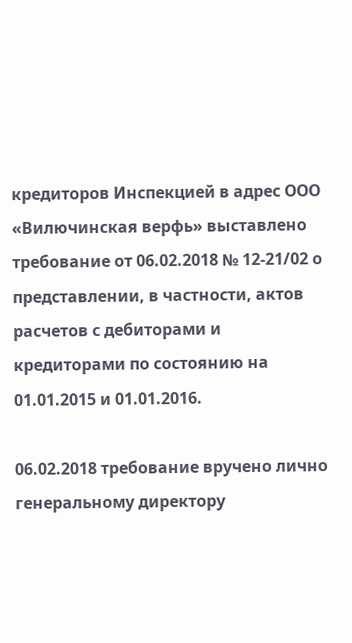кредиторов Инспекцией в адрес ООО «Вилючинская верфь» выставлено требование от 06.02.2018 № 12-21/02 о представлении, в частности, актов расчетов с дебиторами и кредиторами по состоянию на 01.01.2015 и 01.01.2016.

06.02.2018 требование вручено лично генеральному директору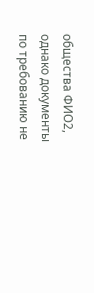общества ФИО2, однако документы по требованию не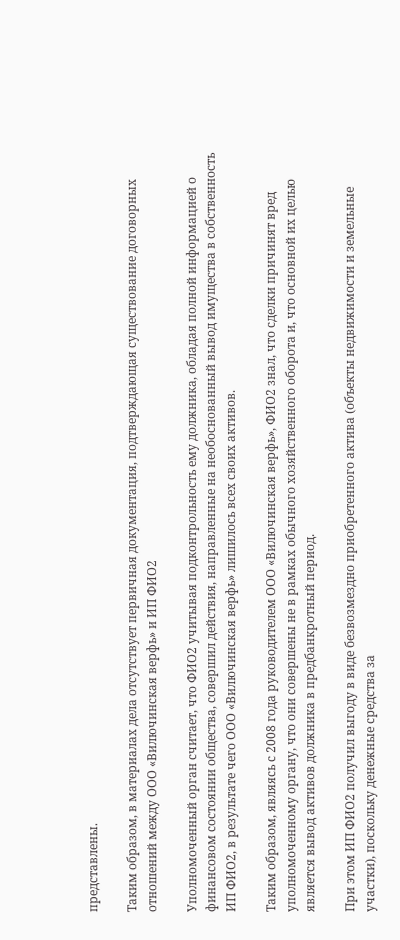представлены.

Таким образом, в материалах дела отсутствует первичная документация, подтверждающая существование договорных отношений между ООО «Вилючинская верфь» и ИП ФИО2

Уполномоченный орган считает, что ФИО2 учитывая подконтрольность ему должника, обладая полной информацией о финансовом состоянии общества, совершил действия, направленные на необоснованный вывод имущества в собственность ИП ФИО2, в результате чего ООО «Вилючинская верфь» лишилось всех своих активов.

Таким образом, являясь с 2008 года руководителем ООО «Вилючинская верфь», ФИО2 знал, что сделки причинят вред уполномоченному органу, что они совершены не в рамках обычного хозяйственного оборота и, что основной их целью является вывод активов должника в предбанкротный период.

При этом ИП ФИО2 получил выгоду в виде безвозмездно приобретенного актива (объекты недвижимости и земельные участки), поскольку денежные средства за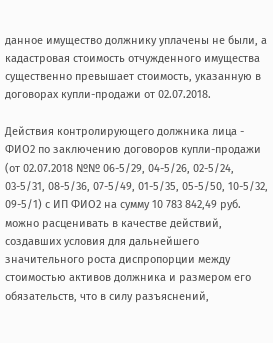данное имущество должнику уплачены не были, а кадастровая стоимость отчужденного имущества существенно превышает стоимость, указанную в договорах купли-продажи от 02.07.2018.

Действия контролирующего должника лица - ФИО2 по заключению договоров купли-продажи (от 02.07.2018 №№ 06-5/29, 04-5/26, 02-5/24, 03-5/31, 08-5/36, 07-5/49, 01-5/35, 05-5/50, 10-5/32, 09-5/1) с ИП ФИО2 на сумму 10 783 842,49 руб. можно расценивать в качестве действий, создавших условия для дальнейшего значительного роста диспропорции между стоимостью активов должника и размером его обязательств, что в силу разъяснений,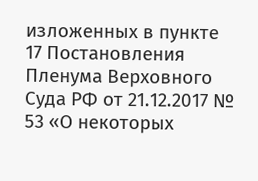изложенных в пункте 17 Постановления Пленума Верховного Суда РФ от 21.12.2017 № 53 «О некоторых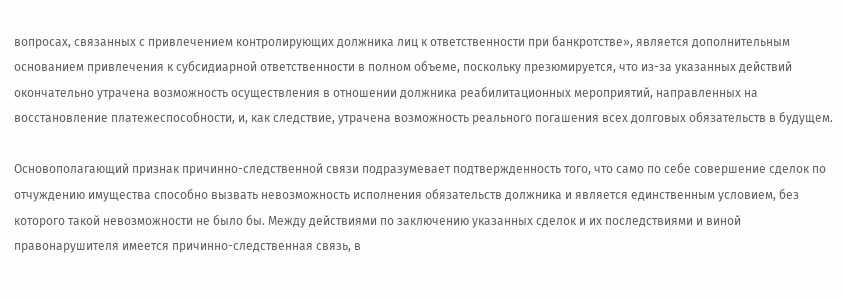вопросах, связанных с привлечением контролирующих должника лиц к ответственности при банкротстве», является дополнительным основанием привлечения к субсидиарной ответственности в полном объеме, поскольку презюмируется, что из-за указанных действий окончательно утрачена возможность осуществления в отношении должника реабилитационных мероприятий, направленных на восстановление платежеспособности, и, как следствие, утрачена возможность реального погашения всех долговых обязательств в будущем.

Основополагающий признак причинно-следственной связи подразумевает подтвержденность того, что само по себе совершение сделок по отчуждению имущества способно вызвать невозможность исполнения обязательств должника и является единственным условием, без которого такой невозможности не было бы. Между действиями по заключению указанных сделок и их последствиями и виной правонарушителя имеется причинно-следственная связь, в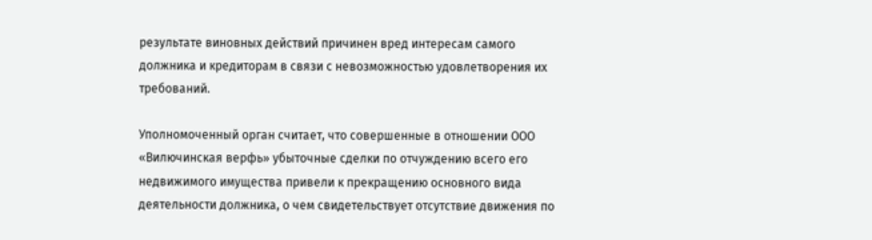результате виновных действий причинен вред интересам самого должника и кредиторам в связи с невозможностью удовлетворения их требований.

Уполномоченный орган считает, что совершенные в отношении ООО «Вилючинская верфь» убыточные сделки по отчуждению всего его недвижимого имущества привели к прекращению основного вида деятельности должника, о чем свидетельствует отсутствие движения по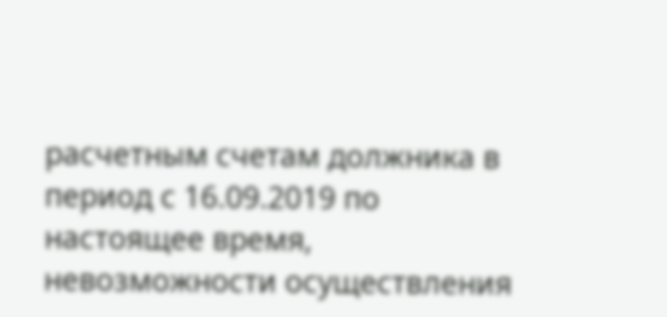расчетным счетам должника в период с 16.09.2019 по настоящее время, невозможности осуществления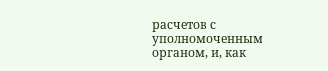расчетов с уполномоченным органом, и, как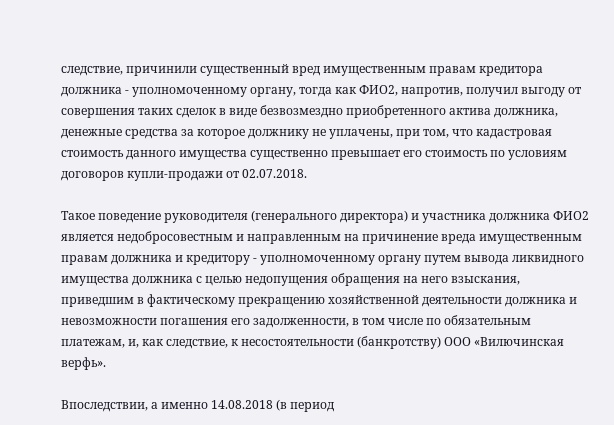следствие, причинили существенный вред имущественным правам кредитора должника - уполномоченному органу, тогда как ФИО2, напротив, получил выгоду от совершения таких сделок в виде безвозмездно приобретенного актива должника, денежные средства за которое должнику не уплачены, при том, что кадастровая стоимость данного имущества существенно превышает его стоимость по условиям договоров купли-продажи от 02.07.2018.

Такое поведение руководителя (генерального директора) и участника должника ФИО2 является недобросовестным и направленным на причинение вреда имущественным правам должника и кредитору - уполномоченному органу путем вывода ликвидного имущества должника с целью недопущения обращения на него взыскания, приведшим в фактическому прекращению хозяйственной деятельности должника и невозможности погашения его задолженности, в том числе по обязательным платежам, и, как следствие, к несостоятельности (банкротству) ООО «Вилючинская верфь».

Впоследствии, а именно 14.08.2018 (в период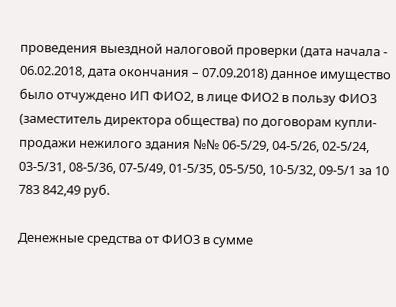проведения выездной налоговой проверки (дата начала - 06.02.2018, дата окончания – 07.09.2018) данное имущество было отчуждено ИП ФИО2, в лице ФИО2 в пользу ФИО3 (заместитель директора общества) по договорам купли-продажи нежилого здания №№ 06-5/29, 04-5/26, 02-5/24, 03-5/31, 08-5/36, 07-5/49, 01-5/35, 05-5/50, 10-5/32, 09-5/1 за 10 783 842,49 руб.

Денежные средства от ФИО3 в сумме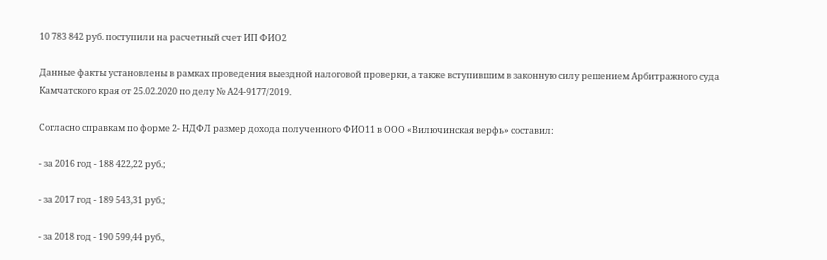10 783 842 руб. поступили на расчетный счет ИП ФИО2

Данные факты установлены в рамках проведения выездной налоговой проверки, а также вступившим в законную силу решением Арбитражного суда Камчатского края от 25.02.2020 по делу № А24-9177/2019.

Согласно справкам по форме 2- НДФЛ размер дохода полученного ФИО11 в ООО «Вилючинская верфь» составил:

- за 2016 год - 188 422,22 руб.;

- за 2017 год - 189 543,31 руб.;

- за 2018 год - 190 599,44 руб.,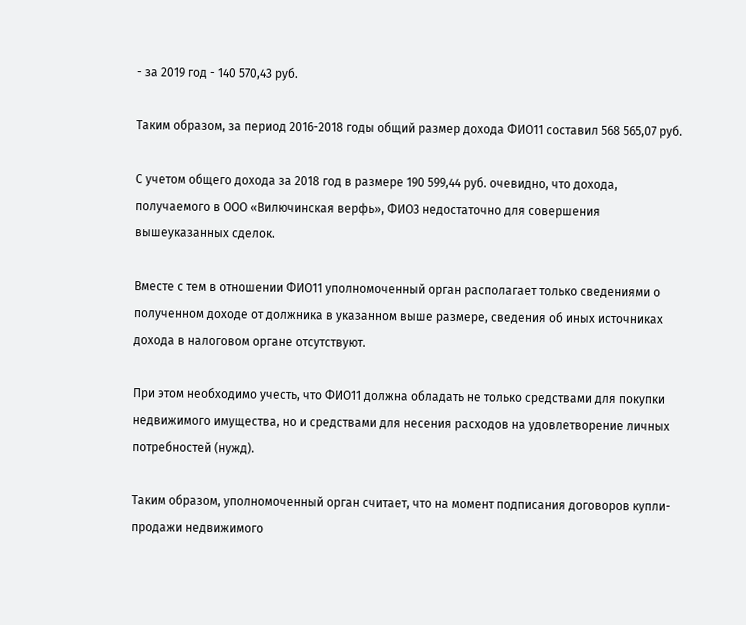- за 2019 год - 140 570,43 руб.

Таким образом, за период 2016-2018 годы общий размер дохода ФИО11 составил 568 565,07 руб.

С учетом общего дохода за 2018 год в размере 190 599,44 руб. очевидно, что дохода, получаемого в ООО «Вилючинская верфь», ФИО3 недостаточно для совершения вышеуказанных сделок.

Вместе с тем в отношении ФИО11 уполномоченный орган располагает только сведениями о полученном доходе от должника в указанном выше размере, сведения об иных источниках дохода в налоговом органе отсутствуют.

При этом необходимо учесть, что ФИО11 должна обладать не только средствами для покупки недвижимого имущества, но и средствами для несения расходов на удовлетворение личных потребностей (нужд).

Таким образом, уполномоченный орган считает, что на момент подписания договоров купли-продажи недвижимого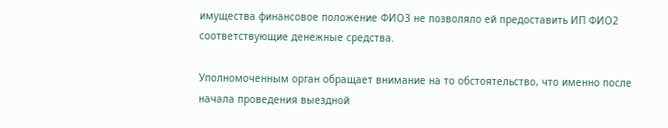имущества финансовое положение ФИО3 не позволяло ей предоставить ИП ФИО2 соответствующие денежные средства.

Уполномоченным орган обращает внимание на то обстоятельство, что именно после начала проведения выездной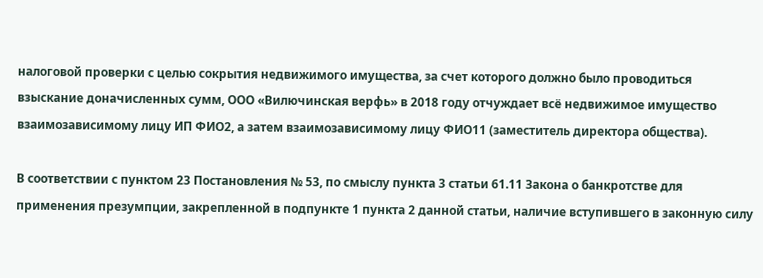налоговой проверки с целью сокрытия недвижимого имущества, за счет которого должно было проводиться взыскание доначисленных сумм, ООО «Вилючинская верфь» в 2018 году отчуждает всё недвижимое имущество взаимозависимому лицу ИП ФИО2, а затем взаимозависимому лицу ФИО11 (заместитель директора общества).

В соответствии с пунктом 23 Постановления № 53, по смыслу пункта 3 статьи 61.11 Закона о банкротстве для применения презумпции, закрепленной в подпункте 1 пункта 2 данной статьи, наличие вступившего в законную силу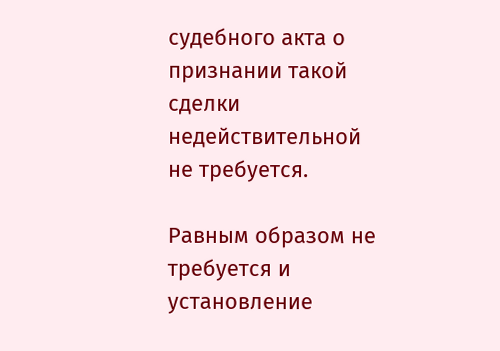судебного акта о признании такой сделки недействительной не требуется.

Равным образом не требуется и установление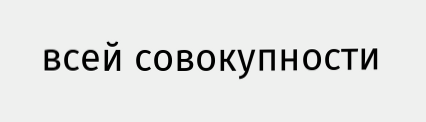всей совокупности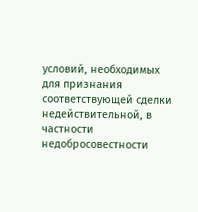условий, необходимых для признания соответствующей сделки недействительной, в частности недобросовестности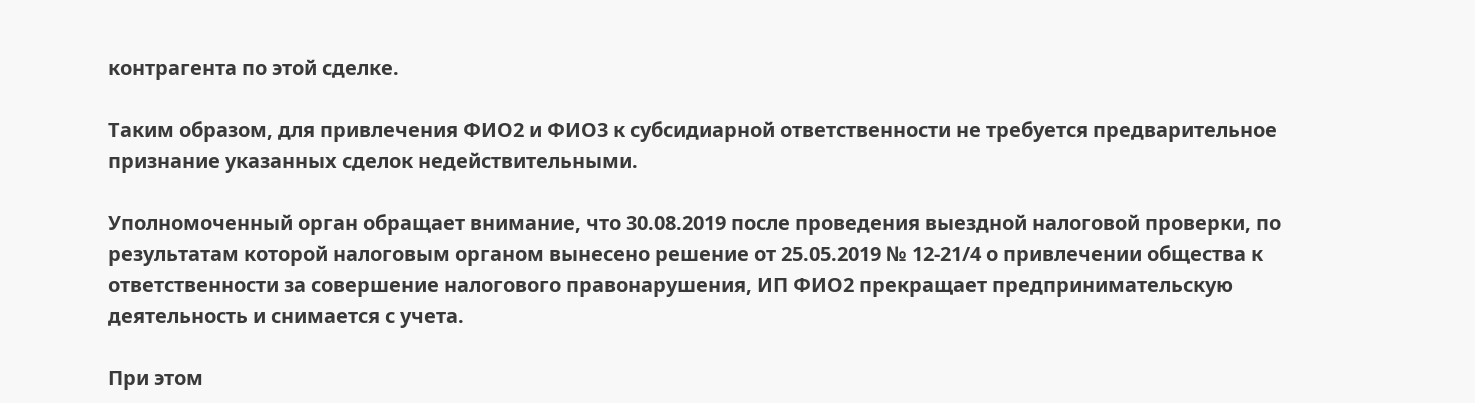контрагента по этой сделке.

Таким образом, для привлечения ФИО2 и ФИО3 к субсидиарной ответственности не требуется предварительное признание указанных сделок недействительными.

Уполномоченный орган обращает внимание, что 30.08.2019 после проведения выездной налоговой проверки, по результатам которой налоговым органом вынесено решение от 25.05.2019 № 12-21/4 о привлечении общества к ответственности за совершение налогового правонарушения, ИП ФИО2 прекращает предпринимательскую деятельность и снимается с учета.

При этом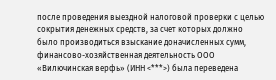после проведения выездной налоговой проверки с целью сокрытия денежных средств, за счет которых должно было производиться взыскание доначисленных сумм, финансово-хозяйственная деятельность ООО «Вилючинская верфь» (ИНН <***>) была переведена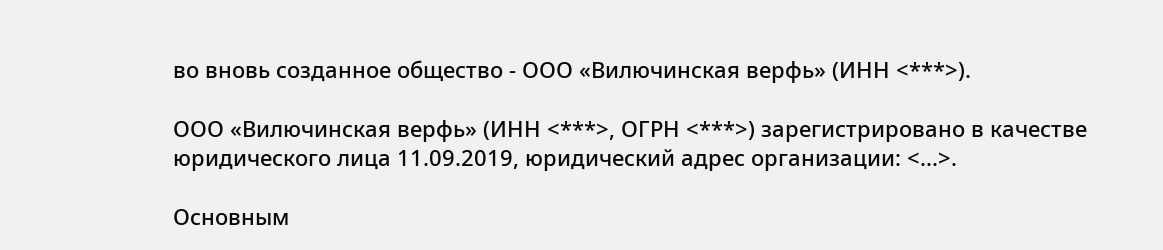во вновь созданное общество - ООО «Вилючинская верфь» (ИНН <***>).

ООО «Вилючинская верфь» (ИНН <***>, ОГРН <***>) зарегистрировано в качестве юридического лица 11.09.2019, юридический адрес организации: <...>.

Основным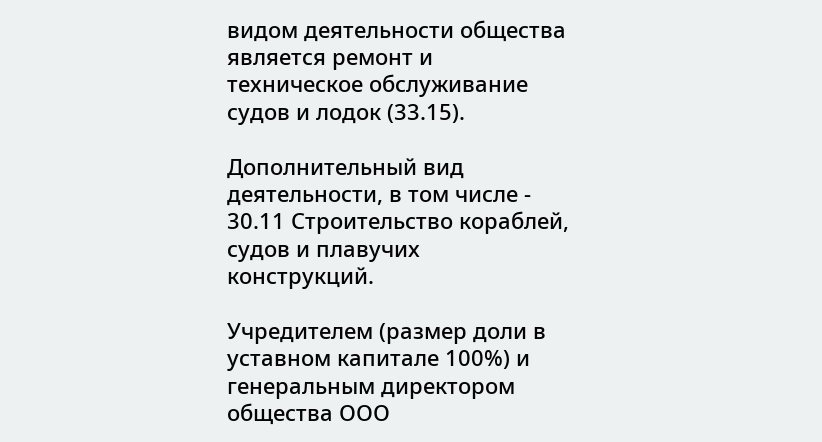видом деятельности общества является ремонт и техническое обслуживание судов и лодок (33.15).

Дополнительный вид деятельности, в том числе - 30.11 Строительство кораблей, судов и плавучих конструкций.

Учредителем (размер доли в уставном капитале 100%) и генеральным директором общества ООО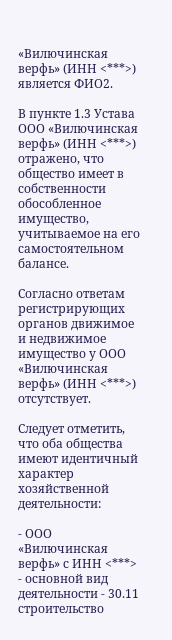«Вилючинская верфь» (ИНН <***>) является ФИО2.

В пункте 1.3 Устава ООО «Вилючинская верфь» (ИНН <***>) отражено, что общество имеет в собственности обособленное имущество, учитываемое на его самостоятельном балансе.

Согласно ответам регистрирующих органов движимое и недвижимое имущество у ООО «Вилючинская верфь» (ИНН <***>) отсутствует.

Следует отметить, что оба общества имеют идентичный характер хозяйственной деятельности:

- ООО «Вилючинская верфь» с ИНН <***> - основной вид деятельности - 30.11 строительство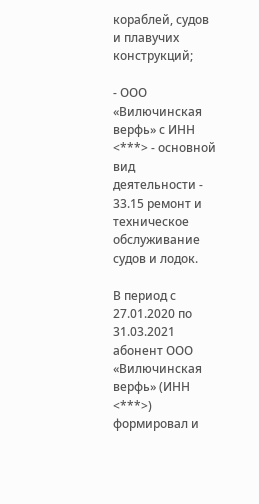кораблей, судов и плавучих конструкций;

- ООО «Вилючинская верфь» с ИНН <***> - основной вид деятельности - 33.15 ремонт и техническое обслуживание судов и лодок.

В период с 27.01.2020 по 31.03.2021 абонент ООО «Вилючинская верфь» (ИНН <***>) формировал и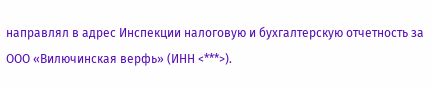направлял в адрес Инспекции налоговую и бухгалтерскую отчетность за ООО «Вилючинская верфь» (ИНН <***>).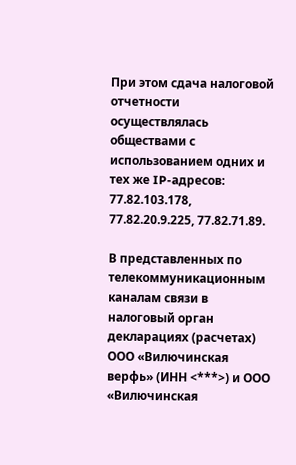При этом сдача налоговой отчетности осуществлялась обществами с использованием одних и тех же IP-адресов: 77.82.103.178, 77.82.20.9.225, 77.82.71.89.

В представленных по телекоммуникационным каналам связи в налоговый орган декларациях (расчетах) ООО «Вилючинская верфь» (ИНН <***>) и ООО «Вилючинская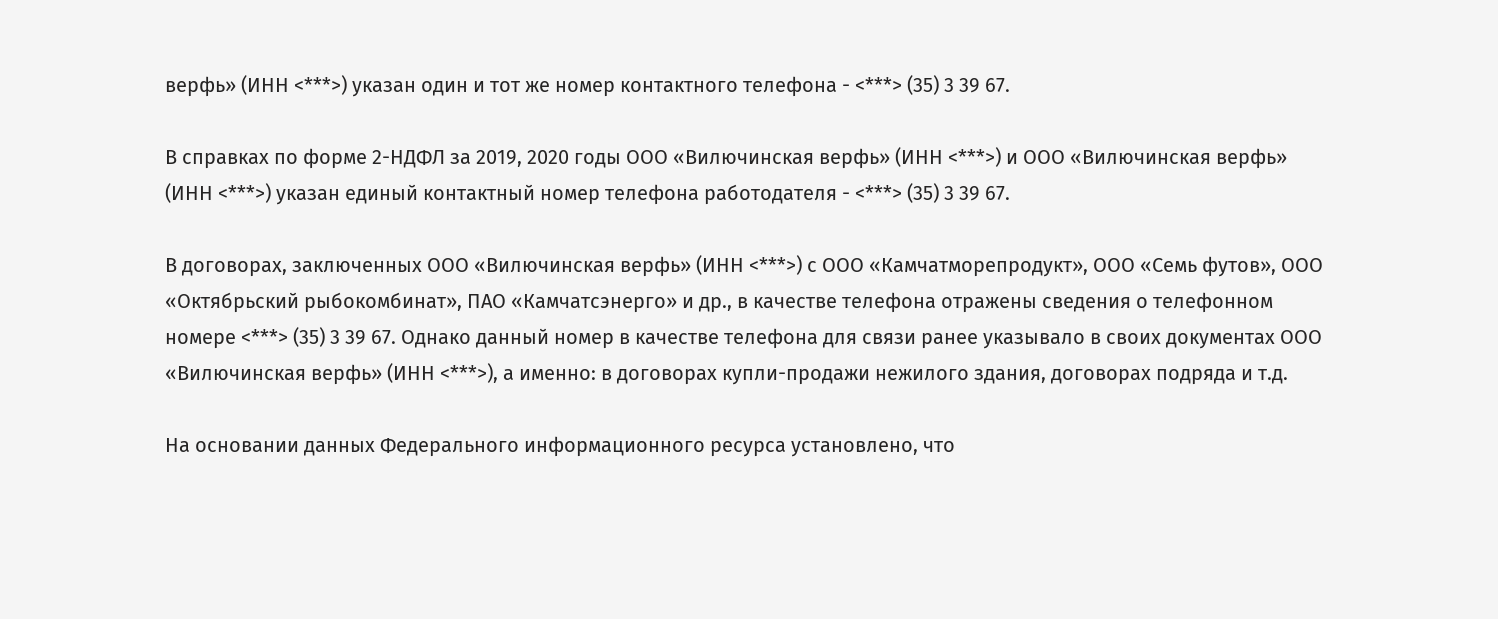верфь» (ИНН <***>) указан один и тот же номер контактного телефона - <***> (35) 3 39 67.

В справках по форме 2-НДФЛ за 2019, 2020 годы ООО «Вилючинская верфь» (ИНН <***>) и ООО «Вилючинская верфь» (ИНН <***>) указан единый контактный номер телефона работодателя - <***> (35) 3 39 67.

В договорах, заключенных ООО «Вилючинская верфь» (ИНН <***>) с ООО «Камчатморепродукт», ООО «Семь футов», ООО «Октябрьский рыбокомбинат», ПАО «Камчатсэнерго» и др., в качестве телефона отражены сведения о телефонном номере <***> (35) 3 39 67. Однако данный номер в качестве телефона для связи ранее указывало в своих документах ООО «Вилючинская верфь» (ИНН <***>), а именно: в договорах купли-продажи нежилого здания, договорах подряда и т.д.

На основании данных Федерального информационного ресурса установлено, что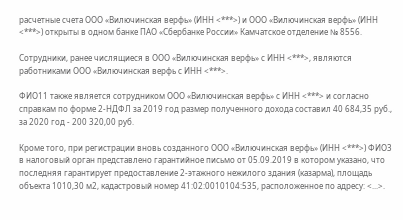расчетные счета ООО «Вилючинская верфь» (ИНН <***>) и ООО «Вилючинская верфь» (ИНН <***>) открыты в одном банке ПАО «Сбербанке России» Камчатское отделение № 8556.

Сотрудники, ранее числящиеся в ООО «Вилючинская верфь» с ИНН <***>, являются работниками ООО «Вилючинская верфь с ИНН <***>.

ФИО11 также является сотрудником ООО «Вилючинская верфь» с ИНН <***> и согласно справкам по форме 2-НДФЛ за 2019 год размер полученного дохода составил 40 684,35 руб., за 2020 год - 200 320,00 руб.

Кроме того, при регистрации вновь созданного ООО «Вилючинская верфь» (ИНН <***>) ФИО3 в налоговый орган представлено гарантийное письмо от 05.09.2019 в котором указано, что последняя гарантирует предоставление 2-этажного нежилого здания (казарма), площадь объекта 1010,30 м2, кадастровый номер 41:02:0010104:535, расположенное по адресу: <...>.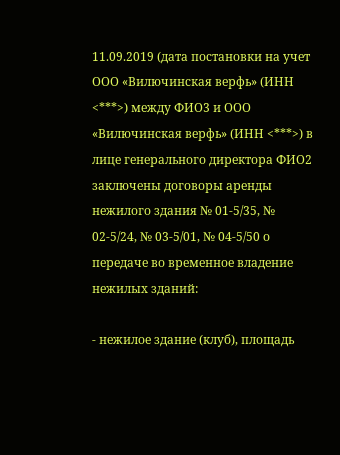11.09.2019 (дата постановки на учет ООО «Вилючинская верфь» (ИНН <***>) между ФИО3 и ООО «Вилючинская верфь» (ИНН <***>) в лице генерального директора ФИО2 заключены договоры аренды нежилого здания № 01-5/35, № 02-5/24, № 03-5/01, № 04-5/50 о передаче во временное владение нежилых зданий:

- нежилое здание (клуб), площадь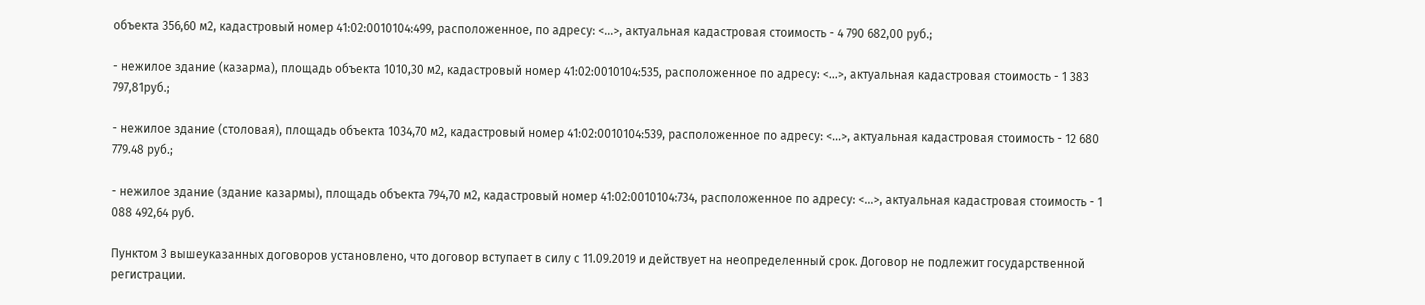объекта 356,60 м2, кадастровый номер 41:02:0010104:499, расположенное, по адресу: <...>, актуальная кадастровая стоимость - 4 790 682,00 руб.;

- нежилое здание (казарма), площадь объекта 1010,30 м2, кадастровый номер 41:02:0010104:535, расположенное по адресу: <...>, актуальная кадастровая стоимость - 1 383 797,81руб.;

- нежилое здание (столовая), площадь объекта 1034,70 м2, кадастровый номер 41:02:0010104:539, расположенное по адресу: <...>, актуальная кадастровая стоимость - 12 680 779.48 руб.;

- нежилое здание (здание казармы), площадь объекта 794,70 м2, кадастровый номер 41:02:0010104:734, расположенное по адресу: <...>, актуальная кадастровая стоимость - 1 088 492,64 руб.

Пунктом 3 вышеуказанных договоров установлено, что договор вступает в силу с 11.09.2019 и действует на неопределенный срок. Договор не подлежит государственной регистрации.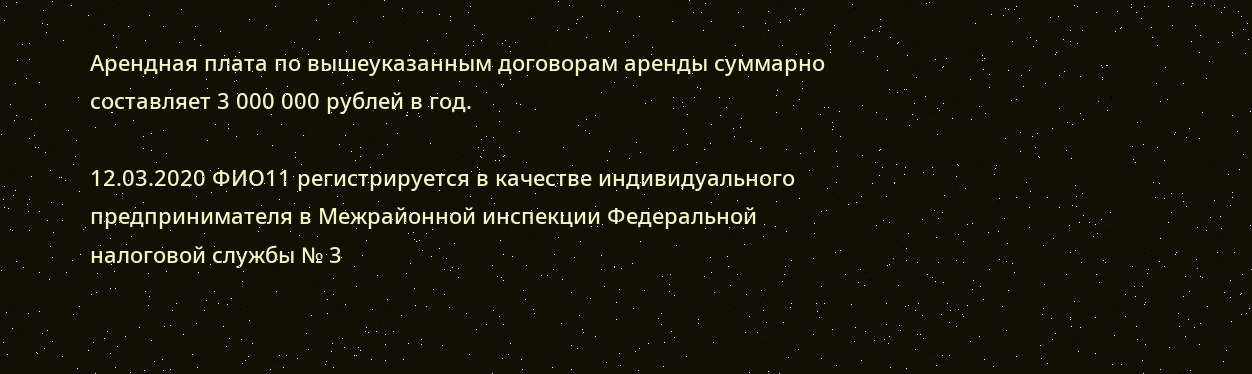Арендная плата по вышеуказанным договорам аренды суммарно составляет 3 000 000 рублей в год.

12.03.2020 ФИО11 регистрируется в качестве индивидуального предпринимателя в Межрайонной инспекции Федеральной налоговой службы № 3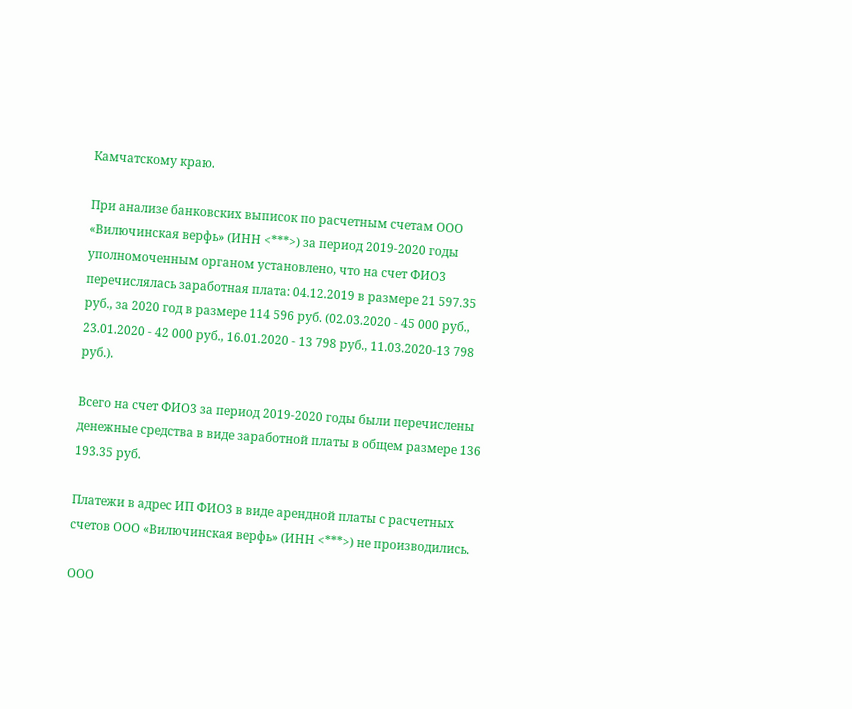Камчатскому краю.

При анализе банковских выписок по расчетным счетам ООО «Вилючинская верфь» (ИНН <***>) за период 2019-2020 годы уполномоченным органом установлено, что на счет ФИО3 перечислялась заработная плата: 04.12.2019 в размере 21 597.35 руб., за 2020 год в размере 114 596 руб. (02.03.2020 - 45 000 руб., 23.01.2020 - 42 000 руб., 16.01.2020 - 13 798 руб., 11.03.2020-13 798 руб.).

Всего на счет ФИО3 за период 2019-2020 годы были перечислены денежные средства в виде заработной платы в общем размере 136 193.35 руб.

Платежи в адрес ИП ФИО3 в виде арендной платы с расчетных счетов ООО «Вилючинская верфь» (ИНН <***>) не производились.

ООО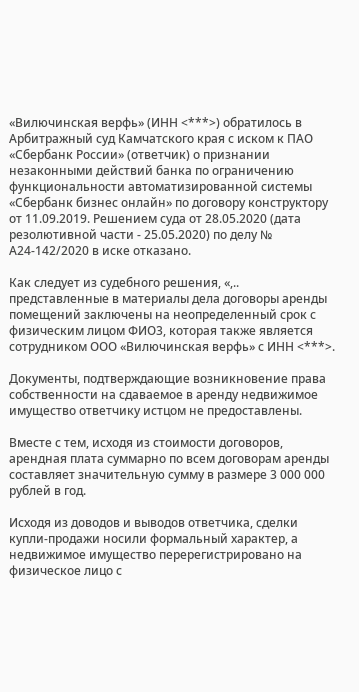«Вилючинская верфь» (ИНН <***>) обратилось в Арбитражный суд Камчатского края с иском к ПАО «Сбербанк России» (ответчик) о признании незаконными действий банка по ограничению функциональности автоматизированной системы «Сбербанк бизнес онлайн» по договору конструктору от 11.09.2019. Решением суда от 28.05.2020 (дата резолютивной части - 25.05.2020) по делу № А24-142/2020 в иске отказано.

Как следует из судебного решения, «,.. представленные в материалы дела договоры аренды помещений заключены на неопределенный срок с физическим лицом ФИО3, которая также является сотрудником ООО «Вилючинская верфь» с ИНН <***>.

Документы, подтверждающие возникновение права собственности на сдаваемое в аренду недвижимое имущество ответчику истцом не предоставлены.

Вместе с тем, исходя из стоимости договоров, арендная плата суммарно по всем договорам аренды составляет значительную сумму в размере 3 000 000 рублей в год.

Исходя из доводов и выводов ответчика, сделки купли-продажи носили формальный характер, а недвижимое имущество перерегистрировано на физическое лицо с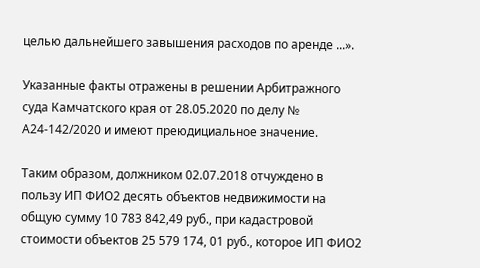целью дальнейшего завышения расходов по аренде ...».

Указанные факты отражены в решении Арбитражного суда Камчатского края от 28.05.2020 по делу № А24-142/2020 и имеют преюдициальное значение.

Таким образом, должником 02.07.2018 отчуждено в пользу ИП ФИО2 десять объектов недвижимости на общую сумму 10 783 842,49 руб., при кадастровой стоимости объектов 25 579 174, 01 руб., которое ИП ФИО2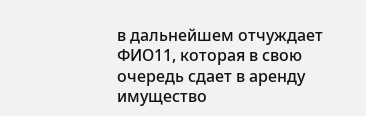в дальнейшем отчуждает ФИО11, которая в свою очередь сдает в аренду имущество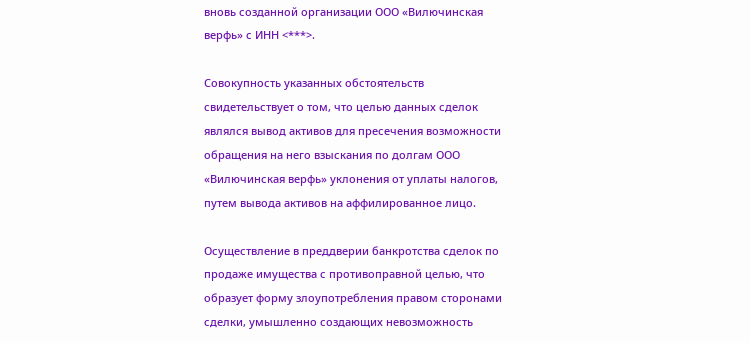вновь созданной организации ООО «Вилючинская верфь» с ИНН <***>.

Совокупность указанных обстоятельств свидетельствует о том, что целью данных сделок являлся вывод активов для пресечения возможности обращения на него взыскания по долгам ООО «Вилючинская верфь» уклонения от уплаты налогов, путем вывода активов на аффилированное лицо.

Осуществление в преддверии банкротства сделок по продаже имущества с противоправной целью, что образует форму злоупотребления правом сторонами сделки, умышленно создающих невозможность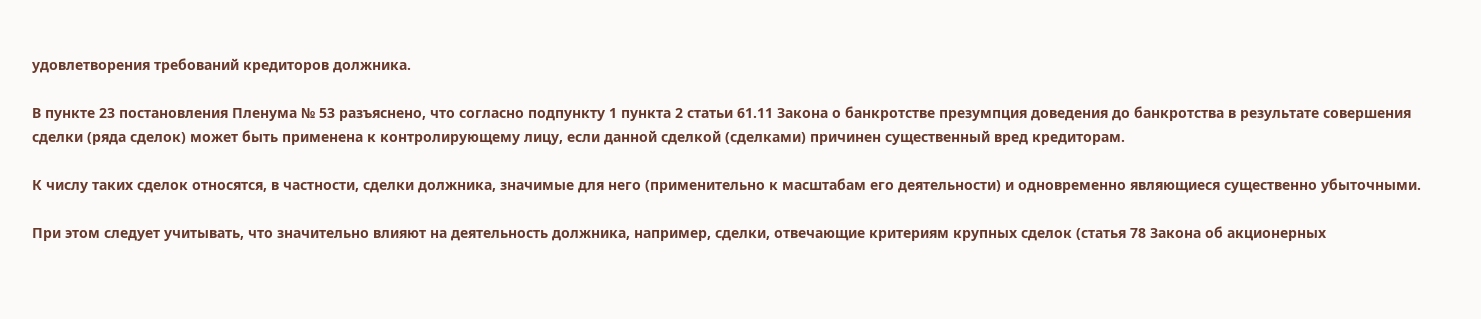удовлетворения требований кредиторов должника.

В пункте 23 постановления Пленума № 53 разъяснено, что согласно подпункту 1 пункта 2 статьи 61.11 Закона о банкротстве презумпция доведения до банкротства в результате совершения сделки (ряда сделок) может быть применена к контролирующему лицу, если данной сделкой (сделками) причинен существенный вред кредиторам.

К числу таких сделок относятся, в частности, сделки должника, значимые для него (применительно к масштабам его деятельности) и одновременно являющиеся существенно убыточными.

При этом следует учитывать, что значительно влияют на деятельность должника, например, сделки, отвечающие критериям крупных сделок (статья 78 Закона об акционерных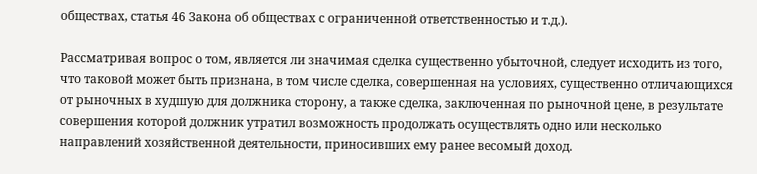обществах, статья 46 Закона об обществах с ограниченной ответственностью и т.д.).

Рассматривая вопрос о том, является ли значимая сделка существенно убыточной, следует исходить из того, что таковой может быть признана, в том числе сделка, совершенная на условиях, существенно отличающихся от рыночных в худшую для должника сторону, а также сделка, заключенная по рыночной цене, в результате совершения которой должник утратил возможность продолжать осуществлять одно или несколько направлений хозяйственной деятельности, приносивших ему ранее весомый доход.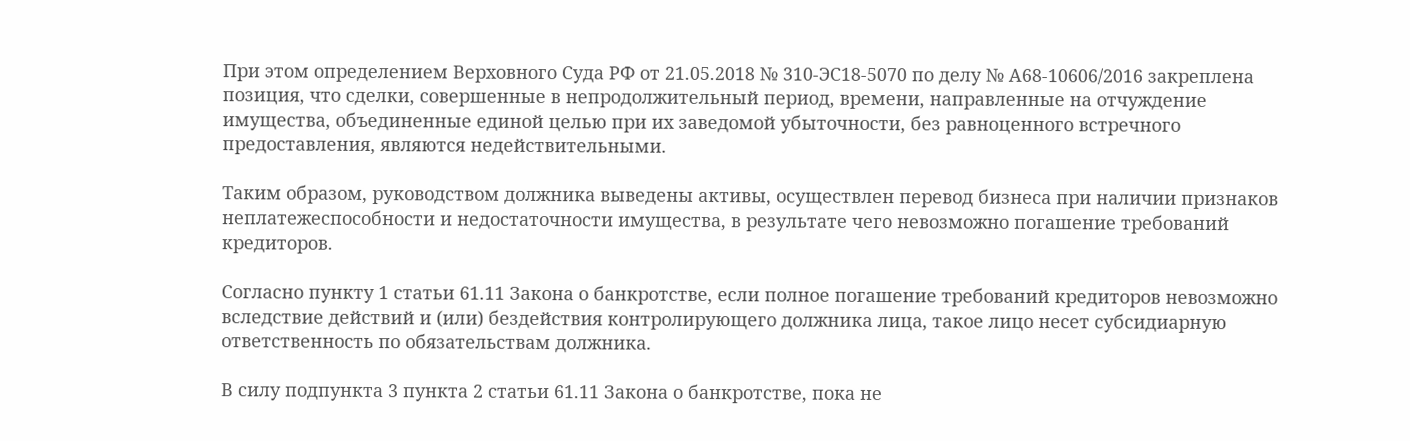При этом определением Верховного Суда РФ от 21.05.2018 № 310-ЭС18-5070 по делу № А68-10606/2016 закреплена позиция, что сделки, совершенные в непродолжительный период, времени, направленные на отчуждение имущества, объединенные единой целью при их заведомой убыточности, без равноценного встречного предоставления, являются недействительными.

Таким образом, руководством должника выведены активы, осуществлен перевод бизнеса при наличии признаков неплатежеспособности и недостаточности имущества, в результате чего невозможно погашение требований кредиторов.

Согласно пункту 1 статьи 61.11 Закона о банкротстве, если полное погашение требований кредиторов невозможно вследствие действий и (или) бездействия контролирующего должника лица, такое лицо несет субсидиарную ответственность по обязательствам должника.

В силу подпункта 3 пункта 2 статьи 61.11 Закона о банкротстве, пока не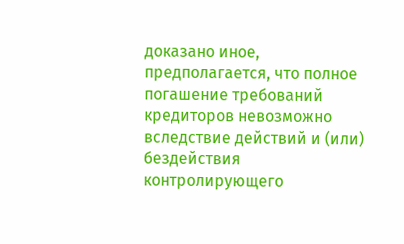доказано иное, предполагается, что полное погашение требований кредиторов невозможно вследствие действий и (или) бездействия контролирующего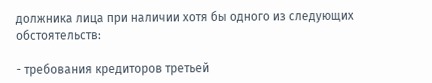должника лица при наличии хотя бы одного из следующих обстоятельств:

- требования кредиторов третьей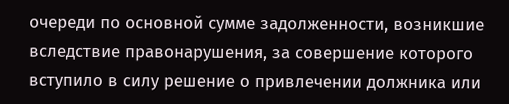очереди по основной сумме задолженности, возникшие вследствие правонарушения, за совершение которого вступило в силу решение о привлечении должника или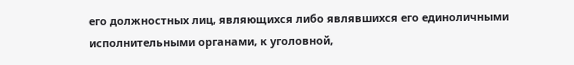его должностных лиц, являющихся либо являвшихся его единоличными исполнительными органами, к уголовной,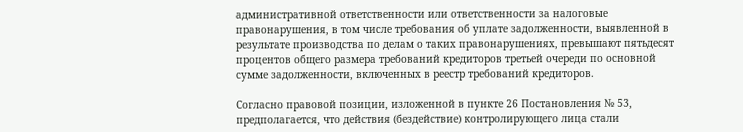административной ответственности или ответственности за налоговые правонарушения, в том числе требования об уплате задолженности, выявленной в результате производства по делам о таких правонарушениях, превышают пятьдесят процентов общего размера требований кредиторов третьей очереди по основной сумме задолженности, включенных в реестр требований кредиторов.

Согласно правовой позиции, изложенной в пункте 26 Постановления № 53, предполагается, что действия (бездействие) контролирующего лица стали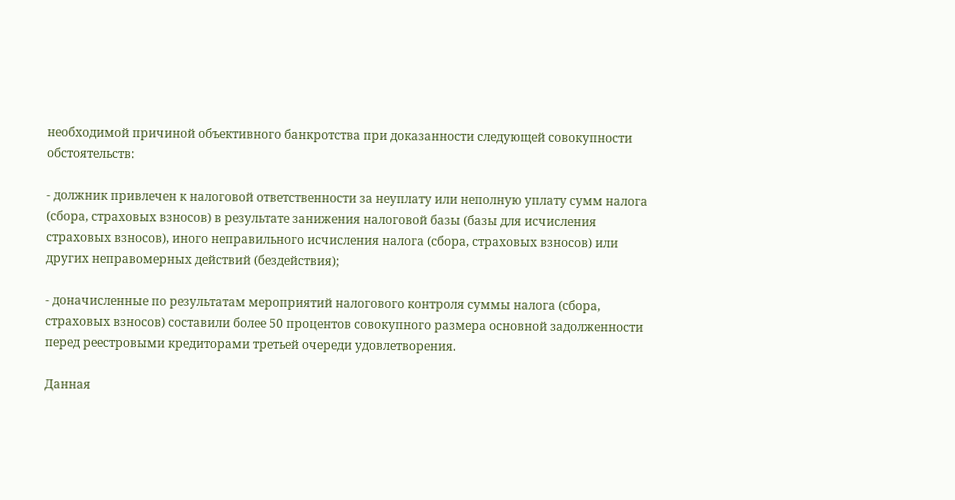необходимой причиной объективного банкротства при доказанности следующей совокупности обстоятельств:

- должник привлечен к налоговой ответственности за неуплату или неполную уплату сумм налога (сбора, страховых взносов) в результате занижения налоговой базы (базы для исчисления страховых взносов), иного неправильного исчисления налога (сбора, страховых взносов) или других неправомерных действий (бездействия);

- доначисленные по результатам мероприятий налогового контроля суммы налога (сбора, страховых взносов) составили более 50 процентов совокупного размера основной задолженности перед реестровыми кредиторами третьей очереди удовлетворения.

Данная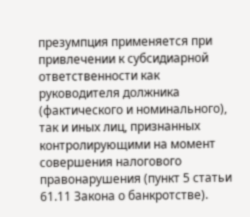презумпция применяется при привлечении к субсидиарной ответственности как руководителя должника (фактического и номинального), так и иных лиц, признанных контролирующими на момент совершения налогового правонарушения (пункт 5 статьи 61.11 Закона о банкротстве).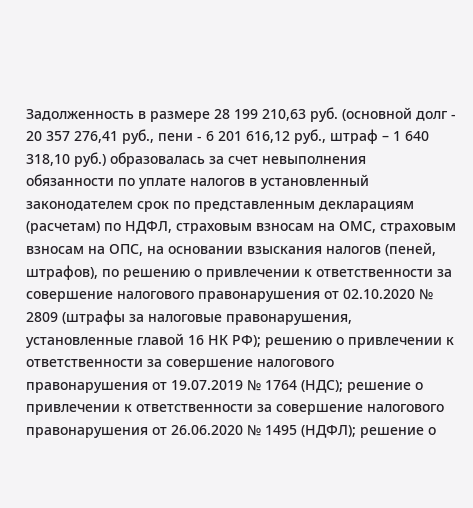Задолженность в размере 28 199 210,63 руб. (основной долг - 20 357 276,41 руб., пени - 6 201 616,12 руб., штраф – 1 640 318,10 руб.) образовалась за счет невыполнения обязанности по уплате налогов в установленный законодателем срок по представленным декларациям (расчетам) по НДФЛ, страховым взносам на ОМС, страховым взносам на ОПС, на основании взыскания налогов (пеней, штрафов), по решению о привлечении к ответственности за совершение налогового правонарушения от 02.10.2020 № 2809 (штрафы за налоговые правонарушения, установленные главой 16 НК РФ); решению о привлечении к ответственности за совершение налогового правонарушения от 19.07.2019 № 1764 (НДС); решение о привлечении к ответственности за совершение налогового правонарушения от 26.06.2020 № 1495 (НДФЛ); решение о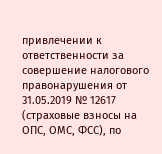привлечении к ответственности за совершение налогового правонарушения от 31.05.2019 № 12617 (страховые взносы на ОПС, ОМС, ФСС), по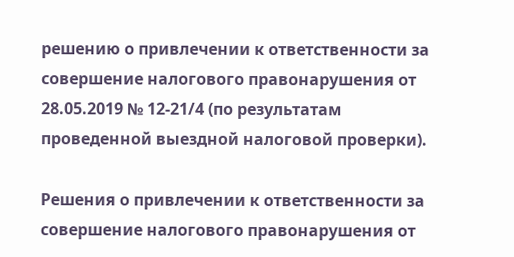решению о привлечении к ответственности за совершение налогового правонарушения от 28.05.2019 № 12-21/4 (по результатам проведенной выездной налоговой проверки).

Решения о привлечении к ответственности за совершение налогового правонарушения от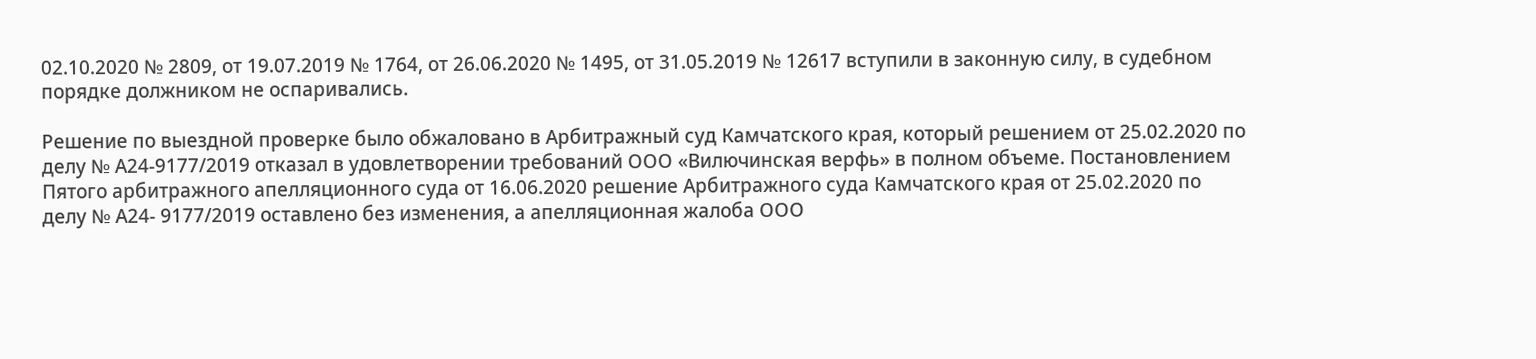02.10.2020 № 2809, от 19.07.2019 № 1764, от 26.06.2020 № 1495, от 31.05.2019 № 12617 вступили в законную силу, в судебном порядке должником не оспаривались.

Решение по выездной проверке было обжаловано в Арбитражный суд Камчатского края, который решением от 25.02.2020 по делу № А24-9177/2019 отказал в удовлетворении требований ООО «Вилючинская верфь» в полном объеме. Постановлением Пятого арбитражного апелляционного суда от 16.06.2020 решение Арбитражного суда Камчатского края от 25.02.2020 по делу № А24- 9177/2019 оставлено без изменения, а апелляционная жалоба ООО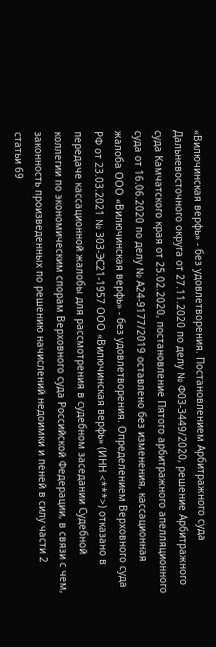«Вилючинская верфь» - без удовлетворения. Постановлением Арбитражного суда Дальневосточного округа от 27.11.2020 по делу № Ф03-3449/2020, решение Арбитражного суда Камчатского края от 25.02.2020, постановление Пятого арбитражного апелляционного суда от 16.06.2020 по делу № А24-9177/2019 оставлено без изменения, кассационная жалоба ООО «Вилючинская верфь» - без удовлетворения. Определением Верховного суда РФ от 23.03.2021 № 303-ЭС21-1957 ООО «Вилючинская верфь» (ИНН <***>) отказано в передаче кассационной жалобы для рассмотрения в судебном заседании Судебной коллегии по экономическим спорам Верховного суда Российской Федерации, в связи с чем, законность произведенных по решению начислений недоимки и пеней в силу части 2 статьи 69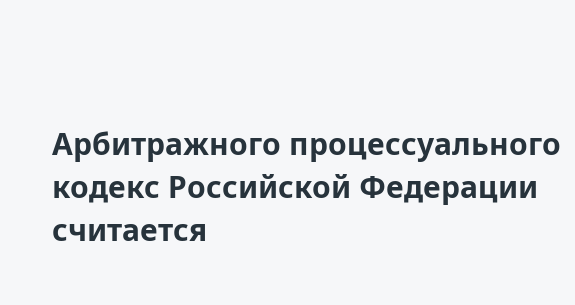Арбитражного процессуального кодекс Российской Федерации считается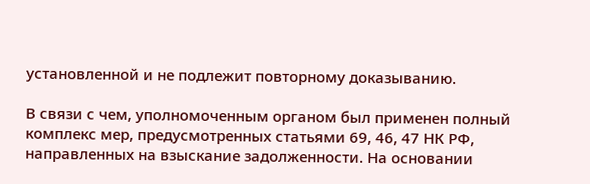установленной и не подлежит повторному доказыванию.

В связи с чем, уполномоченным органом был применен полный комплекс мер, предусмотренных статьями 69, 46, 47 НК РФ, направленных на взыскание задолженности. На основании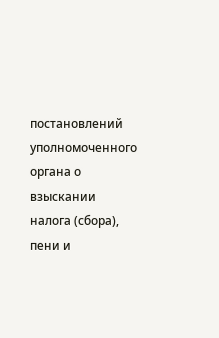постановлений уполномоченного органа о взыскании налога (сбора), пени и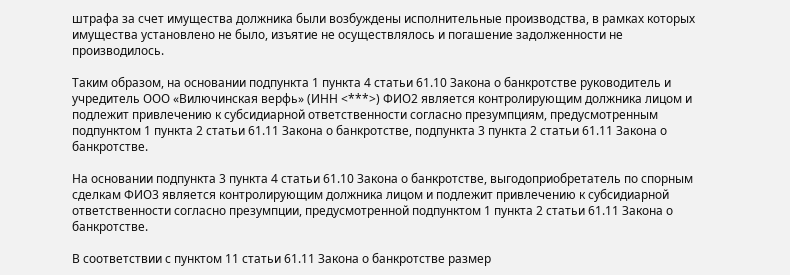штрафа за счет имущества должника были возбуждены исполнительные производства, в рамках которых имущества установлено не было, изъятие не осуществлялось и погашение задолженности не производилось.

Таким образом, на основании подпункта 1 пункта 4 статьи 61.10 Закона о банкротстве руководитель и учредитель ООО «Вилючинская верфь» (ИНН <***>) ФИО2 является контролирующим должника лицом и подлежит привлечению к субсидиарной ответственности согласно презумпциям, предусмотренным подпунктом 1 пункта 2 статьи 61.11 Закона о банкротстве, подпункта 3 пункта 2 статьи 61.11 Закона о банкротстве.

На основании подпункта 3 пункта 4 статьи 61.10 Закона о банкротстве, выгодоприобретатель по спорным сделкам ФИО3 является контролирующим должника лицом и подлежит привлечению к субсидиарной ответственности согласно презумпции, предусмотренной подпунктом 1 пункта 2 статьи 61.11 Закона о банкротстве.

В соответствии с пунктом 11 статьи 61.11 Закона о банкротстве размер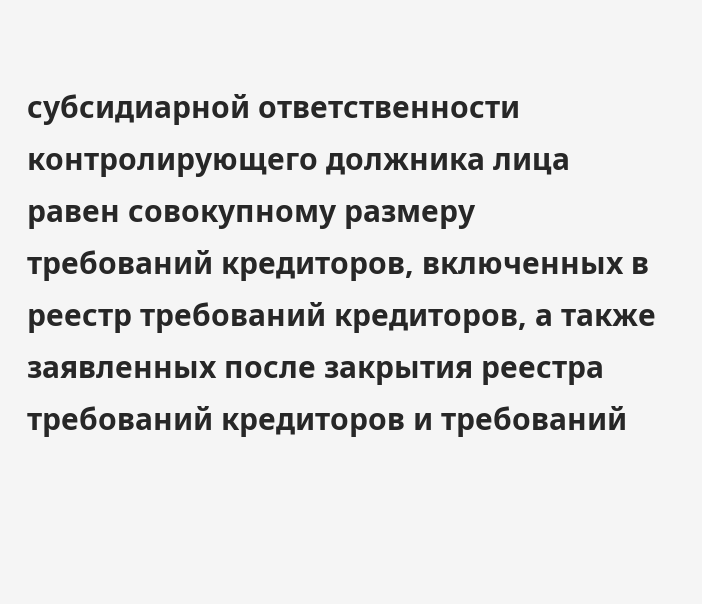субсидиарной ответственности контролирующего должника лица равен совокупному размеру требований кредиторов, включенных в реестр требований кредиторов, а также заявленных после закрытия реестра требований кредиторов и требований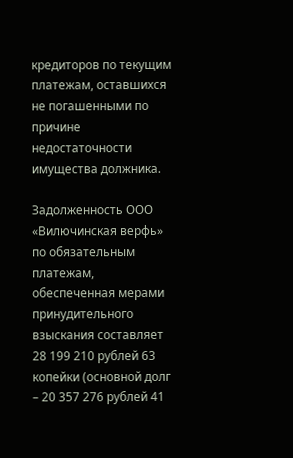кредиторов по текущим платежам, оставшихся не погашенными по причине недостаточности имущества должника.

Задолженность ООО «Вилючинская верфь» по обязательным платежам, обеспеченная мерами принудительного взыскания составляет 28 199 210 рублей 63 копейки (основной долг – 20 357 276 рублей 41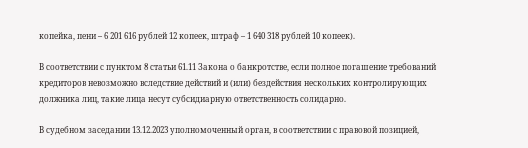копейка, пени – 6 201 616 рублей 12 копеек, штраф – 1 640 318 рублей 10 копеек).

В соответствии с пунктом 8 статьи 61.11 Закона о банкротстве, если полное погашение требований кредиторов невозможно вследствие действий и (или) бездействия нескольких контролирующих должника лиц, такие лица несут субсидиарную ответственность солидарно.

В судебном заседании 13.12.2023 уполномоченный орган, в соответствии с правовой позицией,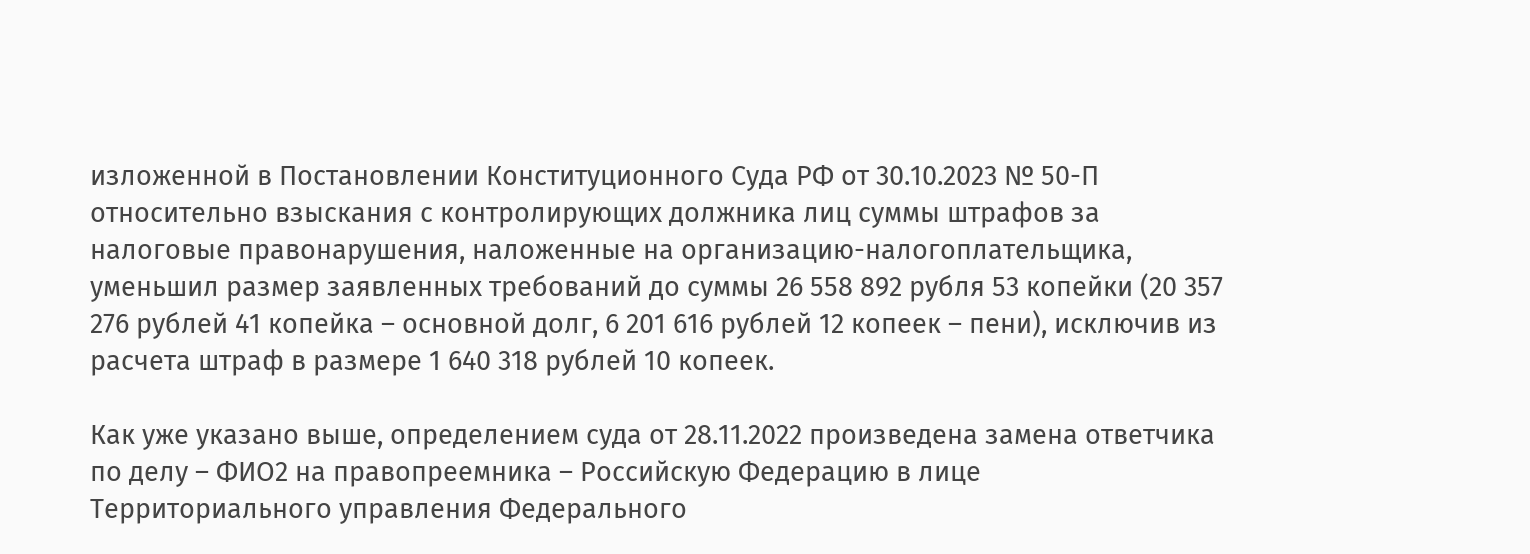изложенной в Постановлении Конституционного Суда РФ от 30.10.2023 № 50-П относительно взыскания с контролирующих должника лиц суммы штрафов за налоговые правонарушения, наложенные на организацию-налогоплательщика, уменьшил размер заявленных требований до суммы 26 558 892 рубля 53 копейки (20 357 276 рублей 41 копейка – основной долг, 6 201 616 рублей 12 копеек – пени), исключив из расчета штраф в размере 1 640 318 рублей 10 копеек.

Как уже указано выше, определением суда от 28.11.2022 произведена замена ответчика по делу – ФИО2 на правопреемника – Российскую Федерацию в лице Территориального управления Федерального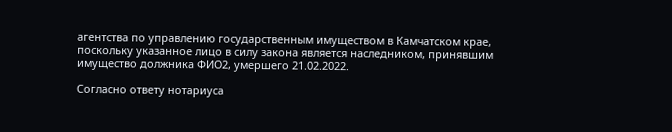агентства по управлению государственным имуществом в Камчатском крае, поскольку указанное лицо в силу закона является наследником, принявшим имущество должника ФИО2, умершего 21.02.2022.

Согласно ответу нотариуса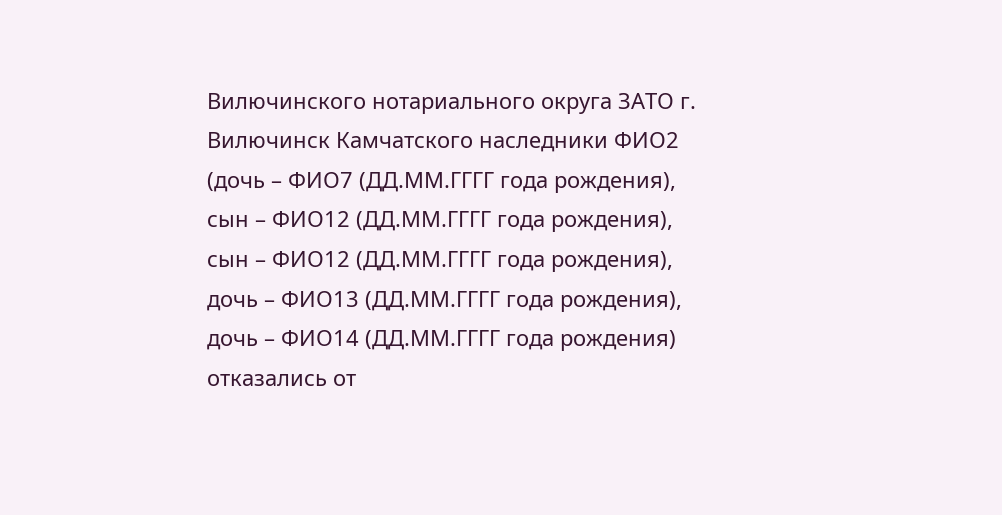Вилючинского нотариального округа ЗАТО г. Вилючинск Камчатского наследники ФИО2 (дочь – ФИО7 (ДД.ММ.ГГГГ года рождения), сын – ФИО12 (ДД.ММ.ГГГГ года рождения), сын – ФИО12 (ДД.ММ.ГГГГ года рождения), дочь – ФИО13 (ДД.ММ.ГГГГ года рождения), дочь – ФИО14 (ДД.ММ.ГГГГ года рождения) отказались от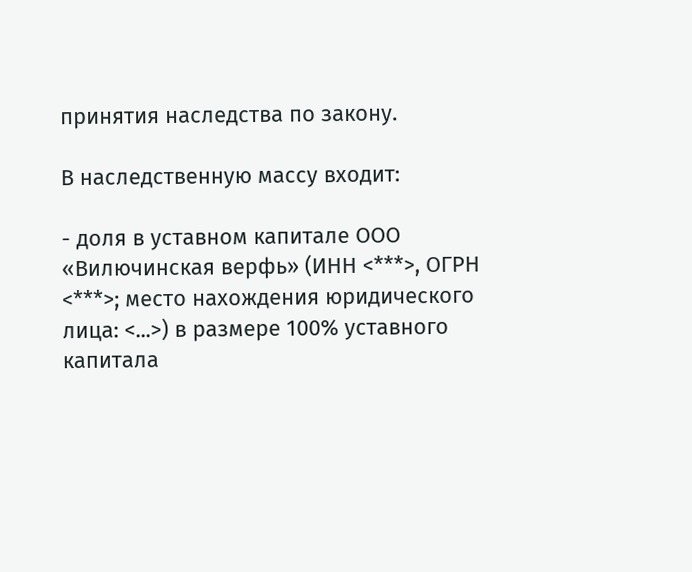принятия наследства по закону.

В наследственную массу входит:

- доля в уставном капитале ООО «Вилючинская верфь» (ИНН <***>, ОГРН <***>; место нахождения юридического лица: <...>) в размере 100% уставного капитала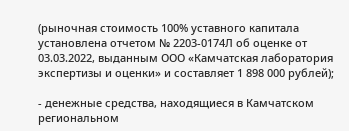(рыночная стоимость 100% уставного капитала установлена отчетом № 2203-0174Л об оценке от 03.03.2022, выданным ООО «Камчатская лаборатория экспертизы и оценки» и составляет 1 898 000 рублей);

- денежные средства, находящиеся в Камчатском региональном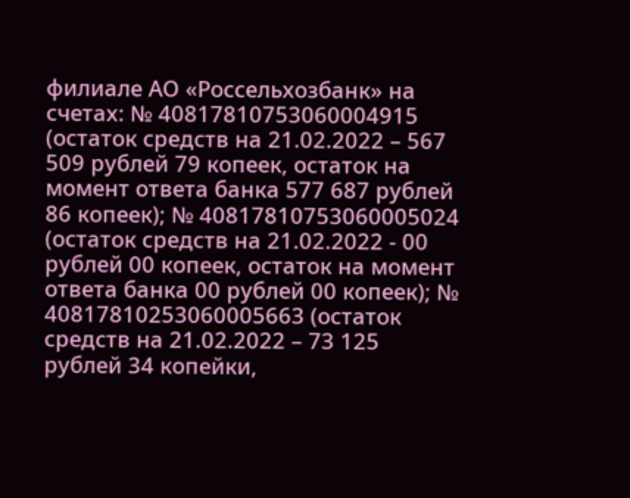филиале АО «Россельхозбанк» на счетах: № 40817810753060004915 (остаток средств на 21.02.2022 – 567 509 рублей 79 копеек, остаток на момент ответа банка 577 687 рублей 86 копеек); № 40817810753060005024 (остаток средств на 21.02.2022 - 00 рублей 00 копеек, остаток на момент ответа банка 00 рублей 00 копеек); № 40817810253060005663 (остаток средств на 21.02.2022 – 73 125 рублей 34 копейки,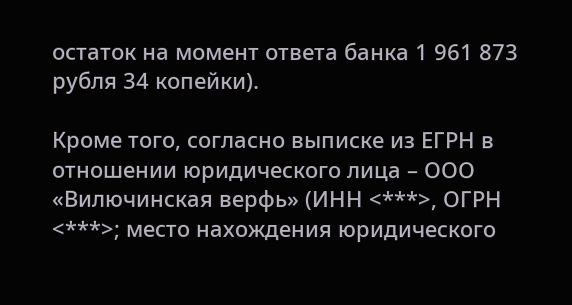остаток на момент ответа банка 1 961 873 рубля 34 копейки).

Кроме того, согласно выписке из ЕГРН в отношении юридического лица – ООО «Вилючинская верфь» (ИНН <***>, ОГРН <***>; место нахождения юридического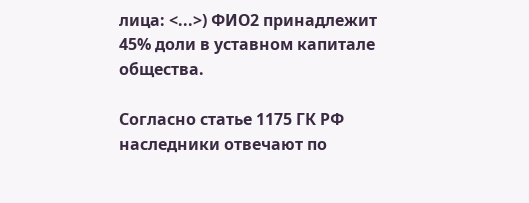лица: <...>) ФИО2 принадлежит 45% доли в уставном капитале общества.

Согласно статье 1175 ГК РФ наследники отвечают по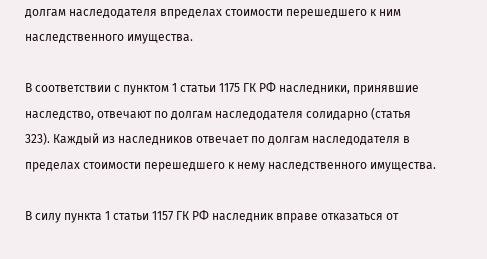долгам наследодателя впределах стоимости перешедшего к ним наследственного имущества.

В соответствии с пунктом 1 статьи 1175 ГК РФ наследники, принявшие наследство, отвечают по долгам наследодателя солидарно (статья 323). Каждый из наследников отвечает по долгам наследодателя в пределах стоимости перешедшего к нему наследственного имущества.

В силу пункта 1 статьи 1157 ГК РФ наследник вправе отказаться от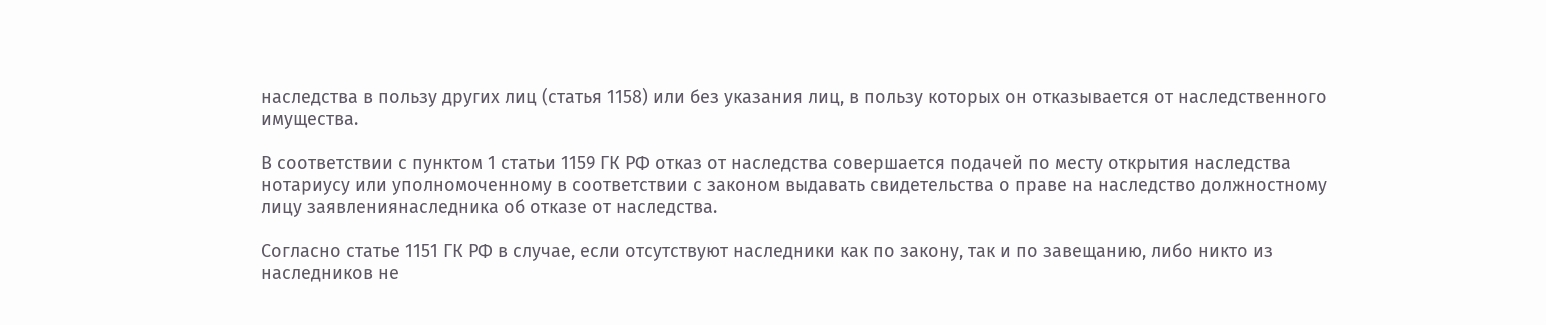наследства в пользу других лиц (статья 1158) или без указания лиц, в пользу которых он отказывается от наследственного имущества.

В соответствии с пунктом 1 статьи 1159 ГК РФ отказ от наследства совершается подачей по месту открытия наследства нотариусу или уполномоченному в соответствии с законом выдавать свидетельства о праве на наследство должностному лицу заявлениянаследника об отказе от наследства.

Согласно статье 1151 ГК РФ в случае, если отсутствуют наследники как по закону, так и по завещанию, либо никто из наследников не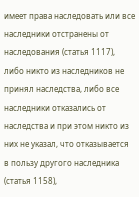имеет права наследовать или все наследники отстранены от наследования (статья 1117), либо никто из наследников не принял наследства, либо все наследники отказались от наследства и при этом никто из них не указал, что отказывается в пользу другого наследника (статья 1158),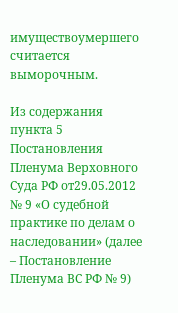имуществоумершего считается выморочным.

Из содержания пункта 5 Постановления Пленума Верховного Суда РФ от29.05.2012 № 9 «О судебной практике по делам о наследовании» (далее – Постановление Пленума ВС РФ № 9)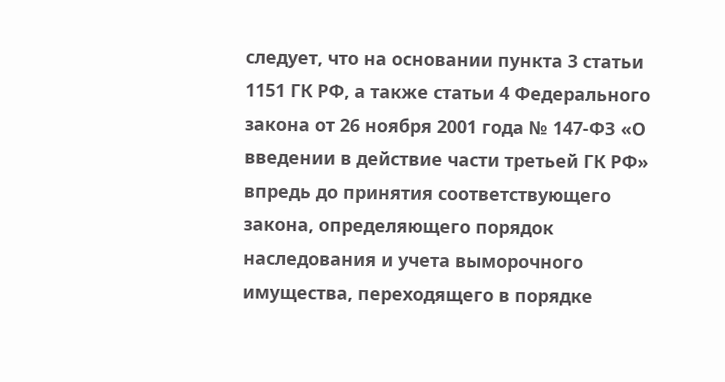следует, что на основании пункта 3 статьи 1151 ГК РФ, а также статьи 4 Федерального закона от 26 ноября 2001 года № 147-ФЗ «О введении в действие части третьей ГК РФ» впредь до принятия соответствующего закона, определяющего порядок наследования и учета выморочного имущества, переходящего в порядке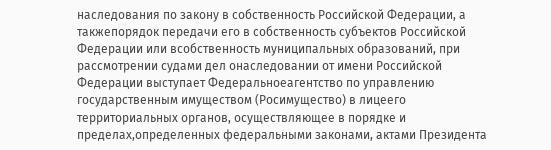наследования по закону в собственность Российской Федерации, а такжепорядок передачи его в собственность субъектов Российской Федерации или всобственность муниципальных образований, при рассмотрении судами дел онаследовании от имени Российской Федерации выступает Федеральноеагентство по управлению государственным имуществом (Росимущество) в лицеего территориальных органов, осуществляющее в порядке и пределах,определенных федеральными законами, актами Президента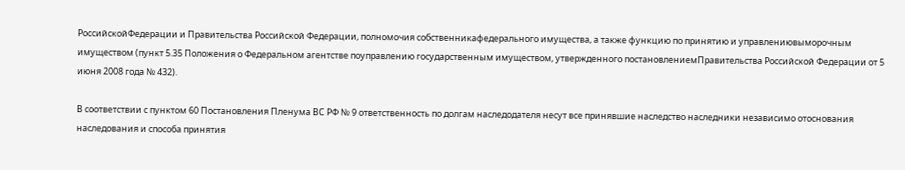РоссийскойФедерации и Правительства Российской Федерации, полномочия собственникафедерального имущества, а также функцию по принятию и управлениювыморочным имуществом (пункт 5.35 Положения о Федеральном агентстве поуправлению государственным имуществом, утвержденного постановлениемПравительства Российской Федерации от 5 июня 2008 года № 432).

В соответствии с пунктом 60 Постановления Пленума ВС РФ № 9 ответственность по долгам наследодателя несут все принявшие наследство наследники независимо отоснования наследования и способа принятия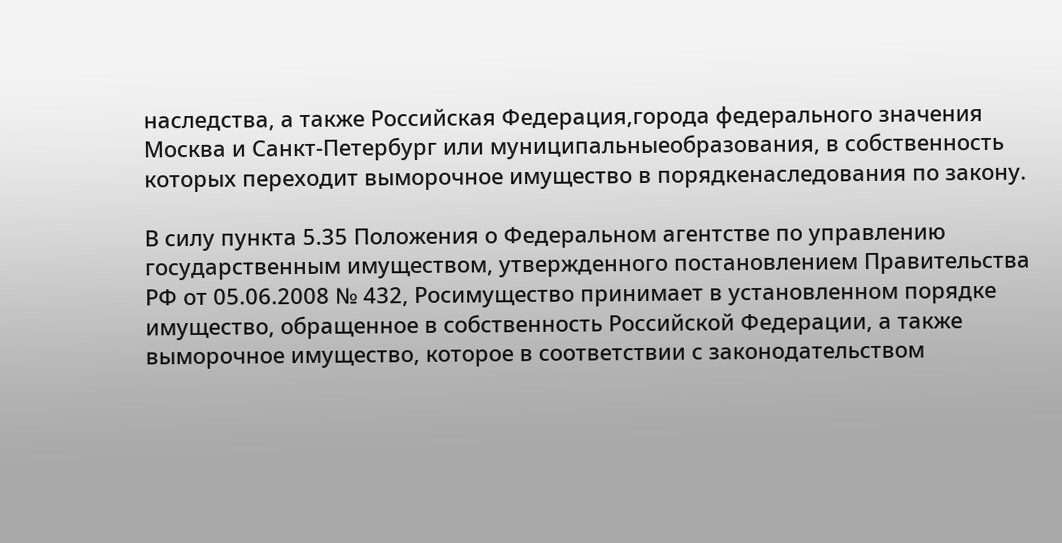наследства, а также Российская Федерация,города федерального значения Москва и Санкт-Петербург или муниципальныеобразования, в собственность которых переходит выморочное имущество в порядкенаследования по закону.

В силу пункта 5.35 Положения о Федеральном агентстве по управлению государственным имуществом, утвержденного постановлением Правительства РФ от 05.06.2008 № 432, Росимущество принимает в установленном порядке имущество, обращенное в собственность Российской Федерации, а также выморочное имущество, которое в соответствии с законодательством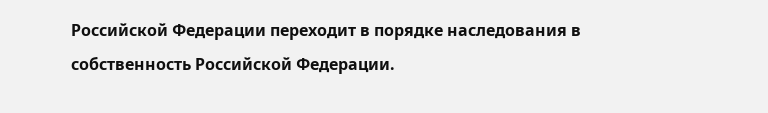Российской Федерации переходит в порядке наследования в собственность Российской Федерации.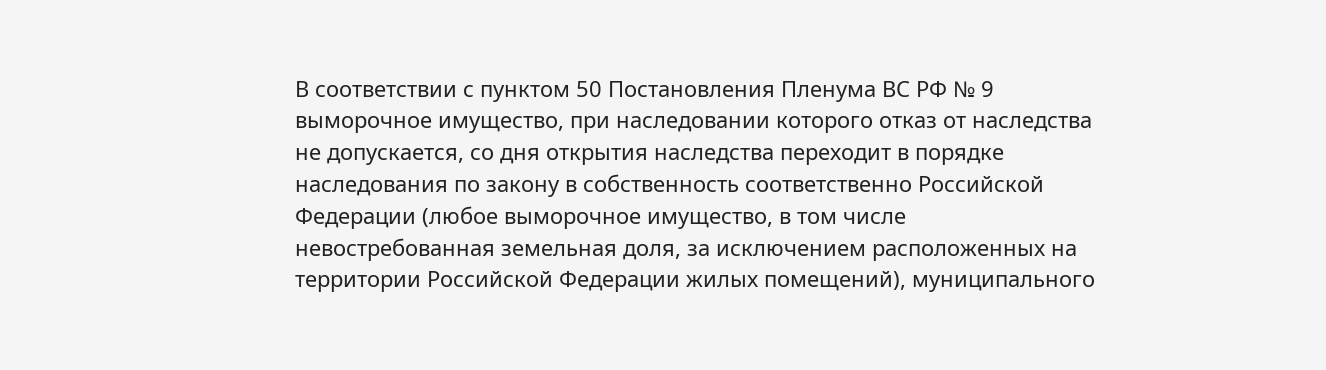В соответствии с пунктом 50 Постановления Пленума ВС РФ № 9 выморочное имущество, при наследовании которого отказ от наследства не допускается, со дня открытия наследства переходит в порядке наследования по закону в собственность соответственно Российской Федерации (любое выморочное имущество, в том числе невостребованная земельная доля, за исключением расположенных на территории Российской Федерации жилых помещений), муниципального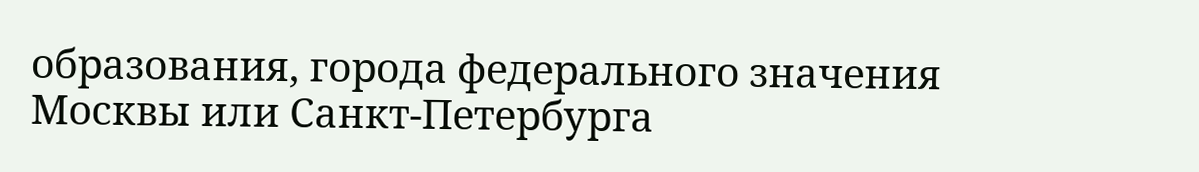образования, города федерального значения Москвы или Санкт-Петербурга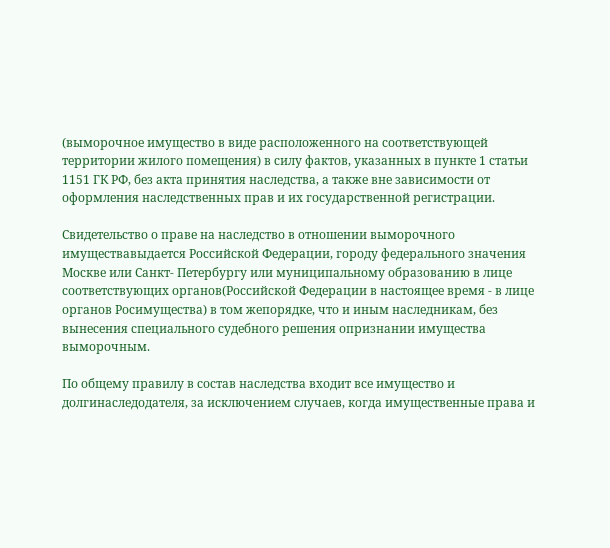(выморочное имущество в виде расположенного на соответствующей территории жилого помещения) в силу фактов, указанных в пункте 1 статьи 1151 ГК РФ, без акта принятия наследства, а также вне зависимости от оформления наследственных прав и их государственной регистрации.

Свидетельство о праве на наследство в отношении выморочного имуществавыдается Российской Федерации, городу федерального значения Москве или Санкт- Петербургу или муниципальному образованию в лице соответствующих органов(Российской Федерации в настоящее время - в лице органов Росимущества) в том жепорядке, что и иным наследникам, без вынесения специального судебного решения опризнании имущества выморочным.

По общему правилу в состав наследства входит все имущество и долгинаследодателя, за исключением случаев, когда имущественные права и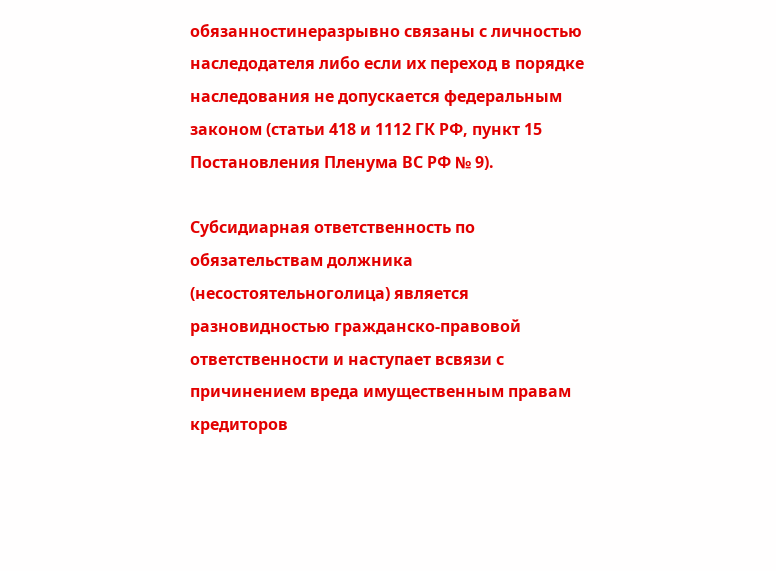обязанностинеразрывно связаны с личностью наследодателя либо если их переход в порядке наследования не допускается федеральным законом (статьи 418 и 1112 ГК РФ, пункт 15 Постановления Пленума ВС РФ № 9).

Субсидиарная ответственность по обязательствам должника (несостоятельноголица) является разновидностью гражданско-правовой ответственности и наступает всвязи с причинением вреда имущественным правам кредиторов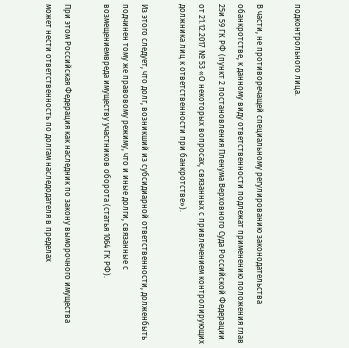подконтрольного лица.

В части, не противоречащей специальному регулированию законодательства обанкротстве, к данному виду ответственности подлежат применению положения глав 25и 59 ГК РФ (пункт 2 постановления Пленума Верховного Суда Российской Федерации от 21.12.2017 № 53 «О некоторых вопросах, связанных с привлечением контролирующих должника лиц к ответственности при банкротстве»).

Из этого следует, что долг, возникший из субсидиарной ответственности, долженбыть подчинен тому же правовому режиму, что и иные долги, связанные с возмещениемвреда имуществу участников оборота (статья 1064 ГК РФ).

При этом Российская Федерация как наследник по закону выморочного имущества может нести ответственность по долгам наследодателя в пределах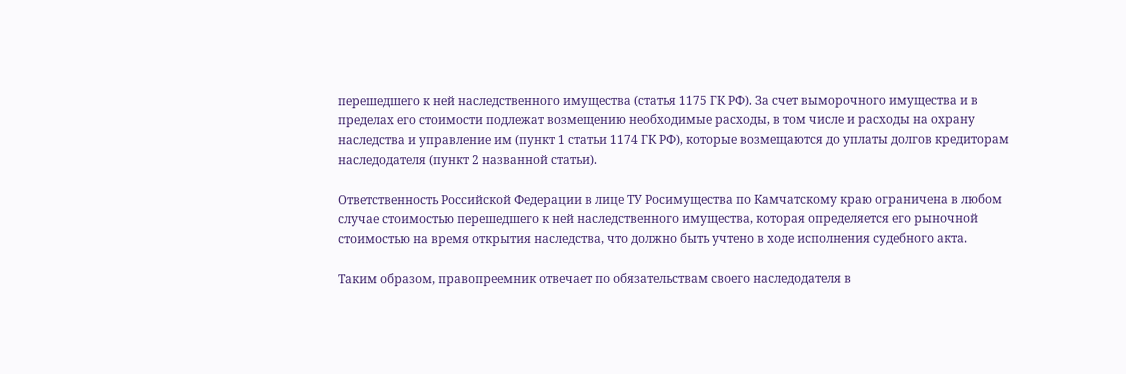перешедшего к ней наследственного имущества (статья 1175 ГК РФ). За счет выморочного имущества и в пределах его стоимости подлежат возмещению необходимые расходы, в том числе и расходы на охрану наследства и управление им (пункт 1 статьи 1174 ГК РФ), которые возмещаются до уплаты долгов кредиторам наследодателя (пункт 2 названной статьи).

Ответственность Российской Федерации в лице ТУ Росимущества по Камчатскому краю ограничена в любом случае стоимостью перешедшего к ней наследственного имущества, которая определяется его рыночной стоимостью на время открытия наследства, что должно быть учтено в ходе исполнения судебного акта.

Таким образом, правопреемник отвечает по обязательствам своего наследодателя в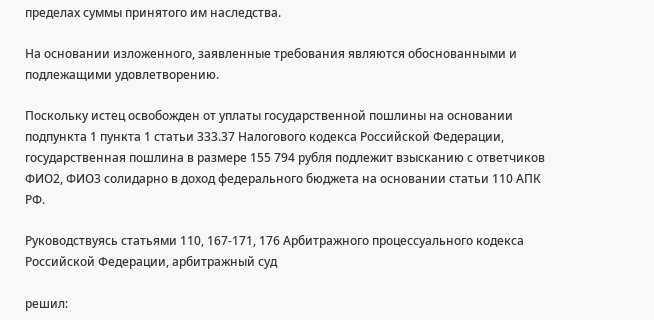пределах суммы принятого им наследства.

На основании изложенного, заявленные требования являются обоснованными и подлежащими удовлетворению.

Поскольку истец освобожден от уплаты государственной пошлины на основании подпункта 1 пункта 1 статьи 333.37 Налогового кодекса Российской Федерации, государственная пошлина в размере 155 794 рубля подлежит взысканию с ответчиков ФИО2, ФИО3 солидарно в доход федерального бюджета на основании статьи 110 АПК РФ.

Руководствуясь статьями 110, 167-171, 176 Арбитражного процессуального кодекса Российской Федерации, арбитражный суд

решил: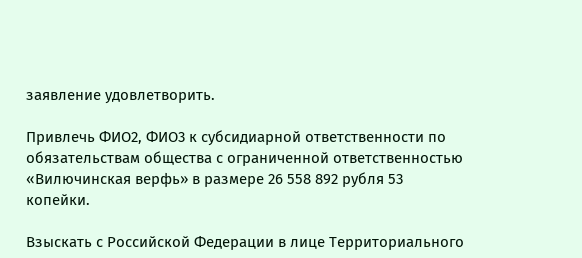заявление удовлетворить.

Привлечь ФИО2, ФИО3 к субсидиарной ответственности по обязательствам общества с ограниченной ответственностью «Вилючинская верфь» в размере 26 558 892 рубля 53 копейки.

Взыскать с Российской Федерации в лице Территориального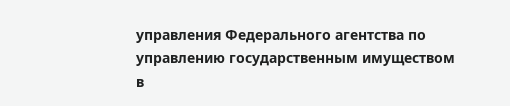управления Федерального агентства по управлению государственным имуществом в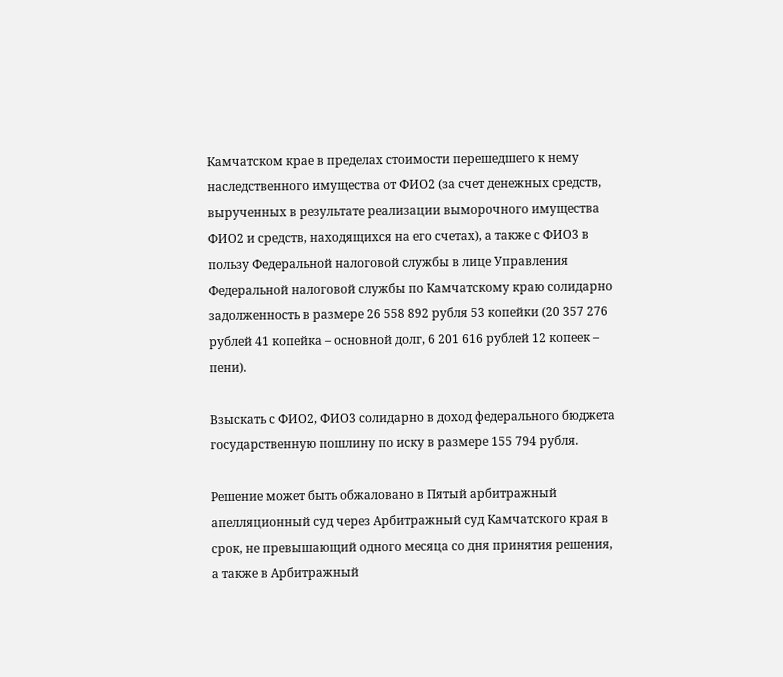Камчатском крае в пределах стоимости перешедшего к нему наследственного имущества от ФИО2 (за счет денежных средств, вырученных в результате реализации выморочного имущества ФИО2 и средств, находящихся на его счетах), а также с ФИО3 в пользу Федеральной налоговой службы в лице Управления Федеральной налоговой службы по Камчатскому краю солидарно задолженность в размере 26 558 892 рубля 53 копейки (20 357 276 рублей 41 копейка – основной долг, 6 201 616 рублей 12 копеек – пени).

Взыскать с ФИО2, ФИО3 солидарно в доход федерального бюджета государственную пошлину по иску в размере 155 794 рубля.

Решение может быть обжаловано в Пятый арбитражный апелляционный суд через Арбитражный суд Камчатского края в срок, не превышающий одного месяца со дня принятия решения, а также в Арбитражный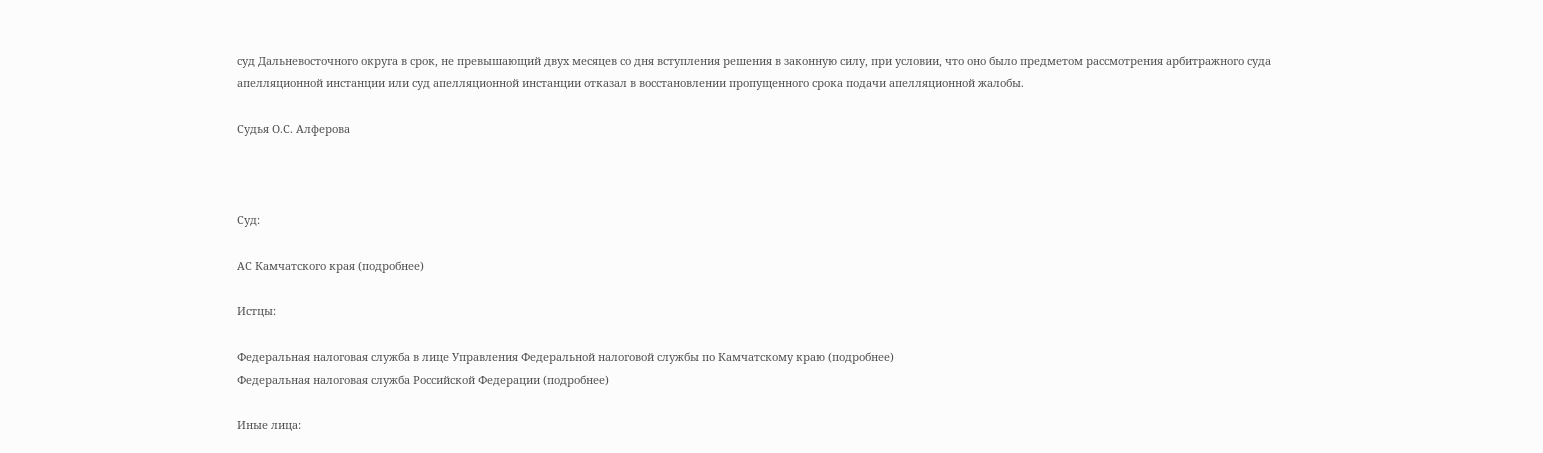суд Дальневосточного округа в срок, не превышающий двух месяцев со дня вступления решения в законную силу, при условии, что оно было предметом рассмотрения арбитражного суда апелляционной инстанции или суд апелляционной инстанции отказал в восстановлении пропущенного срока подачи апелляционной жалобы.

Судья О.С. Алферова



Суд:

АС Камчатского края (подробнее)

Истцы:

Федеральная налоговая служба в лице Управления Федеральной налоговой службы по Камчатскому краю (подробнее)
Федеральная налоговая служба Российской Федерации (подробнее)

Иные лица: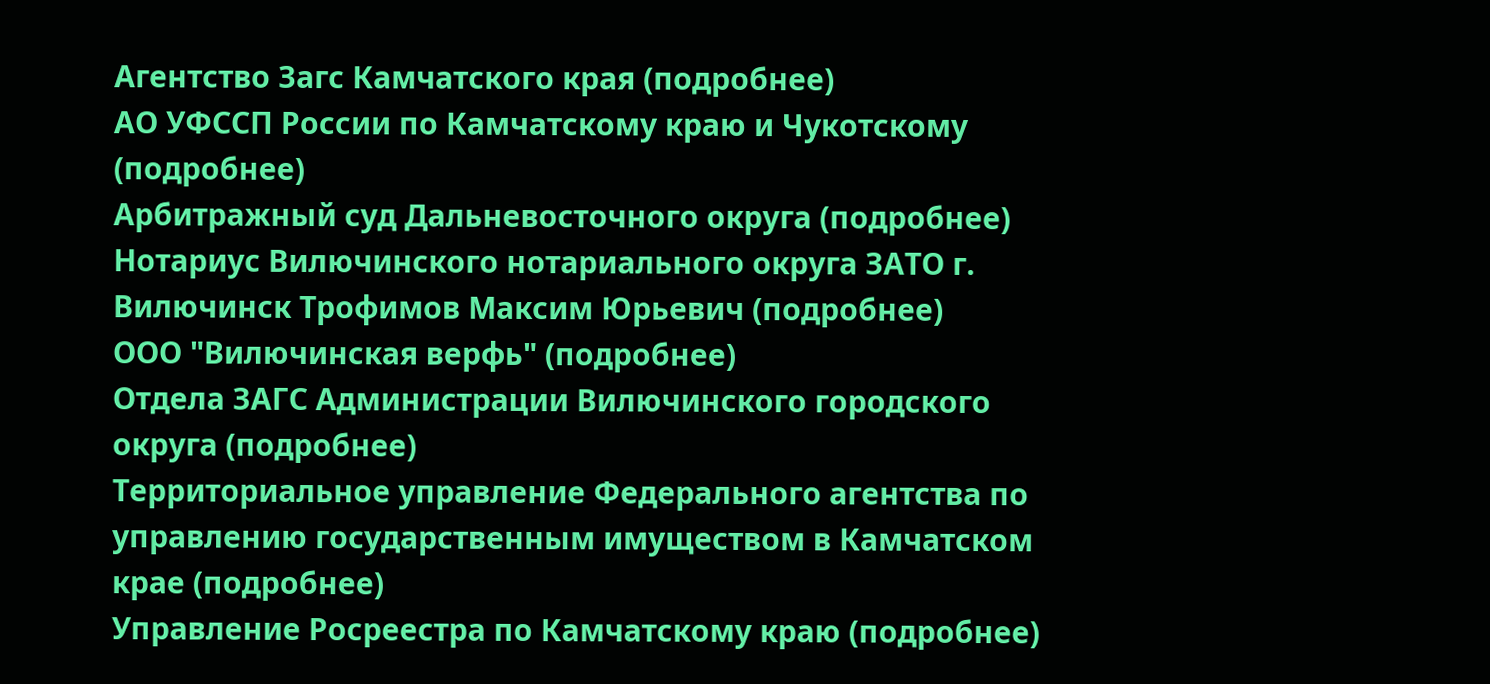Агентство Загс Камчатского края (подробнее)
АО УФССП России по Камчатскому краю и Чукотскому (подробнее)
Арбитражный суд Дальневосточного округа (подробнее)
Нотариус Вилючинского нотариального округа ЗАТО г. Вилючинск Трофимов Максим Юрьевич (подробнее)
ООО "Вилючинская верфь" (подробнее)
Отдела ЗАГС Администрации Вилючинского городского округа (подробнее)
Территориальное управление Федерального агентства по управлению государственным имуществом в Камчатском крае (подробнее)
Управление Росреестра по Камчатскому краю (подробнее)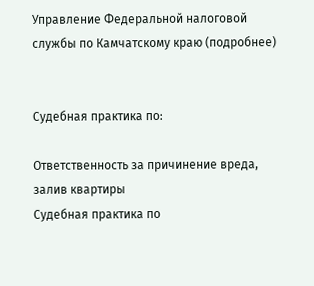Управление Федеральной налоговой службы по Камчатскому краю (подробнее)


Судебная практика по:

Ответственность за причинение вреда, залив квартиры
Судебная практика по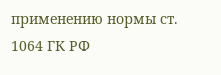применению нормы ст. 1064 ГК РФ